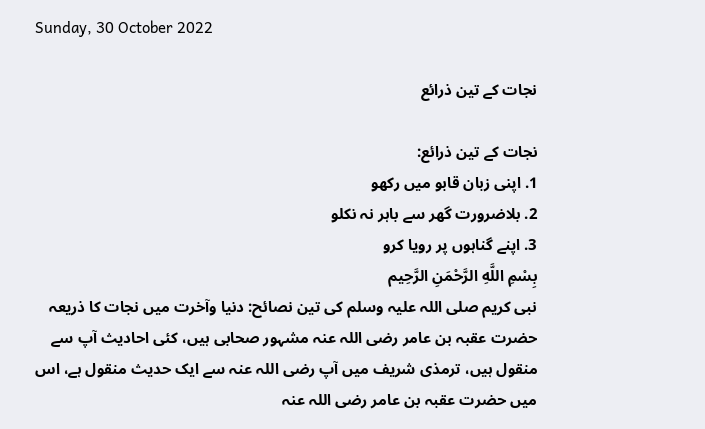Sunday, 30 October 2022

نجات کے تین ذرائع

نجات کے تین ذرائع:
1. اپنی زبان قابو میں رکھو
2. بلاضرورت گھر سے باہر نہ نکلو
3. اپنے گناہوں پر رویا کرو
بِسْمِ اللَّهِ الرَّحْمَنِ الرَّحِيم
نبی کریم صلی اللہ علیہ وسلم کی تین نصائح: دنیا وآخرت میں نجات کا ذریعہ
حضرت عقبہ بن عامر رضی اللہ عنہ مشہور صحابی ہیں، کئی احادیث آپ سے منقول ہیں، ترمذی شریف میں آپ رضی اللہ عنہ سے ایک حدیث منقول ہے، اس میں حضرت عقبہ بن عامر رضی اللہ عنہ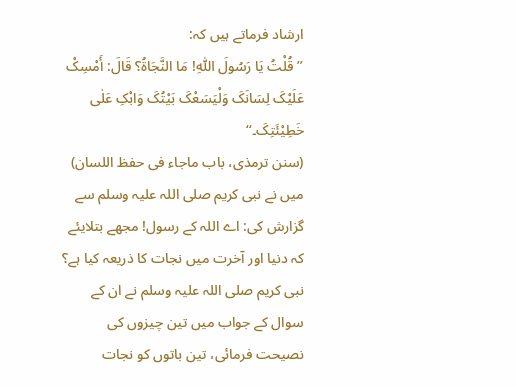ارشاد فرماتے ہیں کہ:
’’قُلْتُ یَا رَسُولَ اللّٰہِ! مَا النَّجَاۃُ؟ قَالَ: أَمْسِکْ عَلَیْکَ لِسَانَکَ وَلْیَسَعْکَ بَیْتُکَ وَابْکِ عَلٰی خَطِیْئَتِکَ۔‘‘
(سنن ترمذی، باب ماجاء فی حفظ اللسان)
میں نے نبی کریم صلی اللہ علیہ وسلم سے گزارش کی: اے اللہ کے رسول! مجھے بتلایئے کہ دنیا اور آخرت میں نجات کا ذریعہ کیا ہے؟ نبی کریم صلی اللہ علیہ وسلم نے ان کے سوال کے جواب میں تین چیزوں کی نصیحت فرمائی، تین باتوں کو نجات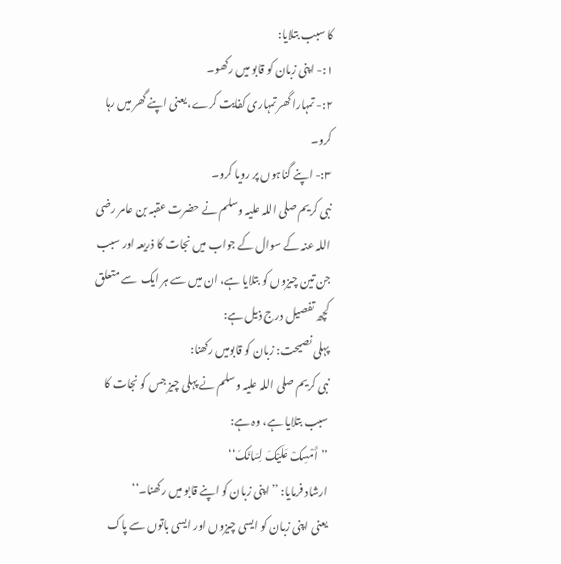کا سبب بتلایا:
۱:- اپنی زبان کو قابو میں رکھو۔
۲:- تمہارا گھر تمہاری کفایت کرے، یعنی اپنے گھر میں رہا کرو۔
۳:- اپنے گناہوں پر رویا کرو۔
نبی کریم صلی اللہ علیہ وسلم نے حضرت عقبہ بن عامر رضی اللہ عنہ کے سوال کے جواب میں نجات کا ذریعہ اور سبب جن تین چیزوں کو بتلایا ہے، ان میں سے ہر ایک  سے متعلق کچھ تفصیل درج ذیل ہے:
پہلی نصیحت: زبان کو قابومیں رکھنا:
نبی کریم صلی اللہ علیہ وسلم نے پہلی چیز جس کو نجات کا سبب بتلایا ہے، وہ ہے:
’’أَمْسِکْ عَلَیْکَ لِسَانَکَ‘‘
ارشاد فرمایا: ’’اپنی زبان کو اپنے قابو میں رکھنا۔‘‘
یعنی اپنی زبان کو ایسی چیزوں اور ایسی باتوں سے پاک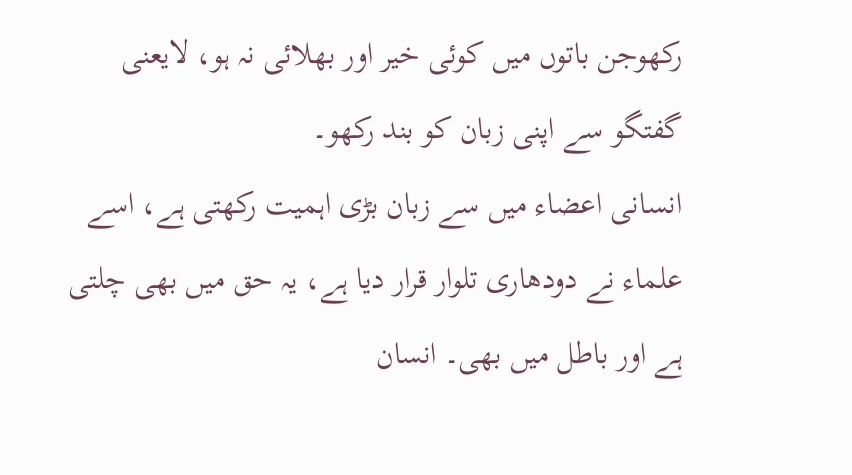رکھوجن باتوں میں کوئی خیر اور بھلائی نہ ہو، لایعنی گفتگو سے اپنی زبان کو بند رکھو۔
انسانی اعضاء میں سے زبان بڑی اہمیت رکھتی ہے، اسے علماء نے دودھاری تلوار قرار دیا ہے، یہ حق میں بھی چلتی ہے اور باطل میں بھی۔ انسان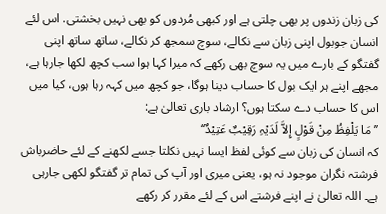کی زبان زندوں پر بھی چلتی ہے اور کبھی مُردوں کو بھی نہیں بخشتی. اس لئے انسان جوبول اپنی زبان سے نکالے، سوچ سمجھ کر نکالے، ساتھ ساتھ اپنی گفتگو کے بارے میں یہ سوچ بھی رکھے کہ میرا کہا ہوا سب کچھ لکھا جارہا ہے، مجھے اپنے ہر ایک بول کا حساب دینا ہوگا، جو کچھ میں کہہ رہا ہوں، کیا میں اس کا حساب دے سکتا ہوں؟ ارشاد باری تعالیٰ ہے:
’’مَا یَلْفِظُ مِنْ قَوْلٍ إِلاَّ لَدَیْہِ رَقِیْبٌ عَتِیْدٌ‘‘
کہ انسان کی زبان سے کوئی لفظ ایسا نہیں نکلتا جسے لکھنے کے لئے حاضرباش فرشتہ نگران موجود نہ ہو، یعنی میری اور آپ کی تمام تر گفتگو لکھی جارہی ہے۔ اللہ تعالیٰ نے اپنے فرشتے اس کے لئے مقرر کر رکھے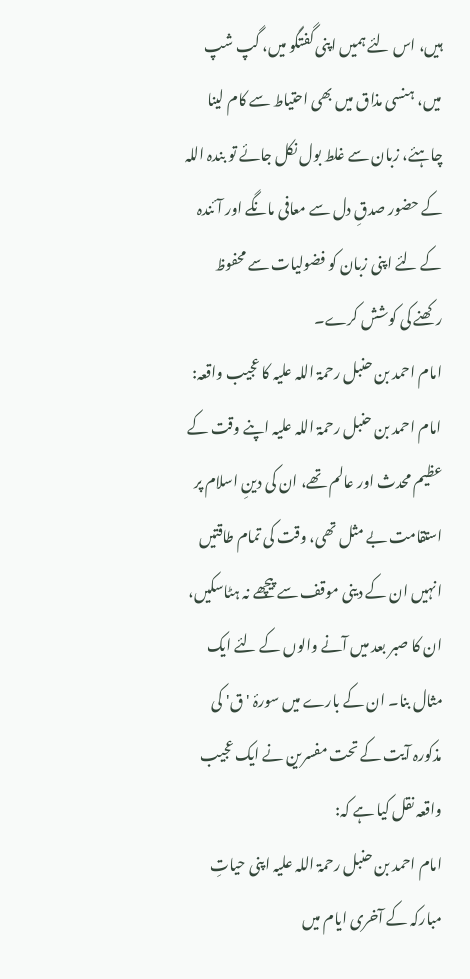ہیں، اس لئے ہمیں اپنی گفتگو میں، گپ شپ میں، ہنسی مذاق میں بھی احتیاط سے کام لینا چاہئے، زبان سے غلط بول نکل جائے تو بندہ اللہ کے حضور صدقِ دل سے معافی مانگے اور آئندہ کے لئے اپنی زبان کو فضولیات سے محفوظ رکھنے کی کوشش کرے۔
امام احمد بن حنبل رحمۃ اللہ علیہ کا عجیب واقعہ:
امام احمد بن حنبل رحمۃ اللہ علیہ اپنے وقت کے عظیم محدث اور عالم تھے، ان کی دینِ اسلام پر استقامت بے مثل تھی، وقت کی تمام طاقتیں انہیں ان کے دینی موقف سے پیچھے نہ ہٹاسکیں، ان کا صبر بعد میں آنے والوں کے لئے ایک مثال بنا۔ ان کے بارے میں سورۂ 'ق' کی مذکورہ آیت کے تحت مفسرین نے ایک عجیب واقعہ نقل کیا ہے کہ:
امام احمد بن حنبل رحمۃ اللہ علیہ اپنی حیاتِ مبارکہ کے آخری ایام میں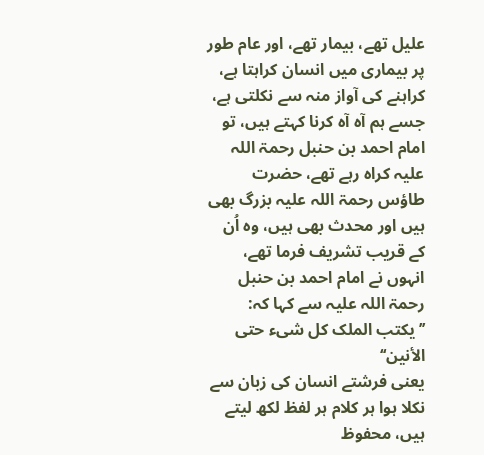علیل تھے، بیمار تھے، اور عام طور پر بیماری میں انسان کراہتا ہے، کراہنے کی آواز منہ سے نکلتی ہے، جسے ہم آہ آہ کرنا کہتے ہیں، تو امام احمد بن حنبل رحمۃ اللہ علیہ کراہ رہے تھے، حضرت طاؤس رحمۃ اللہ علیہ بزرگ بھی ہیں اور محدث بھی ہیں، وہ اُن کے قریب تشریف فرما تھے، انہوں نے امام احمد بن حنبل رحمۃ اللہ علیہ سے کہا کہ:
’’یکتب الملک کل شیء حتی الأنین‘‘
یعنی فرشتے انسان کی زبان سے نکلا ہوا ہر کلام ہر لفظ لکھ لیتے ہیں، محفوظ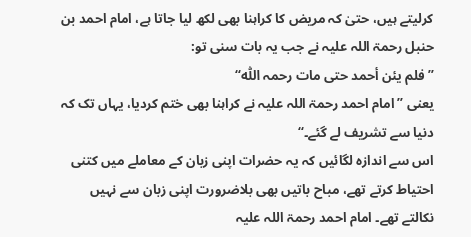کرلیتے ہیں، حتیٰ کہ مریض کا کراہنا بھی لکھ لیا جاتا ہے، امام احمد بن حنبل رحمۃ اللہ علیہ نے جب یہ بات سنی تو:
’’فلم یئن أحمد حتی مات رحمہ اللّٰہ‘‘
یعنی ’’امام احمد رحمۃ اللہ علیہ نے کراہنا بھی ختم کردیا، یہاں تک کہ دنیا سے تشریف لے گئے۔‘‘
اس سے اندازہ لگائیں کہ یہ حضرات اپنی زبان کے معاملے میں کتنی احتیاط کرتے تھے، مباح باتیں بھی بلاضرورت اپنی زبان سے نہیں نکالتے تھے۔ امام احمد رحمۃ اللہ علیہ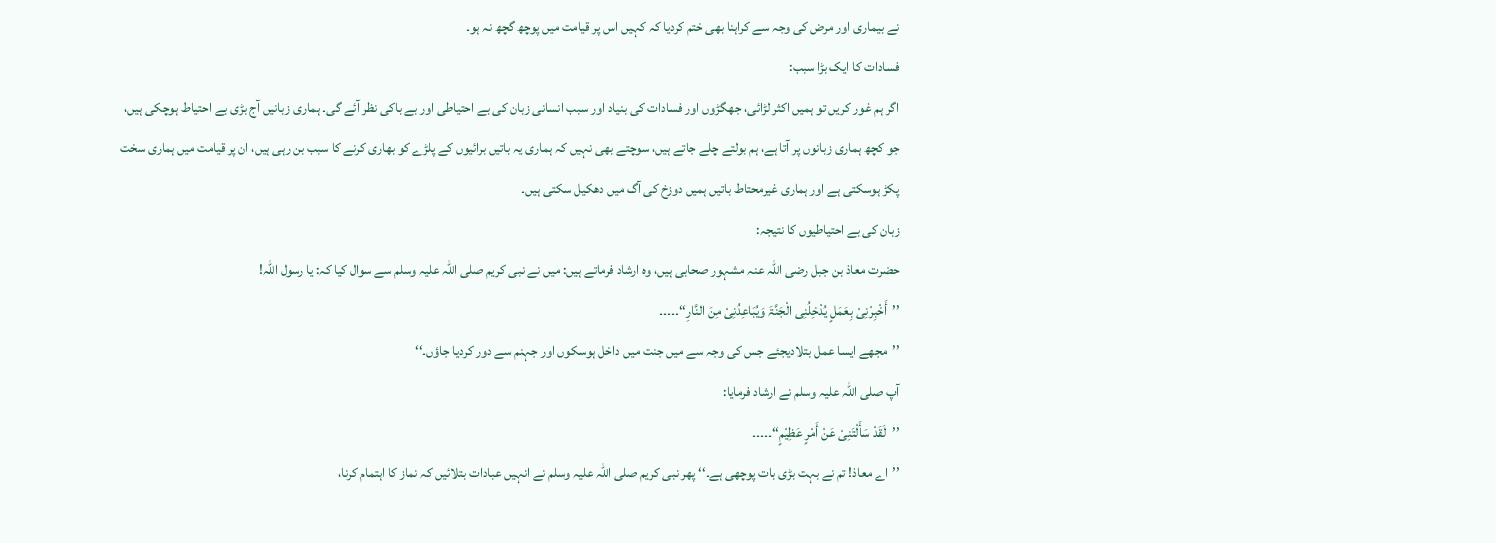نے بیماری اور مرض کی وجہ سے کراہنا بھی ختم کردیا کہ کہیں اس پر قیامت میں پوچھ گچھ نہ ہو۔
فسادات کا ایک بڑا سبب:
اگر ہم غور کریں تو ہمیں اکثر لڑائی، جھگڑوں اور فسادات کی بنیاد اور سبب انسانی زبان کی بے احتیاطی اور بے باکی نظر آئے گی۔ ہماری زبانیں آج بڑی بے احتیاط ہوچکی ہیں، جو کچھ ہماری زبانوں پر آتا ہے، ہم بولتے چلے جاتے ہیں، سوچتے بھی نہیں کہ ہماری یہ باتیں برائیوں کے پلڑے کو بھاری کرنے کا سبب بن رہی ہیں، ان پر قیامت میں ہماری سخت پکڑ ہوسکتی ہے اور ہماری غیرمحتاط باتیں ہمیں دوزخ کی آگ میں دھکیل سکتی ہیں۔
زبان کی بے احتیاطیوں کا نتیجہ:
حضرت معاذ بن جبل رضی اللہ عنہ مشہور صحابی ہیں، وہ ارشاد فرماتے ہیں: میں نے نبی کریم صلی اللہ علیہ وسلم سے سوال کیا کہ: یا رسول اللہ!
’’أَخْبِرْنِیْ بِعَمَلٍ یُدْخِلُنِی الْجَنَّۃَ وَیُبَاعِدُنِیْ مِنَ النَّارِ‘‘۔۔۔۔۔
’’مجھے ایسا عمل بتلادیجئے جس کی وجہ سے میں جنت میں داخل ہوسکوں اور جہنم سے دور کردیا جاؤں۔‘‘
آپ صلی اللہ علیہ وسلم نے ارشاد فرمایا:
’’لَقَدْ سَأَلْتَنِیْ عَنْ أَمْرٍ عَظِیْمٍ‘‘۔۔۔۔۔
’’اے معاذ! تم نے بہت بڑی بات پوچھی ہے۔‘‘ پھر نبی کریم صلی اللہ علیہ وسلم نے انہیں عبادات بتلائیں کہ نماز کا اہتمام کرنا،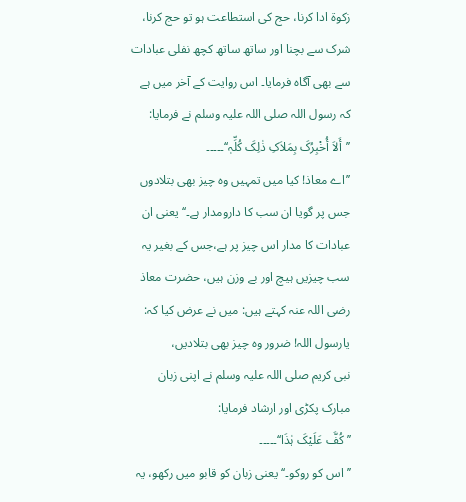زکوۃ ادا کرنا، حج کی استطاعت ہو تو حج کرنا، شرک سے بچنا اور ساتھ ساتھ کچھ نفلی عبادات سے بھی آگاہ فرمایا۔ اس روایت کے آخر میں ہے کہ رسول اللہ صلی اللہ علیہ وسلم نے فرمایا:
’’أَلاَ أُخْبِرُکَ بِمَلاَکِ ذٰلِکَ کُلِّہٖ‘‘۔۔۔۔۔
’’اے معاذ! کیا میں تمہیں وہ چیز بھی بتلادوں جس پر گویا ان سب کا دارومدار ہے۔‘‘ یعنی ان عبادات کا مدار اس چیز پر ہے،جس کے بغیر یہ سب چیزیں ہیچ اور بے وزن ہیں، حضرت معاذ رضی اللہ عنہ کہتے ہیں: میں نے عرض کیا کہ: یارسول اللہ! ضرور وہ چیز بھی بتلادیں،
نبی کریم صلی اللہ علیہ وسلم نے اپنی زبان مبارک پکڑی اور ارشاد فرمایا:
’’کُفَّ عَلَیْکَ ہٰذَا‘‘۔۔۔۔۔
’’اس کو روکو۔‘‘ یعنی زبان کو قابو میں رکھو، یہ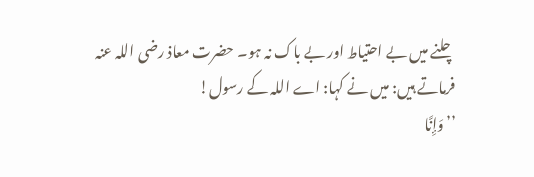چلنے میں بے احتیاط اور بے باک نہ ہو۔ حضرت معاذ رضی اللہ عنہ فرماتے ہیں: میں نے کہا: اے اللہ کے رسول!
’’وَإِنَّا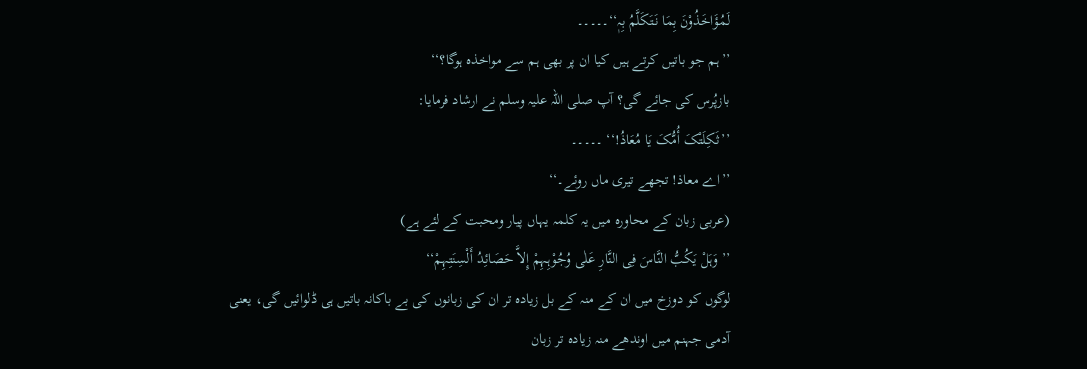لَمُؤَاخَذُوْنَ بِمَا نَتَکَلَّمُ بِہٖ‘‘۔۔۔۔۔
’’ہم جو باتیں کرتے ہیں کیا ان پر بھی ہم سے مواخذہ ہوگا؟‘‘
بازپُرس کی جائے گی؟ آپ صلی اللہ علیہ وسلم نے ارشاد فرمایا:
’’ثَکِلَتْکَ أُمُّکَ یَا مُعَاذُ!‘‘ ۔۔۔۔۔
’’اے معاذ! تجھے تیری ماں روئے۔‘‘
(عربی زبان کے محاورہ میں یہ کلمہ یہاں پیار ومحبت کے لئے ہے)
’’وَہَلْ یَکُبُّ النَّاسَ فِی النَّارِ عَلٰی وُجُوْہِہِمْ إِلاَّ حَصَائِدُ أَلْسِنَتِہِمْ‘‘
لوگوں کو دوزخ میں ان کے منہ کے بل زیادہ تر ان کی زبانوں کی بے باکانہ باتیں ہی ڈلوائیں گی، یعنی آدمی جہنم میں اوندھے منہ زیادہ تر زبان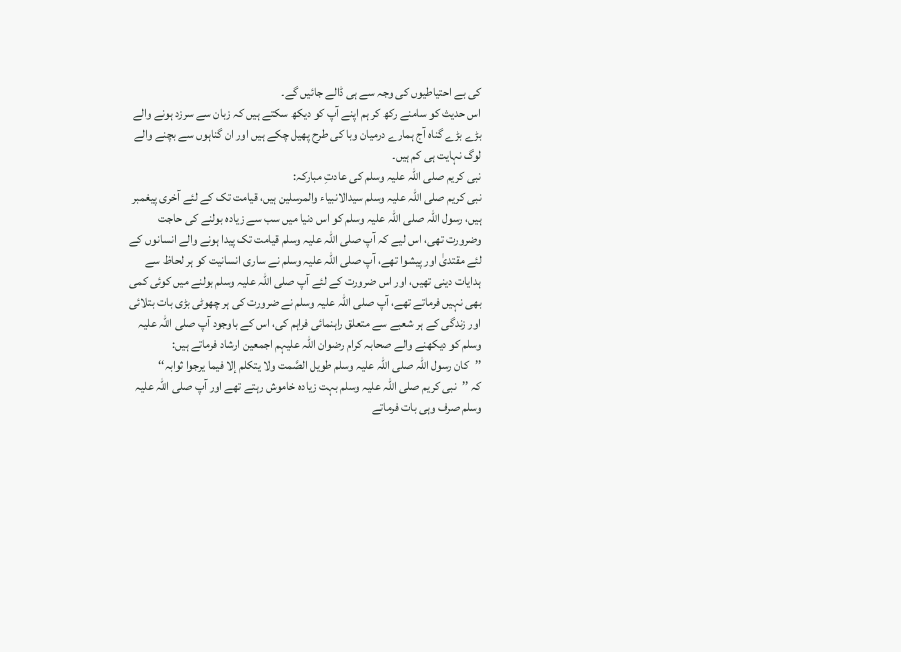کی بے احتیاطیوں کی وجہ سے ہی ڈالے جائیں گے۔
اس حدیث کو سامنے رکھ کر ہم اپنے آپ کو دیکھ سکتے ہیں کہ زبان سے سرزد ہونے والے بڑے بڑے گناہ آج ہمارے درمیان وبا کی طرح پھیل چکے ہیں اور ان گناہوں سے بچنے والے لوگ نہایت ہی کم ہیں۔
نبی کریم صلی اللہ علیہ وسلم کی عادتِ مبارکہ:
نبی کریم صلی اللہ علیہ وسلم سیدالانبیاء والمرسلین ہیں، قیامت تک کے لئے آخری پیغمبر ہیں، رسول اللہ صلی اللہ علیہ وسلم کو اس دنیا میں سب سے زیادہ بولنے کی حاجت وضرورت تھی، اس لیے کہ آپ صلی اللہ علیہ وسلم قیامت تک پیدا ہونے والے انسانوں کے لئے مقتدیٰ اور پیشوا تھے، آپ صلی اللہ علیہ وسلم نے ساری انسانیت کو ہر لحاظ سے ہدایات دینی تھیں، اور اس ضرورت کے لئے آپ صلی اللہ علیہ وسلم بولنے میں کوئی کمی بھی نہیں فرماتے تھے، آپ صلی اللہ علیہ وسلم نے ضرورت کی ہر چھوٹی بڑی بات بتلائی اور زندگی کے ہر شعبے سے متعلق راہنمائی فراہم کی، اس کے باوجود آپ صلی اللہ علیہ وسلم کو دیکھنے والے صحابہ کرام رضوان اللہ علیہم اجمعین ارشاد فرماتے ہیں:
’’کان رسول اللّٰہ صلی اللّٰہ علیہ وسلم طویل الصَّمت ولا یتکلم إلا فیما یرجوا ثوابہ‘‘
کہ ’’نبی کریم صلی اللہ علیہ وسلم بہت زیادہ خاموش رہتے تھے اور آپ صلی اللہ علیہ وسلم صرف وہی بات فرماتے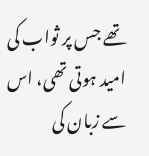تھے جس پر ثواب کی امید ہوتی تھی، اس سے زبان کی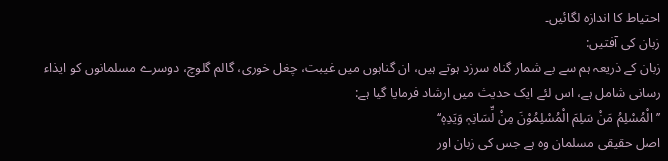احتیاط کا اندازہ لگائیں۔
زبان کی آفتیں:
زبان کے ذریعہ ہم سے بے شمار گناہ سرزد ہوتے ہیں، ان گناہوں میں غیبت، چغل خوری، گالم گلوچ، دوسرے مسلمانوں کو ایذاء رسانی شامل ہے، اس لئے ایک حدیث میں ارشاد فرمایا گیا ہے:
’’الْمُسْلِمُ مَنْ سَلِمَ الْمُسْلِمُوْنَ مِنْ لِّسَانِہٖ وَیَدِہٖ‘‘
اصل حقیقی مسلمان وہ ہے جس کی زبان اور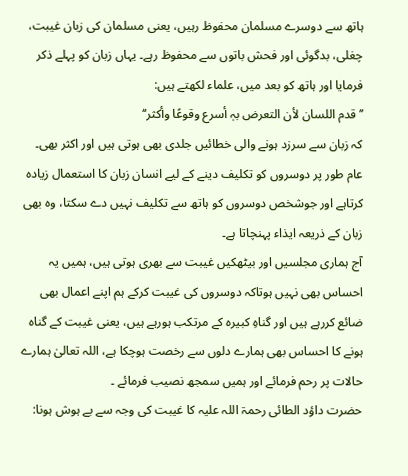ہاتھ سے دوسرے مسلمان محفوظ رہیں، یعنی مسلمان کی زبان غیبت، چغلی، بدگوئی اور فحش باتوں سے محفوظ رہے۔ یہاں زبان کو پہلے ذکر فرمایا اور ہاتھ کو بعد میں، علماء لکھتے ہیں:
’’قدم اللسان لأن التعرض بہٖ أسرع وقوعًا وأکثر‘‘
کہ زبان سے سرزد ہونے والی خطائیں جلدی بھی ہوتی ہیں اور اکثر بھی۔ عام طور پر دوسروں کو تکلیف دینے کے لیے انسان زبان کا استعمال زیادہ کرتاہے اور جوشخص دوسروں کو ہاتھ سے تکلیف نہیں دے سکتا، وہ بھی زبان کے ذریعہ ایذاء پہنچاتا ہے۔
آج ہماری مجلسیں اور بیٹھکیں غیبت سے بھری ہوتی ہیں، ہمیں یہ احساس بھی نہیں ہوتاکہ دوسروں کی غیبت کرکے ہم اپنے اعمال بھی ضائع کررہے ہیں اور گناہِ کبیرہ کے مرتکب ہورہے ہیں، یعنی غیبت کے گناہ ہونے کا احساس بھی ہمارے دلوں سے رخصت ہوچکا ہے، اللہ تعالیٰ ہمارے حالات پر رحم فرمائے اور ہمیں سمجھ نصیب فرمائے ۔
حضرت داؤد الطائی رحمۃ اللہ علیہ کا غیبت کی وجہ سے بے ہوش ہونا: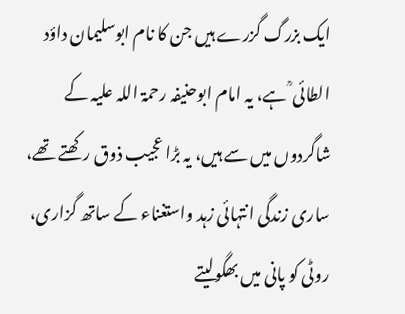ایک بزرگ گزرے ہیں جن کا نام ابوسلیمان داؤد الطائی ؒ ہے، یہ امام ابوحنیفہ رحمۃ اللہ علیہ کے شاگردوں میں سے ہیں، یہ بڑا عجیب ذوق رکھتے تھے، ساری زندگی انتہائی زہد واستغناء کے ساتھ گزاری، روٹی کو پانی میں بھگولیتے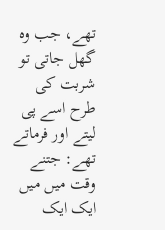تھے، جب وہ گھل جاتی تو شربت کی طرح اسے پی لیتے اور فرماتے تھے: جتنے وقت میں میں ایک ایک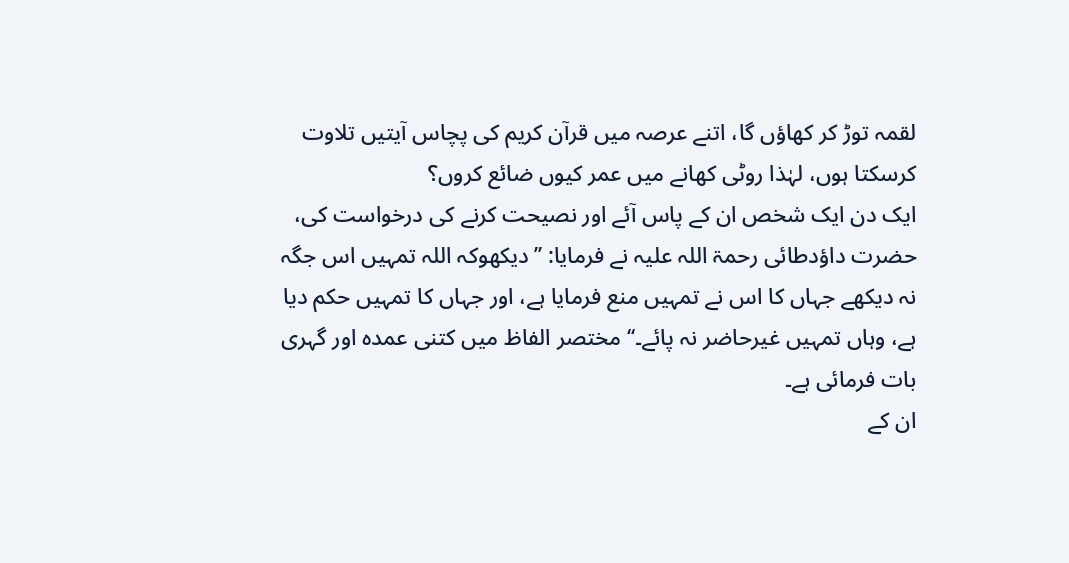لقمہ توڑ کر کھاؤں گا، اتنے عرصہ میں قرآن کریم کی پچاس آیتیں تلاوت کرسکتا ہوں، لہٰذا روٹی کھانے میں عمر کیوں ضائع کروں؟
ایک دن ایک شخص ان کے پاس آئے اور نصیحت کرنے کی درخواست کی، حضرت داؤدطائی رحمۃ اللہ علیہ نے فرمایا: ’’دیکھوکہ اللہ تمہیں اس جگہ نہ دیکھے جہاں کا اس نے تمہیں منع فرمایا ہے، اور جہاں کا تمہیں حکم دیا ہے، وہاں تمہیں غیرحاضر نہ پائے۔‘‘ مختصر الفاظ میں کتنی عمدہ اور گہری بات فرمائی ہے۔
ان کے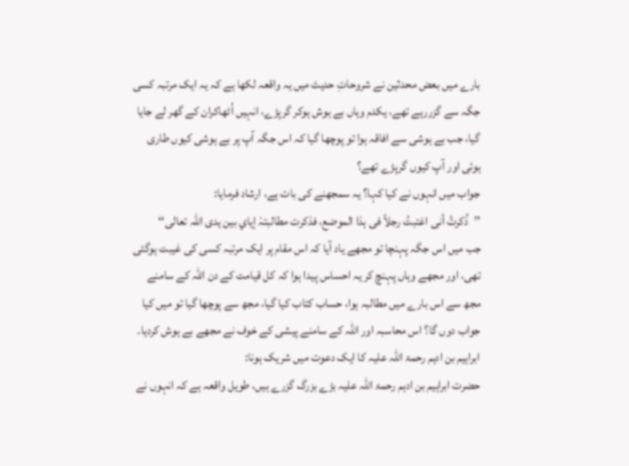بارے میں بعض محدثین نے شروحاتِ حدیث میں یہ واقعہ لکھا ہے کہ یہ ایک مرتبہ کسی جگہ سے گزررہے تھے، یکدم وہاں بے ہوش ہوکر گرپڑے، انہیں اُٹھاکران کے گھر لے جایا گیا، جب بے ہوشی سے افاقہ ہوا تو پوچھا گیا کہ اس جگہ آپ پر بے ہوشی کیوں طاری ہوئی اور آپ کیوں گرپڑے تھے؟
جواب میں انہوں نے کیا کہا؟ یہ سمجھنے کی بات ہے، ارشاد فرمایا:
’’ذُکرتُ أنی اغتبتُ رجلاً فی ہذا الموضع، فذکرت مطالبتہٗ إیاي بین یدی اللّٰہ تعالی‘‘
جب میں اس جگہ پہنچا تو مجھے یاد آیا کہ اس مقام پر ایک مرتبہ کسی کی غیبت ہوگئی تھی، اور مجھے وہاں پہنچ کر یہ احساس پیدا ہوا کہ کل قیامت کے دن اللہ کے سامنے مجھ سے اس بارے میں مطالبہ ہوا، حساب کتاب کیا گیا، مجھ سے پوچھا گیا تو میں کیا جواب دوں گا؟ اس محاسبہ اور اللہ کے سامنے پیشی کے خوف نے مجھے بے ہوش کردیا۔
ابراہیم بن ادہم رحمۃ اللہ علیہ کا ایک دعوت میں شریک ہونا:
حضرت ابراہیم بن ادہم رحمۃ اللہ علیہ بڑے بزرگ گزرے ہیں، طویل واقعہ ہے کہ انہوں نے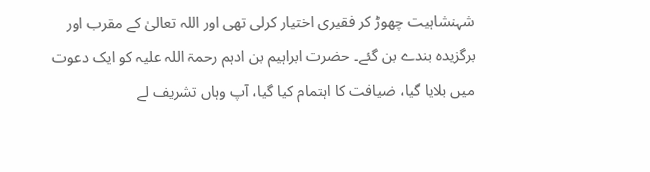شہنشاہیت چھوڑ کر فقیری اختیار کرلی تھی اور اللہ تعالیٰ کے مقرب اور برگزیدہ بندے بن گئے۔ حضرت ابراہیم بن ادہم رحمۃ اللہ علیہ کو ایک دعوت میں بلایا گیا، ضیافت کا اہتمام کیا گیا، آپ وہاں تشریف لے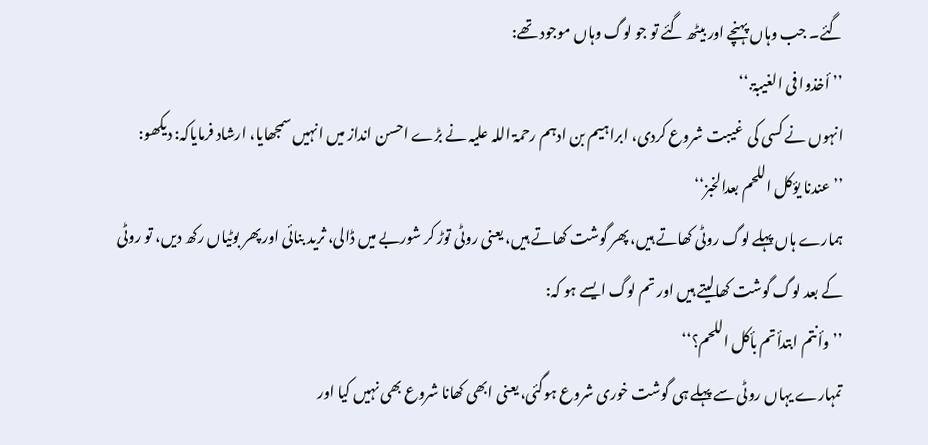گئے۔ جب وہاں پہنچے اور بیٹھ گئے تو جو لوگ وہاں موجود تھے:
’’أخذوا فی الغیبۃ.‘‘
انہوں نے کسی کی  غیبت شروع کردی، ابراہیم بن ادہم رحمۃ اللہ علیہ نے بڑے احسن انداز میں انہیں سمجھایا، ارشاد فرمایاکہ: دیکھو:
’’عندنا یؤکل اللحم بعدالخبز‘‘
ہمارے ہاں پہلے لوگ روٹی کھاتے ہیں، پھر گوشت کھاتے ہیں، یعنی روٹی توڑ کر شوربے میں ڈالی، ثرید بنائی اور پھر بوٹیاں رکھ دیں، تو روٹی کے بعد لوگ گوشت کھالیتے ہیں اور تم لوگ ایسے ہو کہ:
’’وأنتم ابتدأتم بأکل اللحم؟‘‘
تمہارے یہاں روٹی سے پہلے ہی گوشت خوری شروع ہوگئی، یعنی ابھی کھانا شروع بھی نہیں کیا اور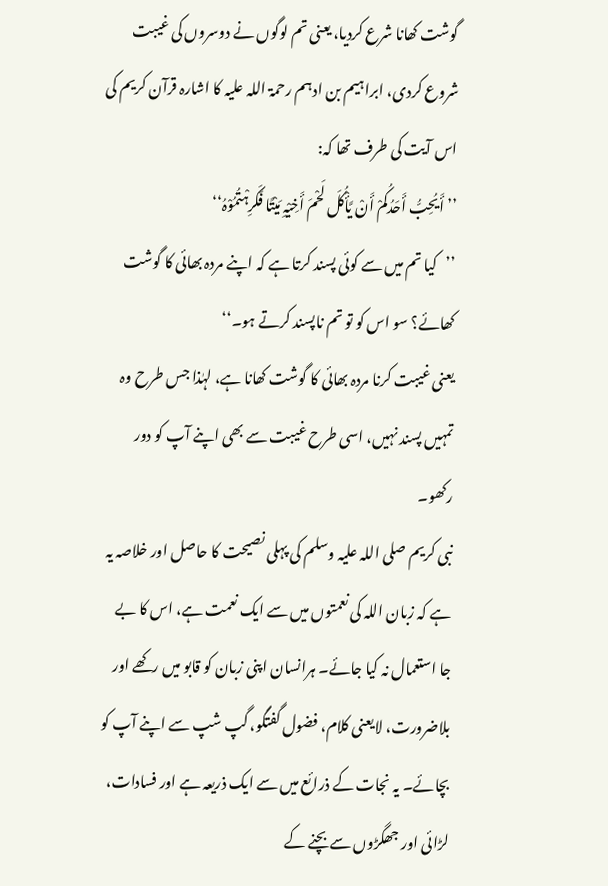گوشت کھانا شرع کردیا، یعنی تم لوگوں نے دوسروں کی غیبت شروع کردی، ابراہیم بن ادہم رحمۃ اللہ علیہ کا اشارہ قرآن کریم کی اس آیت کی طرف تھا کہ:
’’أَیُحِبُّ أَحَدُکُمْ أَنْ یَّأْکُلَ لَحْمَ أَخِیْہِ مَیْتًا فَکَرِہْتُمُوْہُ‘‘
’’کیا تم میں سے کوئی پسند کرتا ہے کہ اپنے مردہ بھائی کا گوشت کھائے؟ سو اس کو تو تم ناپسند کرتے ہو۔‘‘
یعنی غیبت کرنا مردہ بھائی کا گوشت کھانا ہے، لہٰذا جس طرح وہ تمہیں پسند نہیں، اسی طرح غیبت سے بھی اپنے آپ کو دور رکھو۔
نبی کریم صلی اللہ علیہ وسلم کی پہلی نصیحت کا حاصل اور خلاصہ یہ ہے کہ زبان اللہ کی نعمتوں میں سے ایک نعمت ہے، اس کا بے جا استعمال نہ کیا جائے۔ ہرانسان اپنی زبان کو قابو میں رکھے اور بلاضرورت، لایعنی کلام، فضول گفتگو، گپ شپ سے اپنے آپ کو بچائے۔ یہ نجات کے ذرائع میں سے ایک ذریعہ ہے اور فسادات، لڑائی اور جھگڑوں سے بچنے کے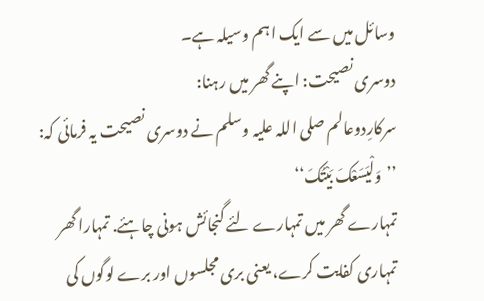وسائل میں سے ایک اہم وسیلہ ہے۔
دوسری نصیحت: اپنے گھر میں رہنا:
سرکارِدوعالم صلی اللہ علیہ وسلم نے دوسری نصیحت یہ فرمائی کہ:
’’وَلْیَسَعْکَ بَیْتُکَ‘‘
تمہارے گھر میں تمہارے لئے گنجائش ہونی چاہئے. تمہارا گھر تمہاری کفایت کرے، یعنی بری مجلسوں اور برے لوگوں کی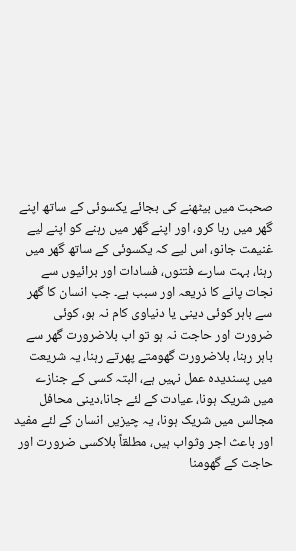صحبت میں بیٹھنے کی بجائے یکسوئی کے ساتھ اپنے گھر میں رہا کرو، اور اپنے گھر میں رہنے کو اپنے لیے غنیمت جانو، اس لیے کہ یکسوئی کے ساتھ گھر میں رہنا، بہت سارے فتنوں، فسادات اور برائیوں سے نجات پانے کا ذریعہ اور سبب ہے۔ جب انسان کا گھر سے باہر کوئی دینی یا دنیاوی کام نہ ہو، کوئی ضرورت اور حاجت نہ ہو تو اب بلاضرورت گھر سے باہر رہنا، بلاضرورت گھومتے پھرتے رہنا، یہ شریعت میں پسندیدہ عمل نہیں ہے، البتہ کسی کے جنازے میں شریک ہونا، عیادت کے لئے جانا،دینی محافل مجالس میں شریک ہونا، یہ چیزیں انسان کے لئے مفید اور باعث اجر وثواب ہیں، مطلقاً بلاکسی ضرورت اور حاجت کے گھومنا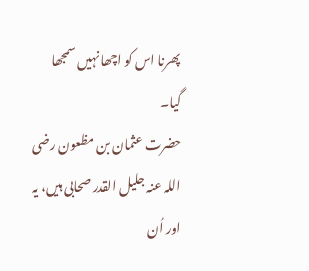پھرنا اس کو اچھا نہیں سمجھا گیا۔
حضرت عثمان بن مظعون رضی اللہ عنہ جلیل القدر صحابی ہیں، یہ اور اُن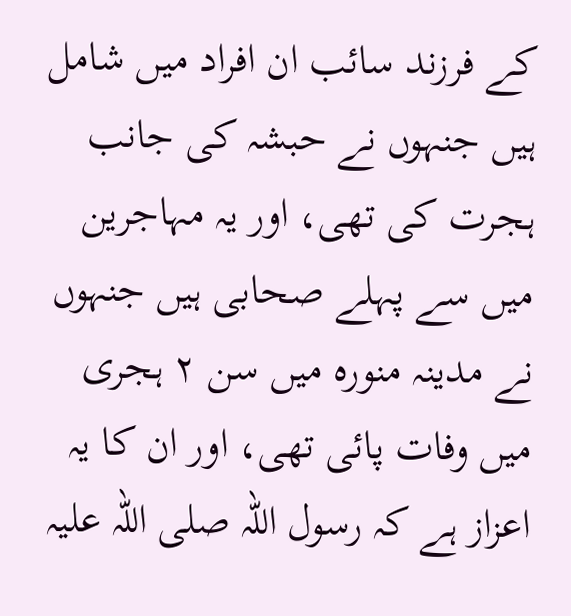کے فرزند سائب ان افراد میں شامل ہیں جنہوں نے حبشہ کی جانب ہجرت کی تھی، اور یہ مہاجرین میں سے پہلے صحابی ہیں جنہوں نے مدینہ منورہ میں سن ۲ ہجری میں وفات پائی تھی، اور ان کا یہ اعزاز ہے کہ رسول اللہ صلی اللہ علیہ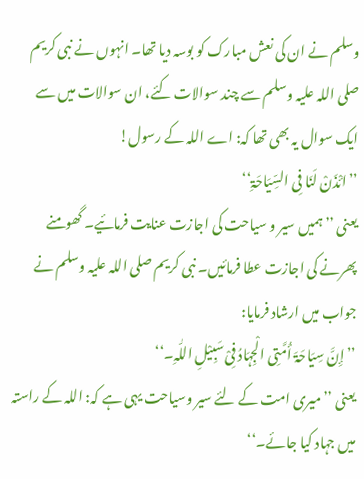وسلم نے ان کی نعش مبارک کو بوسہ دیا تھا۔ انہوں نے نبی کریم صلی اللہ علیہ وسلم سے چند سوالات کئے، ان سوالات میں سے ایک سوال یہ بھی تھا کہ: اے اللہ کے رسول!
’’ائْذَنْ لَنَا فِی السِّیَاحَۃِ‘‘
یعنی ’’ہمیں سیر و سیاحت کی اجازت عنایت فرمائیے۔ گھومنے پھرنے کی اجازت عطا فرمائیں۔ نبی کریم صلی اللہ علیہ وسلم نے جواب میں ارشاد فرمایا:
’’إِنَّ سِیَاحَۃَ أُمَّتِی الْجِہَادُ فِیْ سَبِیْلِ اللّٰہِ۔‘‘
یعنی ’’میری امت کے لئے سیر وسیاحت یہی ہے کہ: اللہ کے راستہ میں جہاد کیا جائے۔‘‘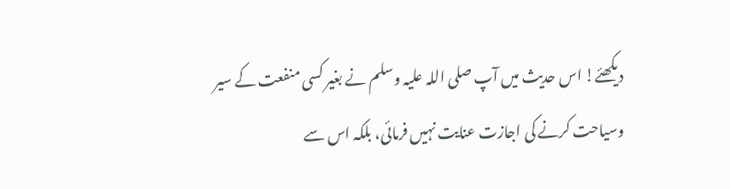دیکھئے! اس حدیث میں آپ صلی اللہ علیہ وسلم نے بغیر کسی منفعت کے سیر وسیاحت کرنے کی اجازت عنایت نہیں فرمائی، بلکہ اس سے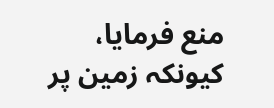منع فرمایا، کیونکہ زمین پر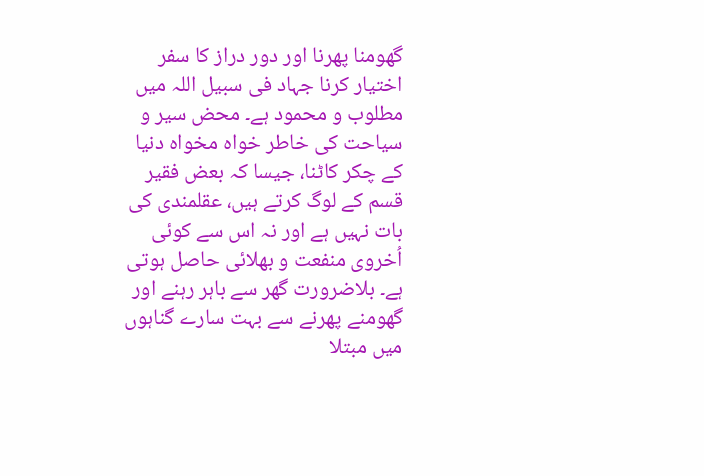گھومنا پھرنا اور دور دراز کا سفر اختیار کرنا جہاد فی سبیل اللہ میں مطلوب و محمود ہے۔ محض سیر و سیاحت کی خاطر خواہ مخواہ دنیا کے چکر کاٹنا، جیسا کہ بعض فقیر قسم کے لوگ کرتے ہیں، عقلمندی کی بات نہیں ہے اور نہ اس سے کوئی اُخروی منفعت و بھلائی حاصل ہوتی ہے۔ بلاضرورت گھر سے باہر رہنے اور گھومنے پھرنے سے بہت سارے گناہوں میں مبتلا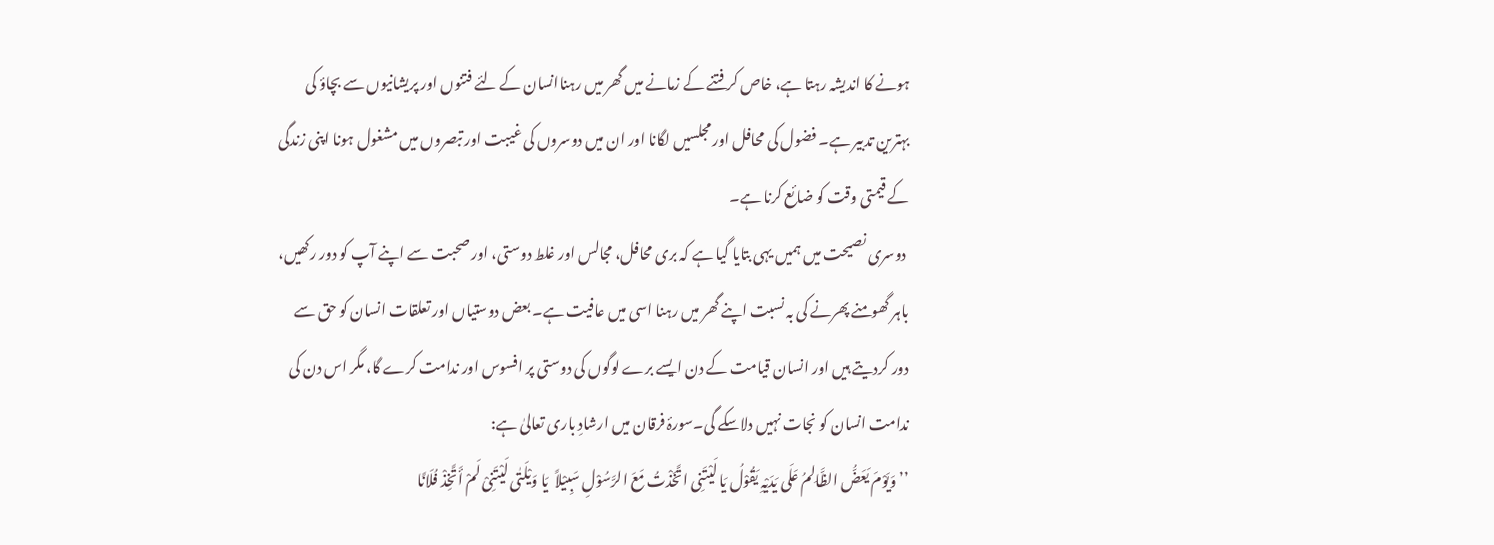ہونے کا اندیشہ رہتا ہے، خاص کر فتنے کے زمانے میں گھر میں رہناانسان کے لئے فتنوں اور پریشانیوں سے بچاؤ کی بہترین تدبیر ہے۔ فضول کی محافل اور مجلسیں لگانا اور ان میں دوسروں کی غیبت اور تبصروں میں مشغول ہونا اپنی زندگی کے قیمتی وقت کو ضائع کرنا ہے۔
 دوسری نصیحت میں ہمیں یہی بتایا گیا ہے کہ بری محافل، مجالس اور غلط دوستی، اور صحبت سے اپنے آپ کو دور رکھیں، باہر گھومنے پھرنے کی بہ نسبت اپنے گھر میں رہنا اسی میں عافیت ہے۔ بعض دوستیاں اور تعلقات انسان کو حق سے دور کردیتے ہیں اور انسان قیامت کے دن ایسے برے لوگوں کی دوستی پر افسوس اور ندامت کرے گا، مگر اس دن کی ندامت انسان کو نجات نہیں دلاسکے گی۔سورۂ فرقان میں ارشادِ باری تعالیٰ ہے:
’’وَیَوْمَ یَعَضُّ الظَّالِمُ عَلَی یَدَیْہِ یَقُوْلُ یَا لَیْتَنِی اتَّخَذْتُ مَعَ الرَّسُوْلِ سَبِیْلاً  یَا وَیْلَتٰی لَیْتَنِیْ لَمْ أَتَّخِذْ فُلَانًا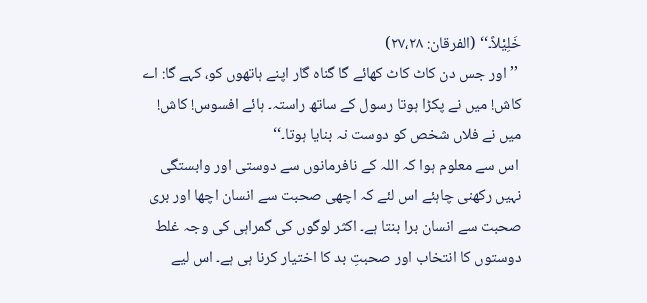خَلِیْلاً۔‘‘ (الفرقان: ۲۷،۲۸)
 ’’اور جس دن کاٹ کاٹ کھائے گا گناہ گار اپنے ہاتھوں کو، کہے گا: اے کاش! میں نے پکڑا ہوتا رسول کے ساتھ راستہ۔ ہائے افسوس! کاش! میں نے فلاں شخص کو دوست نہ بنایا ہوتا۔‘‘
 اس سے معلوم ہوا کہ اللہ کے نافرمانوں سے دوستی اور وابستگی نہیں رکھنی چاہئے اس لئے کہ اچھی صحبت سے انسان اچھا اور بری صحبت سے انسان برا بنتا ہے۔ اکثر لوگوں کی گمراہی کی وجہ غلط دوستوں کا انتخاب اور صحبتِ بد کا اختیار کرنا ہی ہے۔ اس لیے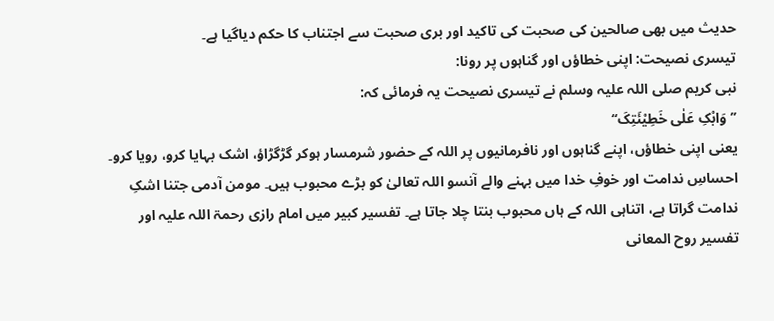حدیث میں بھی صالحین کی صحبت کی تاکید اور بری صحبت سے اجتناب کا حکم دیاگیا ہے۔
تیسری نصیحت: اپنی خطاؤں اور گناہوں پر رونا:
نبی کریم صلی اللہ علیہ وسلم نے تیسری نصیحت یہ فرمائی کہ:
’’وَابْکِ عَلٰی خَطِیْئَتِکَ‘‘
یعنی اپنی خطاؤں، اپنے گناہوں اور نافرمانیوں پر اللہ کے حضور شرمسار ہوکر گڑگڑاؤ، اشک بہایا کرو، رویا کرو۔
احساسِ ندامت اور خوفِ خدا میں بہنے والے آنسو اللہ تعالیٰ کو بڑے محبوب ہیں۔ مومن آدمی جتنا اشکِ ندامت گراتا ہے، اتناہی اللہ کے ہاں محبوب بنتا چلا جاتا ہے۔ تفسیر کبیر میں امام رازی رحمۃ اللہ علیہ اور تفسیر روح المعانی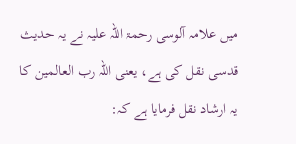میں علامہ آلوسی رحمۃ اللہ علیہ نے یہ حدیث قدسی نقل کی ہے، یعنی اللہ رب العالمین کا یہ ارشاد نقل فرمایا ہے کہ: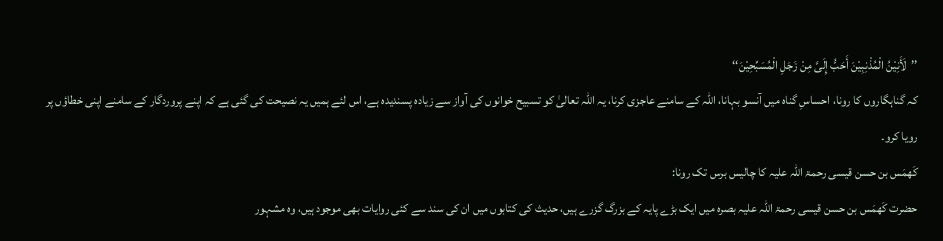’’لَأَنِیْنُ الْمُذْنِبِیْنَ أَحَبُّ إِلَیَّ مِنْ زَجَلِ الْمُسَبِّحِیْنَ‘‘
کہ گناہگاروں کا رونا، احساسِ گناہ میں آنسو بہانا، اللہ کے سامنے عاجزی کرنا، یہ اللہ تعالیٰ کو تسبیح خوانوں کی آواز سے زیادہ پسندیدہ ہے، اس لئے ہمیں یہ نصیحت کی گئی ہے کہ اپنے پروردگار کے سامنے اپنی خطاؤں پر رویا کرو۔
کَھمَس بن حسن قیسی رحمۃ اللہ علیہ کا چالیس برس تک رونا:
حضرت کَھمَس بن حسن قیسی رحمۃ اللہ علیہ بصرہ میں ایک بڑے پایہ کے بزرگ گزرے ہیں، حدیث کی کتابوں میں ان کی سند سے کئی روایات بھی موجود ہیں، وہ مشہور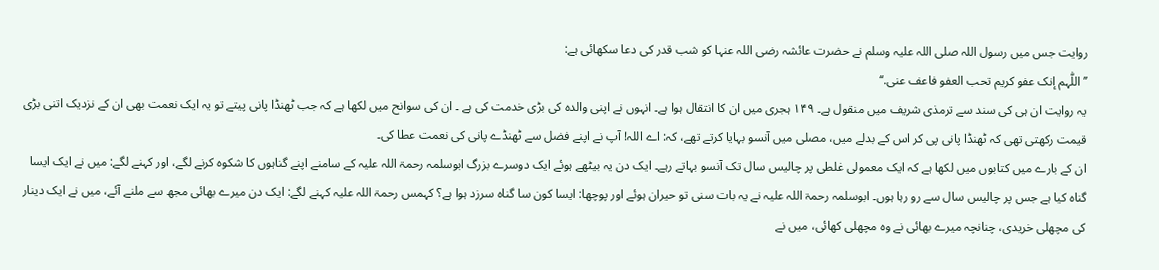روایت جس میں رسول اللہ صلی اللہ علیہ وسلم نے حضرت عائشہ رضی اللہ عنہا کو شب قدر کی دعا سکھائی ہے:
’’اللّٰہم إنک عفو کریم تحب العفو فاعف عنی.‘‘
یہ روایت ان ہی کی سند سے ترمذی شریف میں منقول ہے۔ ۱۴۹ ہجری میں ان کا انتقال ہوا ہے۔ انہوں نے اپنی والدہ کی بڑی خدمت کی ہے ۔ ان کی سوانح میں لکھا ہے کہ جب ٹھنڈا پانی پیتے تو یہ ایک نعمت بھی ان کے نزدیک اتنی بڑی قیمت رکھتی تھی کہ ٹھنڈا پانی پی کر اس کے بدلے میں، مصلی میں آنسو بہایا کرتے تھے، کہ: اے اللہ! آپ نے اپنے فضل سے ٹھنڈے پانی کی نعمت عطا کی۔
ان کے بارے میں کتابوں میں لکھا ہے کہ ایک معمولی غلطی پر چالیس سال تک آنسو بہاتے رہے۔ ایک دن یہ بیٹھے ہوئے ایک دوسرے بزرگ ابوسلمہ رحمۃ اللہ علیہ کے سامنے اپنے گناہوں کا شکوہ کرنے لگے، اور کہنے لگے: میں نے ایک ایسا گناہ کیا ہے جس پر چالیس سال سے رو رہا ہوں۔ ابوسلمہ رحمۃ اللہ علیہ نے یہ بات سنی تو حیران ہوئے اور پوچھا: ایسا کون سا گناہ سرزد ہوا ہے؟ کہمس رحمۃ اللہ علیہ کہنے لگے: ایک دن میرے بھائی مجھ سے ملنے آئے، میں نے ایک دینار کی مچھلی خریدی، چنانچہ میرے بھائی نے وہ مچھلی کھائی، میں نے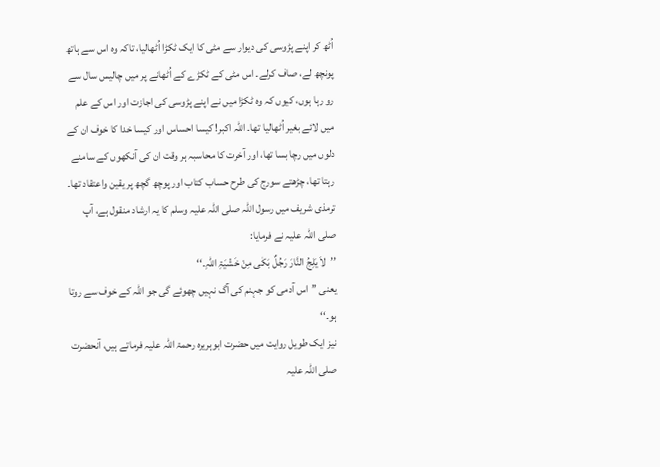اُٹھ کر اپنے پڑوسی کی دیوار سے مٹی کا ایک ٹکڑا اُٹھالیا، تاکہ وہ اس سے ہاتھ پونچھ لے، صاف کرلے۔ اس مٹی کے ٹکڑے کے اُٹھانے پر میں چالیس سال سے رو رہا ہوں، کیوں کہ وہ ٹکڑا میں نے اپنے پڑوسی کی اجازت اور اس کے علم میں لائے بغیر اُٹھالیا تھا۔ اللہ اکبر! کیسا احساس اور کیسا خدا کا خوف ان کے دلوں میں رچا بسا تھا، اور آخرت کا محاسبہ ہر وقت ان کی آنکھوں کے سامنے رہتا تھا، چڑھتے سورج کی طرح حساب کتاب اور پوچھ گچھ پر یقین واعتقاد تھا۔
ترمذی شریف میں رسول اللہ صلی اللہ علیہ وسلم کا یہ ارشاد منقول ہے، آپ صلی اللہ علیہ نے فرمایا:
’’لاَ یَلِجُ النَّارَ رَجُلٌ بَکٰی مِنْ خَشْیَۃِ اللّٰہِ۔‘‘
یعنی ’’اس آدمی کو جہنم کی آگ نہیں چھوئے گی جو اللہ کے خوف سے روتا ہو۔‘‘
نیز ایک طویل روایت میں حضرت ابوہریرہ رحمۃ اللہ علیہ فرماتے ہیں، آنحضرت صلی اللہ علیہ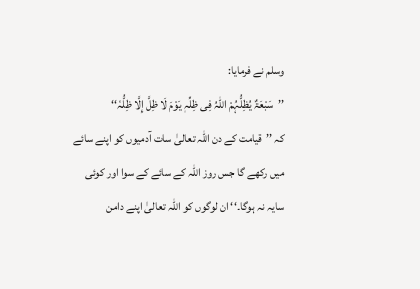وسلم نے فرمایا:
’’سَبْعَۃٌ یُظِلُّہُمْ اللّٰہُ فِی ظِلِّہٖ یَوْمَ لَا ظِلَّ إِلَّا ظِلُّہٗ‘‘
کہ ’’قیامت کے دن اللہ تعالیٰ سات آدمیوں کو اپنے سائے میں رکھے گا جس روز اللہ کے سائے کے سوا اور کوئی سایہ نہ ہوگا۔‘‘ ان لوگوں کو اللہ تعالیٰ اپنے دامن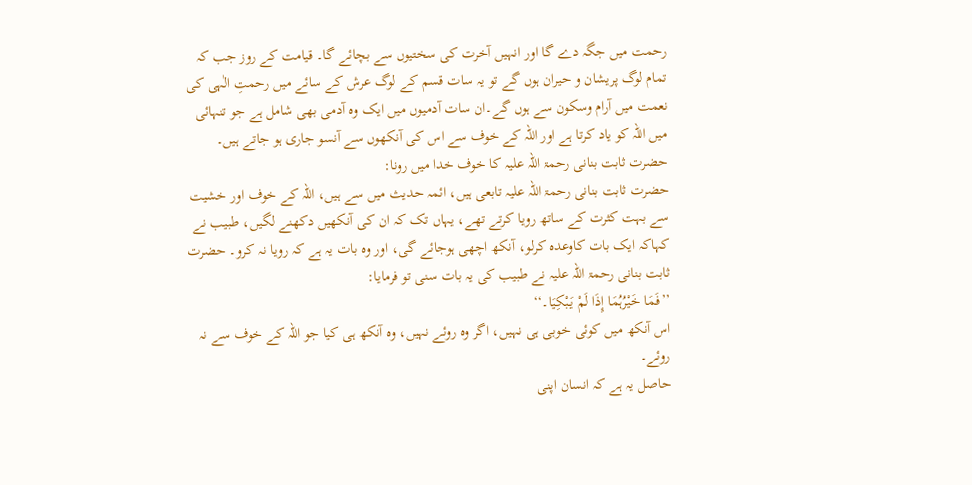رحمت میں جگہ دے گا اور انہیں آخرت کی سختیوں سے بچائے گا۔ قیامت کے روز جب کہ تمام لوگ پریشان و حیران ہوں گے تو یہ سات قسم کے لوگ عرش کے سائے میں رحمتِ الٰہی کی نعمت میں آرام وسکون سے ہوں گے۔ان سات آدمیوں میں ایک وہ آدمی بھی شامل ہے جو تنہائی میں اللہ کو یاد کرتا ہے اور اللہ کے خوف سے اس کی آنکھوں سے آنسو جاری ہو جاتے ہیں۔
حضرت ثابت بنانی رحمۃ اللہ علیہ کا خوف خدا میں رونا:
حضرت ثابت بنانی رحمۃ اللہ علیہ تابعی ہیں، ائمہ حدیث میں سے ہیں، اللہ کے خوف اور خشیت سے بہت کثرت کے ساتھ رویا کرتے تھے، یہاں تک کہ ان کی آنکھیں دکھنے لگیں، طبیب نے کہاکہ ایک بات کاوعدہ کرلو، آنکھ اچھی ہوجائے گی، اور وہ بات یہ ہے کہ رویا نہ کرو۔ حضرت ثابت بنانی رحمۃ اللہ علیہ نے طبیب کی یہ بات سنی تو فرمایا:
’’فَمَا خَیْرُہُمَا إِذَا لَمْ یَبْکِیَا۔‘‘
اس آنکھ میں کوئی خوبی ہی نہیں، اگر وہ روئے نہیں، وہ آنکھ ہی کیا جو اللہ کے خوف سے نہ روئے۔
حاصل یہ ہے کہ انسان اپنی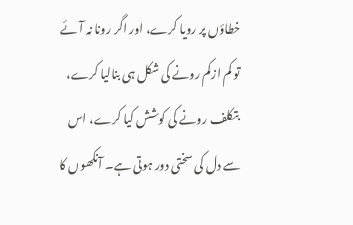خطاؤں پر رویا کرے، اور اگر رونا نہ آئے تو کم ازکم رونے کی شکل ہی بنالیا کرے، بتکلف رونے کی کوشش کیا کرے، اس سے دل کی سختی دور ہوتی ہے۔ آنکھوں کا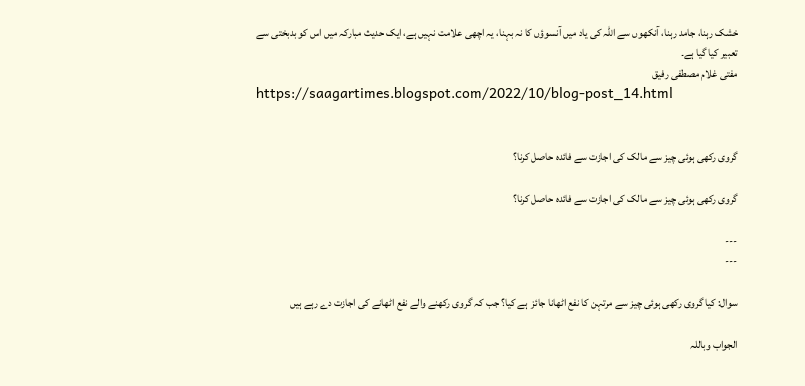خشک رہنا، جامد رہنا، آنکھوں سے اللہ کی یاد میں آنسوؤں کا نہ بہنا، یہ اچھی علامت نہیں ہے، ایک حدیث مبارکہ میں اس کو بدبختی سے تعبیر کیا گیا ہے۔
مفتی غلام مصطفی رفیق
https://saagartimes.blogspot.com/2022/10/blog-post_14.html


گروی رکھی ہوئی چیز سے مالک کی اجازت سے فائدہ حاصل کرنا؟

گروی رکھی ہوئی چیز سے مالک کی اجازت سے فائدہ حاصل کرنا؟

---
---

سوال: کیا گروی رکھی ہوئی چیز سے مرتہن کا نفع اٹھانا جائز  ہے کیا؟ جب کہ گروی رکھنے والے نفع اٹھانے کی اجازت دے رہے ہیں

الجواب وباللہ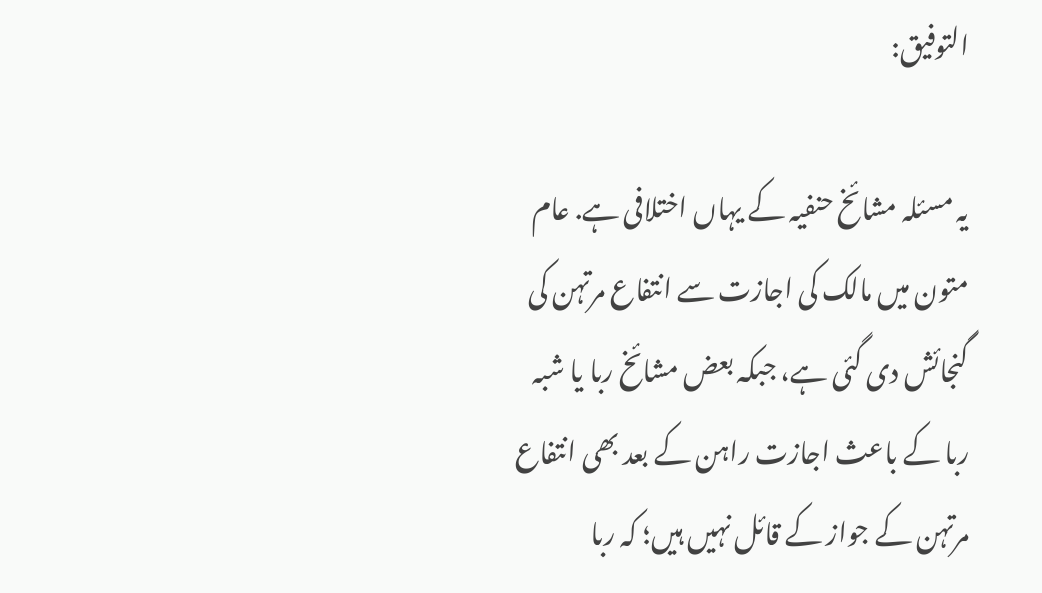التوفیق:

یہ مسئلہ مشائخ حنفیہ کے یہاں اختلافی ہے. عام متون میں مالک کی اجازت سے انتفاع مرتہن کی گنجائش دی گئی ہے، جبکہ بعض مشائخ ربا یا شبہ ربا کے باعث اجازت راہن کے بعد بھی انتفاع مرتہن کے جواز کے قائل نہیں ہیں؛ کہ ربا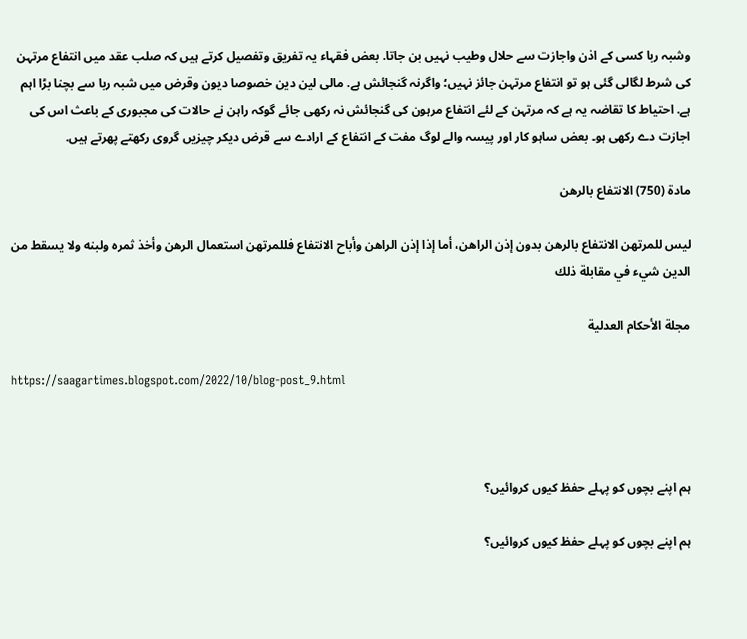وشبہ ربا کسی کے اذن واجازت سے حلال وطیب نہیں بن جاتا. بعض فقہاء یہ تفریق وتفصیل کرتے ہیں کہ صلب عقد میں انتفاع مرتہن کی شرط لگالی گئی ہو تو انتفاع مرتہن جائز نہیں؛ واگرنہ گنجائش ہے. مالی لین دین خصوصا دیون وقرض میں شبہ ربا سے بچنا بڑا اہم ہے. احتیاط کا تقاضہ یہ ہے کہ مرتہن کے لئے انتفاع مرہون کی گنجائش نہ رکھی جائے گوکہ راہن نے حالات کی مجبوری کے باعث اس کی اجازت دے رکھی ہو۔ بعض ساہو کار اور پیسہ والے لوگ مفت کے انتفاع کے ارادے سے قرض دیکر چیزیں گروی رکھتے پھرتے ہیں.

مادة (750) الانتفاع بالرهن

ليس للمرتهن الانتفاع بالرهن بدون إذن الراهن، أما إذا إذن الراهن وأباح الانتفاع فللمرتهن استعمال الرهن وأخذ ثمره ولبنه ولا يسقط من الدين شيء في مقابلة ذلك

مجلة الأحكام العدلية

https://saagartimes.blogspot.com/2022/10/blog-post_9.html



ہم اپنے بچوں کو پہلے حفظ کیوں کروائیں؟

ہم اپنے بچوں کو پہلے حفظ کیوں کروائیں؟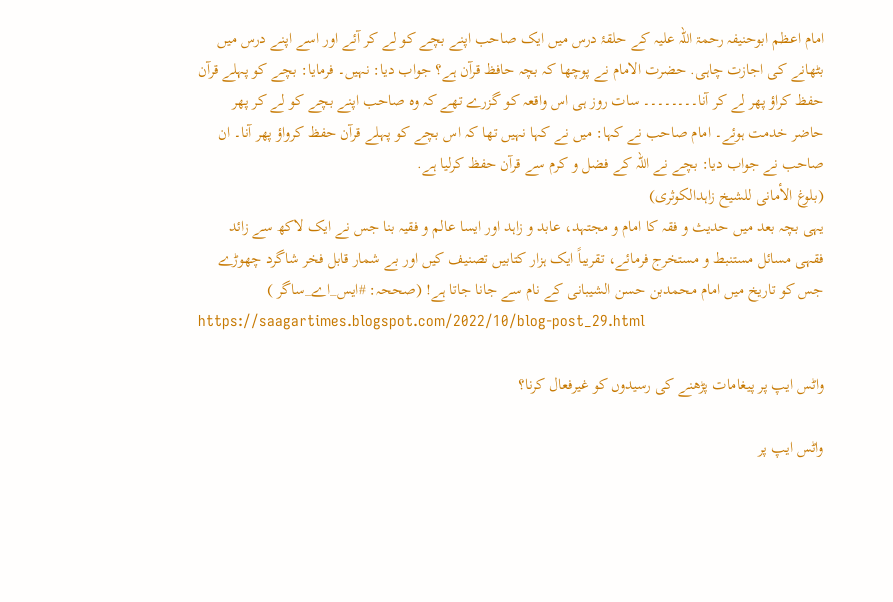امام اعظم ابوحنیفہ رحمۃ اللہ علیہ کے حلقۂ درس میں ایک صاحب اپنے بچے کو لے کر آئے اور اسے اپنے درس میں بٹھانے کی اجازت چاہی. حضرت الامام نے پوچھا کہ بچہ حافظ قرآن ہے؟ جواب دیا: نہیں۔ فرمایا: بچے کو پہلے قرآن حفظ کراؤ پھر لے کر آنا۔۔۔۔۔۔۔۔ سات روز ہی اس واقعہ کو گزرے تھے کہ وہ صاحب اپنے بچے کو لے کر پھر حاضر خدمت ہوئے۔ امام صاحب نے کہا: میں نے کہا نہیں تھا کہ اس بچے کو پہلے قرآن حفظ کرواؤ پھر آنا۔ ان صاحب نے جواب دیا: بچے نے اللہ کے فضل و کرم سے قرآن حفظ کرلیا ہے.
(بلوغ الأمانی للشیخ زاہدالکوثری)
یہی بچہ بعد میں حدیث و فقہ کا امام و مجتہد، عابد و زاہد اور ایسا عالم و فقیہ بنا جس نے ایک لاکھ سے زائد فقہی مسائل مستنبط و مستخرج فرمائے، تقریباً ایک ہزار کتابیں تصنیف کیں اور بے شمار قابل فخر شاگرد چھوڑے جس کو تاریخ میں امام محمدبن حسن الشیبانی کے نام سے جانا جاتا ہے! (صححہ: #ایس_اے_ساگر )
https://saagartimes.blogspot.com/2022/10/blog-post_29.html

واٹس ایپ پر پیغامات پڑھنے کی رسیدوں کو غیرفعال کرنا؟

واٹس ایپ پر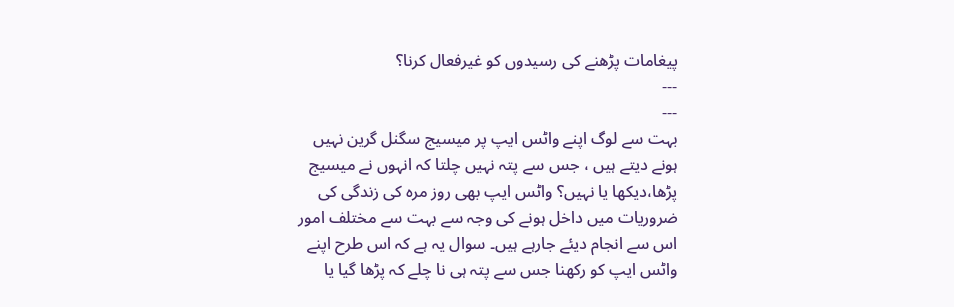پیغامات پڑھنے کی رسیدوں کو غیرفعال کرنا؟
---
---
بہت سے لوگ اپنے واٹس ایپ پر میسیج سگنل گرین نہیں ہونے دیتے ہیں ، جس سے پتہ نہیں چلتا کہ انہوں نے میسیج پڑھا،دیکھا یا نہیں؟ واٹس ایپ بھی روز مرہ کی زندگی کی ضروریات میں داخل ہونے کی وجہ سے بہت سے مختلف امور اس سے انجام دیئے جارہے ہیں۔ سوال یہ ہے کہ اس طرح اپنے واٹس ایپ کو رکھنا جس سے پتہ ہی نا چلے کہ پڑھا گیا یا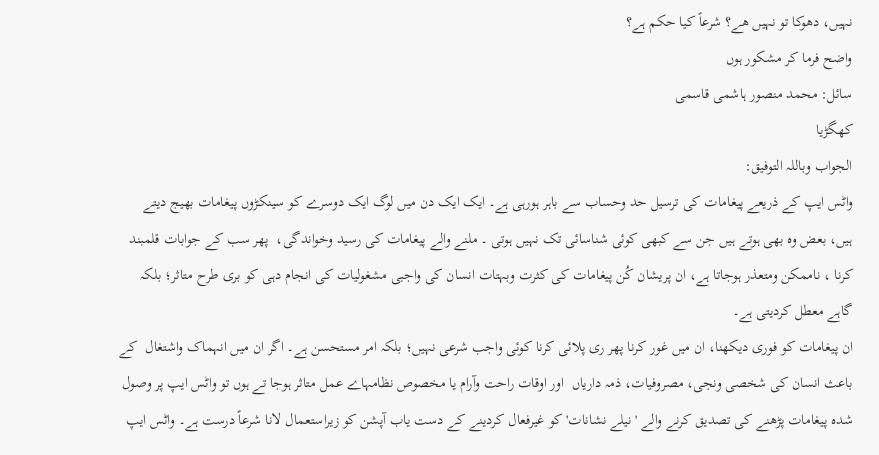نہیں، دھوکا تو نہیں ھے؟ شرعاً کیا حکم ہے؟
واضح فرما کر مشکور ہوں
سائل: محمد منصور ہاشمی قاسمی
کھگڑیا
الجواب وباللہ التوفیق:
واٹس ایپ کے ذریعے پیغامات کی ترسیل حد وحساب سے باہر ہورہی ہے۔ ایک ایک دن میں لوگ ایک دوسرے کو سینکڑوں پیغامات بھیج دیتے ہیں، بعض وہ بھی ہوتے ہیں جن سے کبھی کوئی شناسائی تک نہیں ہوتی ۔ ملنے والے پیغامات کی رسید وخواندگی،  پھر سب کے جوابات قلمبند کرنا ، ناممکن ومتعذر ہوجاتا ہے، ان پریشان کُن پیغامات کی کثرت وبہتات انسان کی واجبی مشغولیات کی انجام دہی کو بری طرح متاثر؛ بلکہ گاہے معطل کردیتی ہے۔
ان پیغامات کو فوری دیکھنا، ان میں غور کرنا پھر ری پلائی کرنا کوئی واجب شرعی نہیں؛ بلکہ امر مستحسن ہے۔ اگر ان میں انہماک واشتغال  کے باعث انسان کی شخصی ونجی، مصروفیات، ذمہ داریاں  اور اوقات راحت وآرام یا مخصوص نظامہاے عمل متاثر ہوجا تے ہوں تو واٹس ایپ پر وصول شدہ پیغامات پڑھنے کی تصدیق کرنے والے 'نیلے نشانات' کو غیرفعال کردینے کے دست یاب آپشن کو زیراستعمال لانا شرعاً درست ہے۔ واٹس ایپ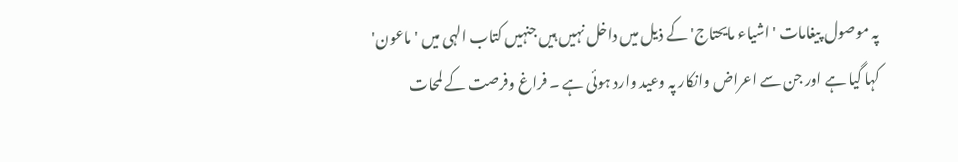پہ موصول پیغامات 'اشیاء مایحتاج' کے ذیل میں داخل نہیں ہیں جنہیں کتاب الہی میں 'ماعون' کہا گیا ہے اور جن سے اعراض وانکار پہ وعید وارد ہوئی ہے ۔ فراغ وفرصت کے لمحات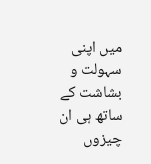میں اپنی سہولت و بشاشت کے ساتھ ہی ان چیزوں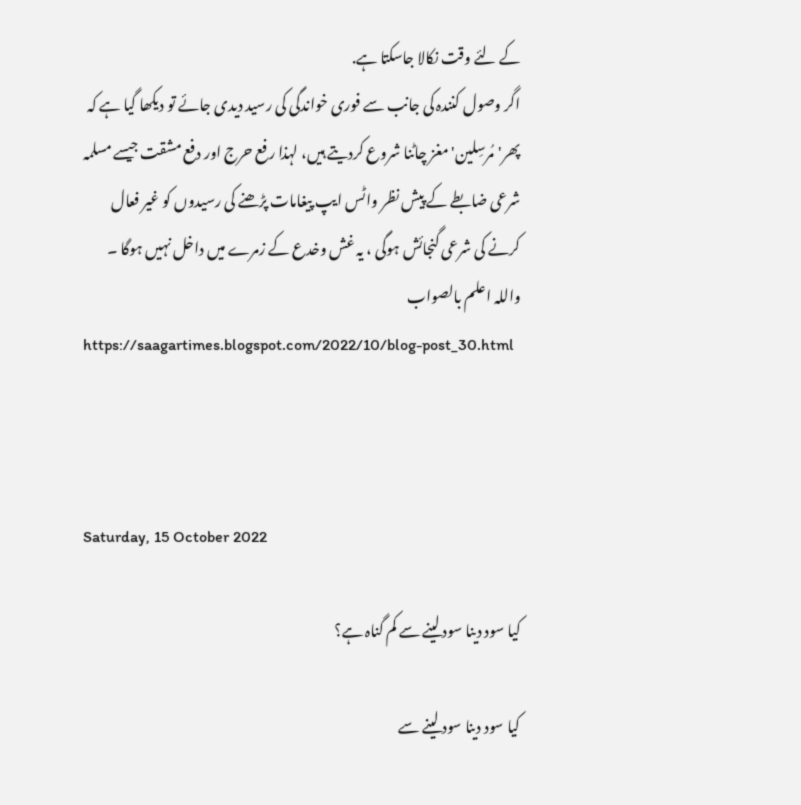کے لئے وقت نکالا جاسکتا ہے.
اگر وصول کنندہ کی جانب سے فوری خواندگی کی رسید دیدی جائے تو دیکھا گیا ہے کہ پھر'مُرسِلین' مغز چاٹنا شروع کردیتے ہیں، لہذا رفع حرج اور دفع مشقت جیسے مسلمہ شرعی ضابطے کے پیش نظر واٹس ایپ پیغامات پڑھنے کی رسیدوں کو غیر فعال کرنے کی شرعی گنجائش ہوگی ، یہ غش وخدع کے زمرے میں داخل نہیں ہوگا ۔ واللہ اعلم بالصواب
https://saagartimes.blogspot.com/2022/10/blog-post_30.html



Saturday, 15 October 2022

کیا سود دینا سود لینے سے کم گناہ ہے؟

کیا سود دینا سود لینے سے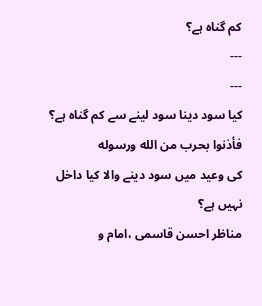کم گناہ ہے؟
---
---
کیا سود دینا سود لینے سے کم گناہ ہے؟
فأذنوا بحرب من الله ورسوله
کی وعید میں سود دینے والا کیا داخل نہیں ہے؟
مناظر احسن قاسمی ،امام و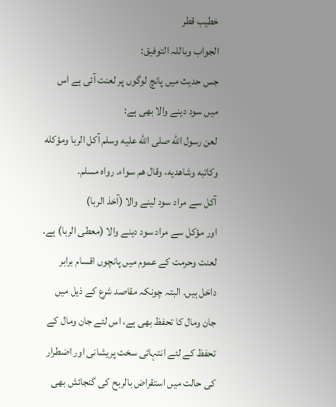خطیب قطر
الجواب وباللہ التوفیق:
جس حدیث میں پانچ لوگوں پر لعنت آئی ہے اس میں سود دینے والا بھی ہے:
لعن رسول الله صلى الله عليه وسلم آكل الربا ومؤكله وكاتبه وشاهديه، وقال هم سواء. رواه مسلم.
آکل سے مراد سود لینے والا (آخذ الربا)
اور مؤکل سے مراد سود دینے والا (معطی الربا) ہے. لعنت وحرمت کے عموم میں پانچوں اقسام برابر داخل ہیں. البتہ چونکہ مقاصد شرع کے ذیل میں جان ومال کا تحفظ بھی ہے، اس لئے جان ومال کے تحفظ کے لئے انتہائی سخت پریشانی اور اضطرار کی حالت میں استقراض بالربح کی گنجائش بھی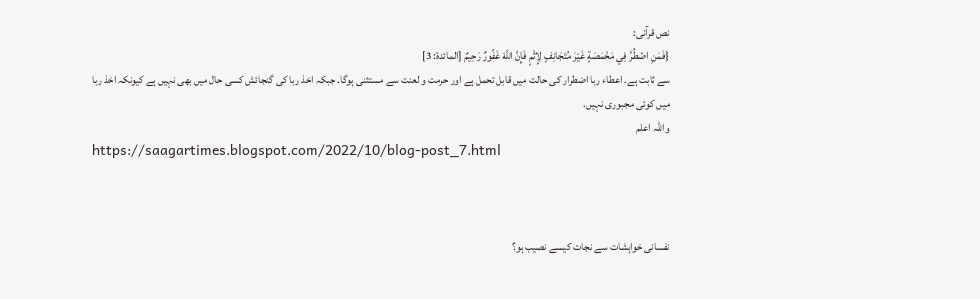نص قرآنی:
{فَمَنِ اضْطُرَّ فِي مَخْمَصَةٍ غَيْرَ مُتَجَانِفٍ لِإِثْمٍ فَإِنَّ اللَّهَ غَفُورٌ رَحِيمٌ [المائدة: 3]
سے ثابت ہے. اعطاء ربا اضطرار کی حالت میں قابل تحمل ہے اور حرمت و لعنت سے مستثنی ہوگا. جبکہ اخذ ربا کی گنجائش کسی حال میں بھی نہیں ہے کیونکہ اخذ ربا میں کوئی مجبوری نہیں.
واللہ اعلم
https://saagartimes.blogspot.com/2022/10/blog-post_7.html



نفسانی خواہشات سے نجات کیسے نصیب ہو؟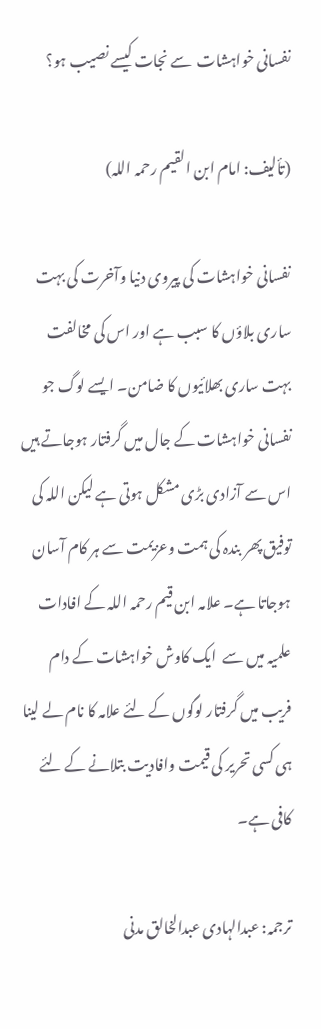نفسانی خواہشات  سے نجات کیسے نصیب ہو؟

(تألیف: امام ابن القیم رحمہ اللہ)

نفسانی خواہشات کی پیروی دنیا وآخرت کی بہت ساری بلاؤں کا سبب ہے اور اس کی مخالفت بہت ساری بھلائیوں کا ضامن۔ ایسے لوگ جو نفسانی خواہشات کے جال میں گرفتار ہوجاتے ہیں اس سے آزادی بڑی مشکل ہوتی ہے لیکن اللہ کی توفیق پھر بندہ کی ہمت وعزیمت سے ہر کام آسان ہوجاتا ہے۔ علامہ ابن قیم رحمہ اللہ کے افادات علمیہ میں سے  ایک کاوش خواہشات کے دام فریب میں گرفتار لوگوں کے لئے علامہ کا نام لے لینا ہی کسی تحریر کی قیمت وافادیت بتلانے کے لئے کافی ہے۔

ترجمہ: عبدالہادی عبدالخالق مدنی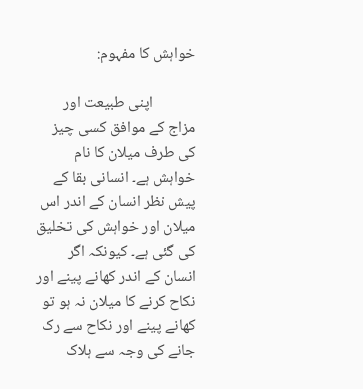خواہش کا مفہوم:

            اپنی طبیعت اور مزاج کے موافق کسی چیز کی طرف میلان کا نام خواہش ہے۔ انسانی بقا کے پیش نظر انسان کے اندر اس میلان اور خواہش کی تخلیق کی گئی ہے۔ کیونکہ اگر انسان کے اندر کھانے پینے اور نکاح کرنے کا میلان نہ ہو تو کھانے پینے اور نکاح سے رک جانے کی وجہ سے ہلاک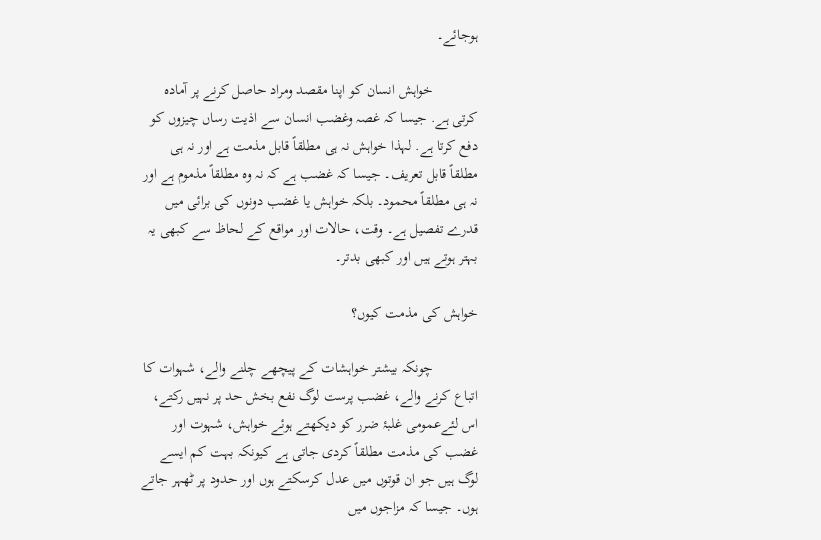ہوجائے۔

            خواہش انسان کو اپنا مقصد ومراد حاصل کرنے پر آمادہ کرتی ہے. جیسا کہ غصہ وغضب انسان سے اذیت رساں چیزوں کو دفع کرتا ہے. لہذا خواہش نہ ہی مطلقاً قابل مذمت ہے اور نہ ہی مطلقاً قابل تعریف۔ جیسا کہ غضب ہے کہ نہ وہ مطلقاً مذموم ہے اور نہ ہی مطلقاً محمود۔ بلکہ خواہش یا غضب دونوں کی برائی میں قدرے تفصیل ہے۔ وقت، حالات اور مواقع کے لحاظ سے کبھی یہ بہتر ہوتے ہیں اور کبھی بدتر۔

خواہش کی مذمت کیوں؟

            چونکہ بیشتر خواہشات کے پیچھے چلنے والے، شہوات کا اتباع کرنے والے، غضب پرست لوگ نفع بخش حد پر نہیں رکتے، اس لئےعمومی غلبۂ ضرر کو دیکھتے ہوئے خواہش، شہوت اور غضب کی مذمت مطلقاً کردی جاتی ہے کیونکہ بہت کم ایسے لوگ ہیں جو ان قوتوں میں عدل کرسکتے ہوں اور حدود پر ٹھہر جاتے ہوں۔ جیسا کہ مزاجوں میں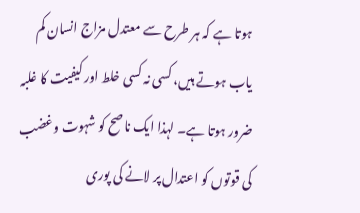ہوتا ہے کہ ہر طرح سے معتدل مزاج انسان کم یاب ہوتے ہیں، کسی نہ کسی خلط اور کیفیت کا غلبہ ضرور ہوتا ہے۔ لہذا ایک ناصح کو شہوت وغضب کی قوتوں کو اعتدال پر لانے کی پوری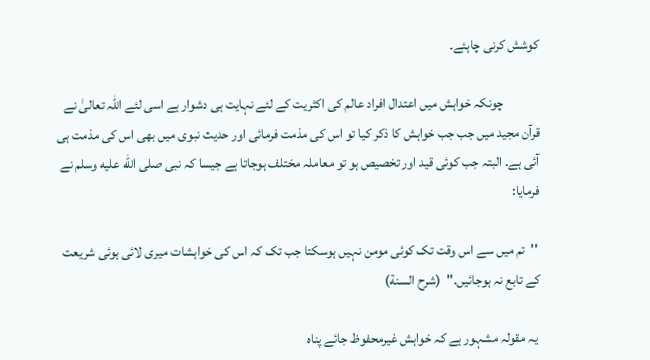کوشش کرنی چاہئے۔

             چونکہ خواہش میں اعتدال افراد عالم کی اکثریت کے لئے نہایت ہی دشوار ہے اسی لئے اللہ تعالیٰ نے قرآن مجید میں جب جب خواہش کا ذکر کیا تو اس کی مذمت فرمائی اور حدیث نبوی میں بھی اس کی مذمت ہی آئی ہے. البتہ جب کوئی قید اور تخصیص ہو تو معاملہ مختلف ہوجاتا ہے جیسا کہ نبی صلی الله عليه وسلم نے فرمایا:

 ''تم میں سے اس وقت تک کوئی مومن نہیں ہوسکتا جب تک کہ اس کی خواہشات میری لائی ہوئی شریعت کے تابع نہ ہوجائیں.''  (شرح السنة)

 یہ مقولہ مشہور ہے کہ خواہش غیرمحفوظ جائے پناہ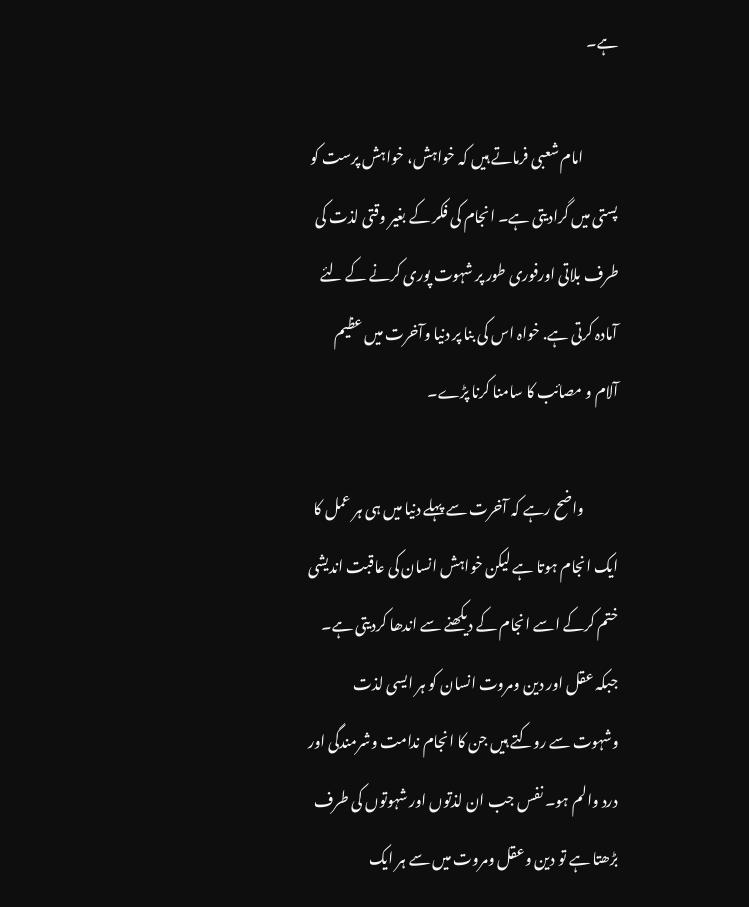ہے۔

            امام شعبی فرماتے ہیں کہ خواہش، خواہش پرست کو پستی میں گرادیتی ہے۔ انجام کی فکر کے بغیر وقتی لذت کی طرف بلاتی اورفوری طور پر شہوت پوری کرنے کے لئے آمادہ کرتی ہے. خواہ اس کی بنا پر دنیا وآخرت میں عظیم آلام و مصائب کا سامنا کرنا پڑے۔

            واضح رہے کہ آخرت سے پہلے دنیا میں ہی ہر عمل کا ایک انجام ہوتا ہے لیکن خواہش انسان کی عاقبت اندیشی ختم کرکے اسے انجام کے دیکھنے سے اندھا کردیتی ہے۔ جبکہ عقل اور دین ومروت انسان کو ہر ایسی لذت وشہوت سے روکتے ہیں جن کا انجام ندامت وشرمندگی اور درد والم ہو۔ نفس جب ان لذتوں اور شہوتوں کی طرف بڑھتا ہے تو دین وعقل ومروت میں سے ہر ایک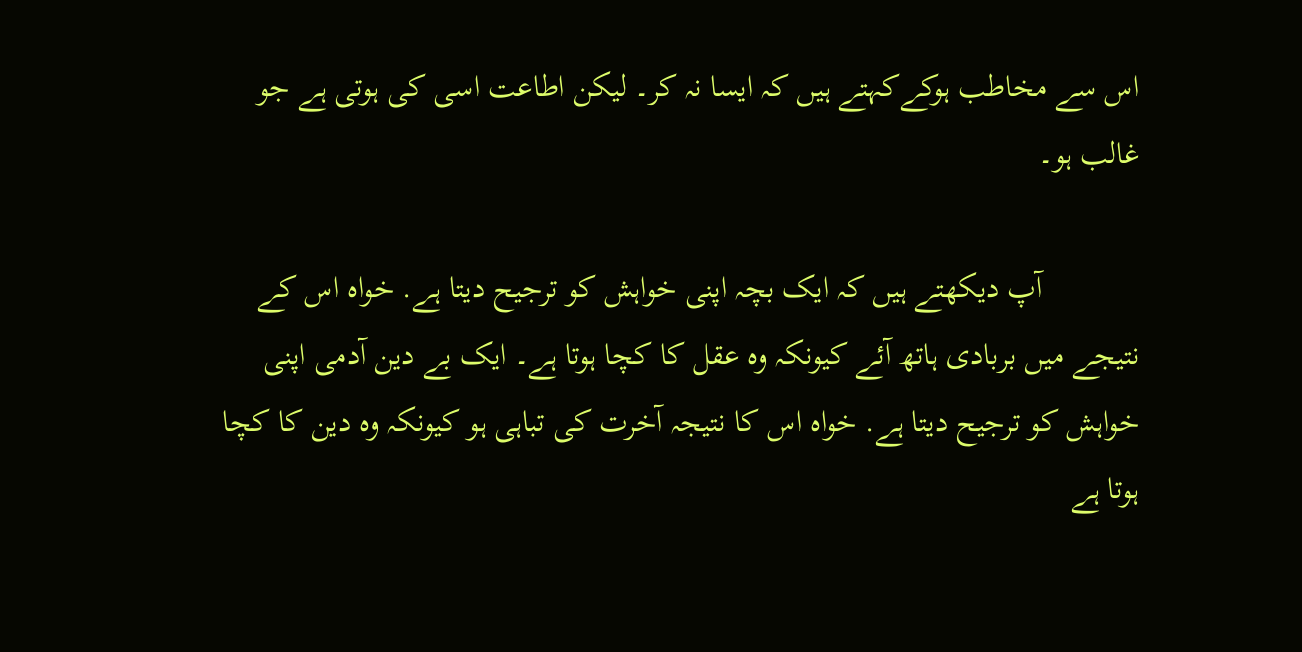اس سے مخاطب ہوکےکہتے ہیں کہ ایسا نہ کر۔ لیکن اطاعت اسی کی ہوتی ہے جو غالب ہو۔

            آپ دیکھتے ہیں کہ ایک بچہ اپنی خواہش کو ترجیح دیتا ہے. خواہ اس کے نتیجے میں بربادی ہاتھ آئے کیونکہ وہ عقل کا کچا ہوتا ہے۔ ایک بے دین آدمی اپنی خواہش کو ترجیح دیتا ہے. خواہ اس کا نتیجہ آخرت کی تباہی ہو کیونکہ وہ دین کا کچا ہوتا ہے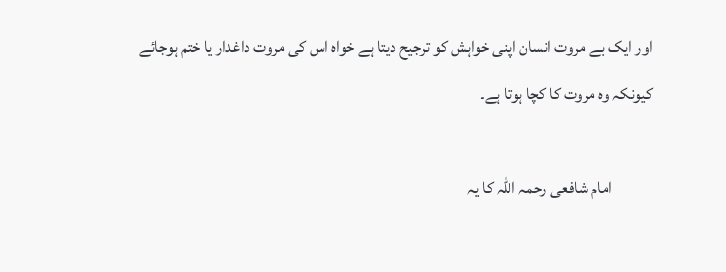اور ایک بے مروت انسان اپنی خواہش کو ترجیح دیتا ہے خواہ اس کی مروت داغدار یا ختم ہوجائے کیونکہ وہ مروت کا کچا ہوتا ہے۔

            امام شافعی رحمہ اللہ کا یہ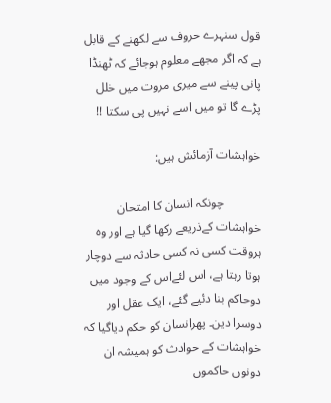قول سنہرے حروف سے لکھنے کے قابل ہے کہ اگر مجھے معلوم ہوجائے کہ ٹھنڈا پانی پینے سے میری مروت میں خلل پڑے گا تو میں اسے نہیں پی سکتا !!

خواہشات آزمائش ہیں:

            چونکہ انسان کا امتحان خواہشات کےذریعے رکھا گیا ہے اور وہ ہروقت کسی نہ کسی حادثہ سے دوچار ہوتا رہتا ہے، اس لئےاس کے وجود میں دوحاکم بنا دئیے گئے، ایک عقل اور دوسرا دین۔ پھرانسان کو حکم دیاگیا کہ خواہشات کے حوادث کو ہمیشہ ان دونوں حاکموں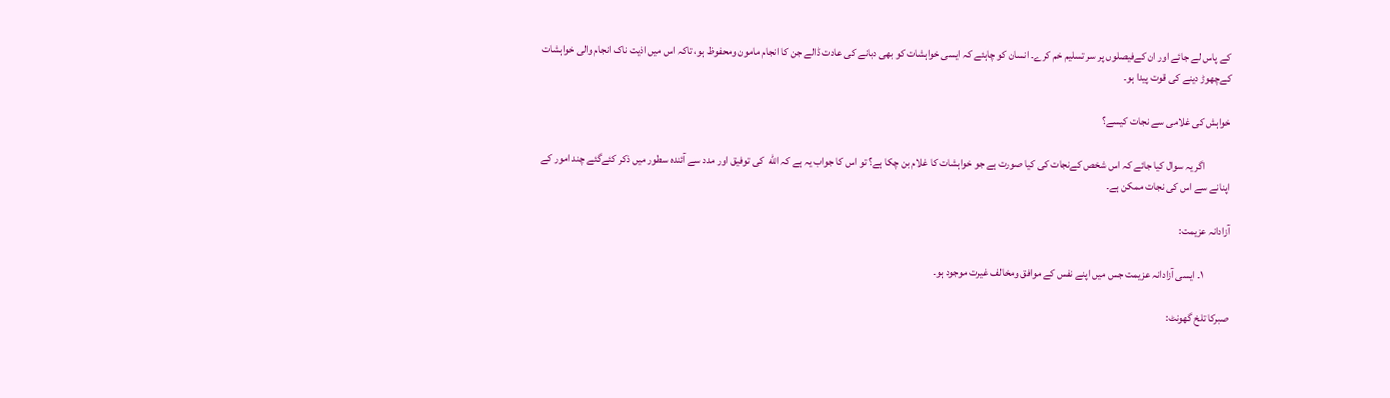کے پاس لے جائے اور ان کےفیصلوں پر سر تسلیم خم کرے۔ انسان کو چاہئے کہ ایسی خواہشات کو بھی دبانے کی عادت ڈالے جن کا انجام مامون ومحفوظ ہو، تاکہ اس میں اذیت ناک انجام والی خواہشات کےچھوڑ دینے کی قوت پیدا ہو۔

خواہش کی غلامی سے نجات کیسے؟

            اگر یہ سوال کیا جائے کہ اس شخص کےنجات کی کیا صورت ہے جو خواہشات کا غلام بن چکا ہے؟ تو اس کا جواب یہ ہے کہ الله  کی توفیق اور مدد سے آئندہ سطور میں ذکر کئےگئے چند امور کے اپنانے سے اس کی نجات ممکن ہے۔

آزادانہ عزیمت:

            ١۔ ایسی آزادانہ عزیمت جس میں اپنے نفس کے موافق ومخالف غیرت موجود ہو۔

صبرکا تلخ گھونٹ: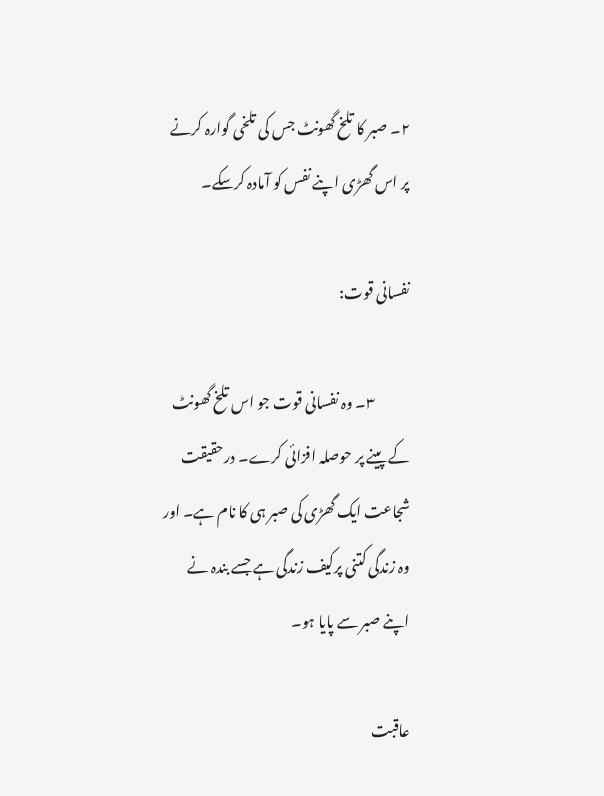٢۔ صبر کا تلخ گھونٹ جس کی تلخی گوارہ کرنے پر اس گھڑی اپنے نفس کو آمادہ کرسکے۔

نفسانی قوت:

            ٣۔ وہ نفسانی قوت جو اس تلخ گھونٹ کے پینے پر حوصلہ افزائی کرے۔ درحقیقت شجاعت ایک گھڑی کی صبر ہی کا نام ہے۔ اور وہ زندگی کتنی پرکیف زندگی ہے جسے بندہ نے اپنے صبر سے پایا ہو۔

عاقبت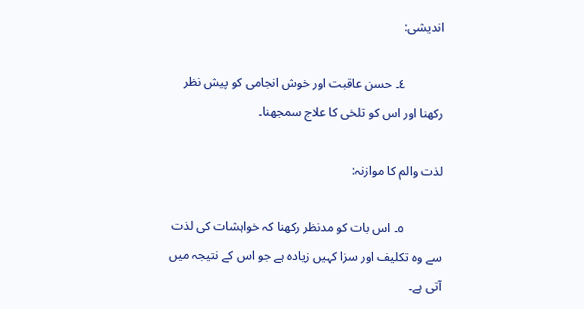اندیشی:

            ٤۔ حسن عاقبت اور خوش انجامی کو پیش نظر رکھنا اور اس کو تلخی کا علاج سمجھنا۔

لذت والم کا موازنہ:

            ٥۔ اس بات کو مدنظر رکھنا کہ خواہشات کی لذت سے وہ تکلیف اور سزا کہیں زیادہ ہے جو اس کے نتیجہ میں آتی ہے۔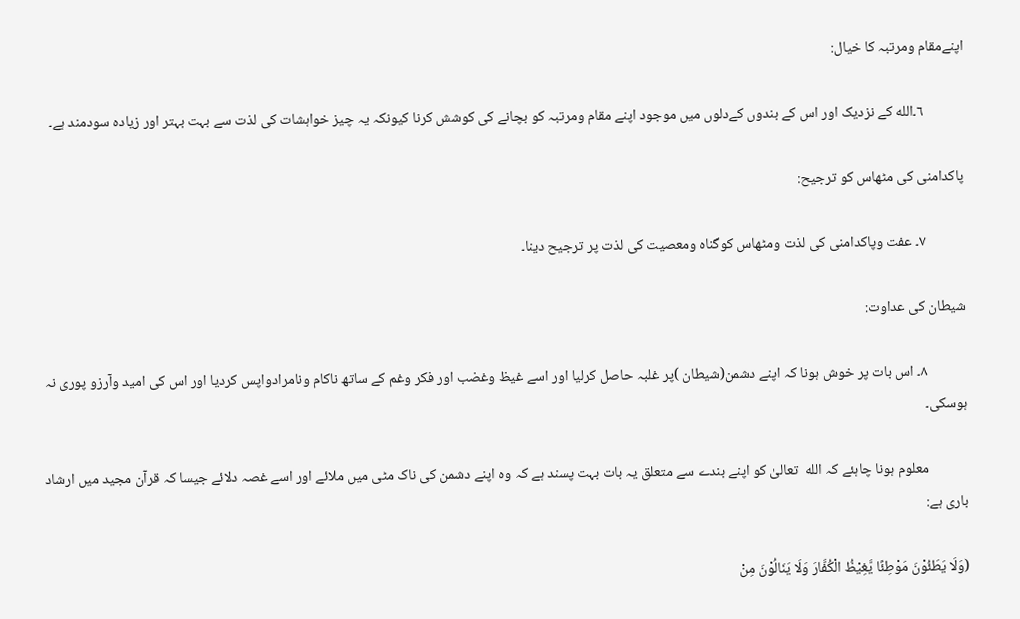اپنےمقام ومرتبہ کا خیال:

            ٦۔الله کے نزدیک اور اس کے بندوں کےدلوں میں موجود اپنے مقام ومرتبہ کو بچانے کی کوشش کرنا کیونکہ یہ چیز خواہشات کی لذت سے بہت بہتر اور زیادہ سودمند ہے۔

پاکدامنی کی مٹھاس کو ترجیح:

            ٧۔ عفت وپاکدامنی کی لذت ومٹھاس کوگناہ ومعصیت کی لذت پر ترجیح دینا۔

شیطان کی عداوت:

            ٨۔ اس بات پر خوش ہونا کہ اپنے دشمن(شیطان )پر غلبہ حاصل کرلیا اور اسے غیظ وغضب اور فکر وغم کے ساتھ ناکام ونامرادواپس کردیا اور اس کی امید وآرزو پوری نہ ہوسکی۔

            معلوم ہونا چاہئے کہ الله  تعالیٰ کو اپنے بندے سے متعلق یہ بات بہت پسند ہے کہ وہ اپنے دشمن کی ناک مٹی میں ملائے اور اسے غصہ دلائے جیسا کہ قرآن مجید میں ارشاد باری ہے:

(وَلَا یَطَئُوْنَ مَوْطِئًا یَّغِیْظُ الْکُفَّارَ وَلَا یَنَالُوْنَ مِنْ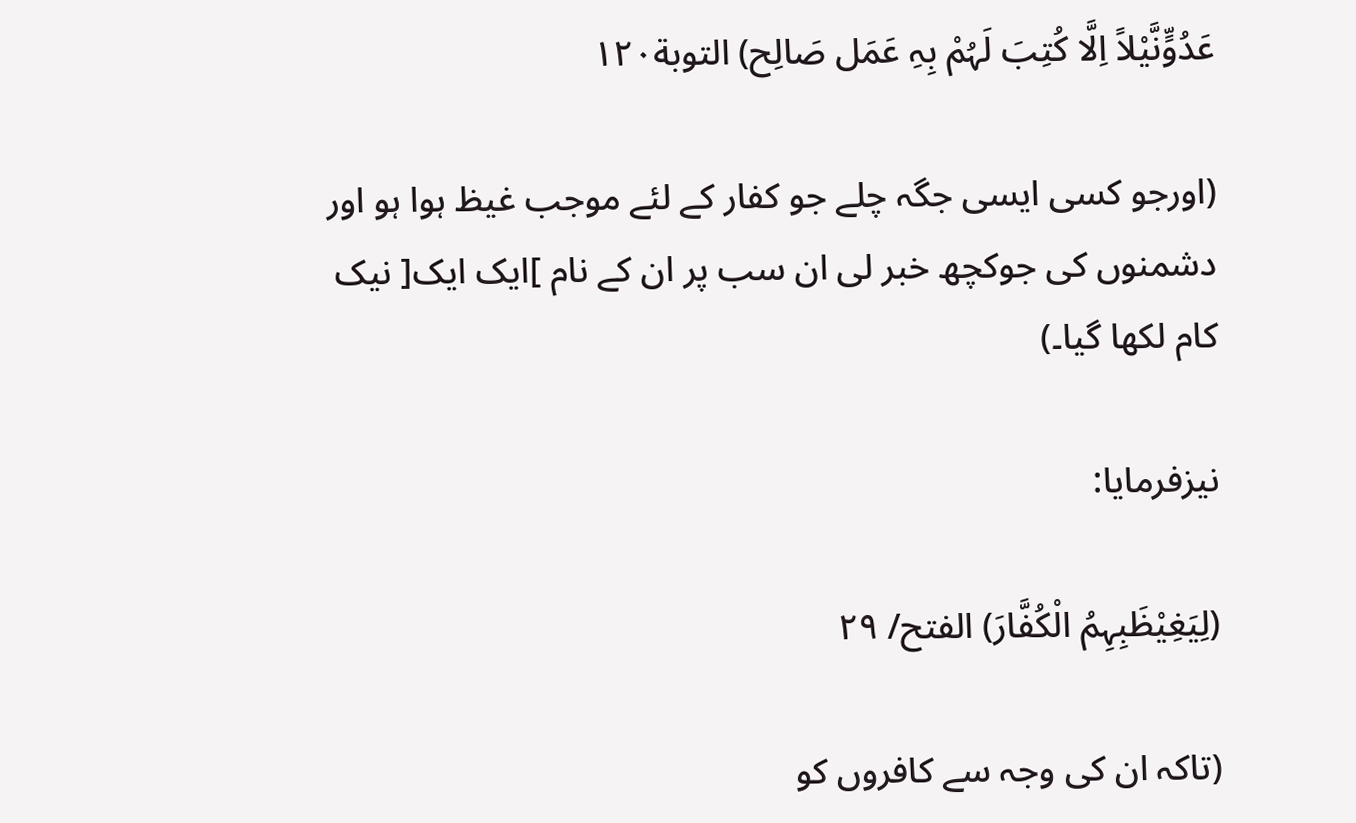عَدُوٍّنَّیْلاً اِلَّا کُتِبَ لَہُمْ بِہِ عَمَل صَالِح) التوبة١٢٠

(اورجو کسی ایسی جگہ چلے جو کفار کے لئے موجب غیظ ہوا ہو اور دشمنوں کی جوکچھ خبر لی ان سب پر ان کے نام ]ایک ایک[ نیک کام لکھا گیا۔)

نیزفرمایا:

(لِیَغِیْظَبِہِمُ الْکُفَّارَ) الفتح/ ٢٩

(تاکہ ان کی وجہ سے کافروں کو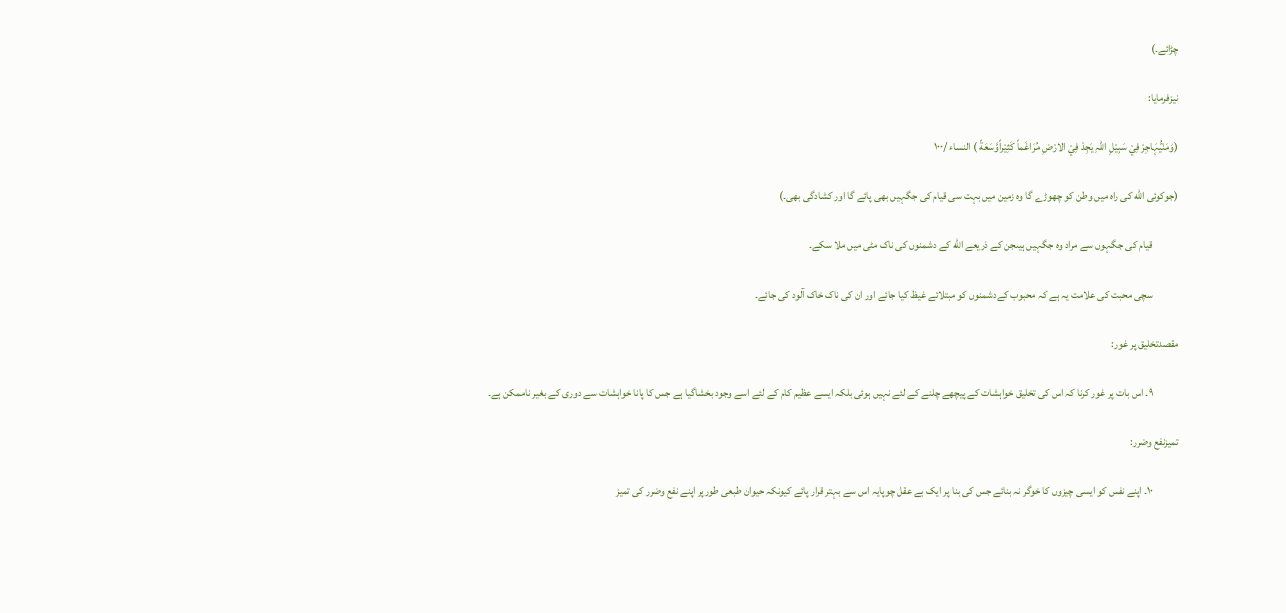چڑائے۔)

نیزفرمایا:

(وَمَنْیُّہَاجِرْ فِيْ سَبِیْلِ اللّٰہِ یَجِدْ فِيْ الارْضِ مُرَاغَماً کَثِیْراًوَّسَعَةً ) النساء /١٠٠

(جوکوئی الله کی راہ میں وطن کو چھوڑے گا وہ زمین میں بہت سی قیام کی جگہیں بھی پائے گا اور کشادگی بھی۔)

            قیام کی جگہوں سے مراد وہ جگہیں ہیںجن کے ذریعے الله کے دشمنوں کی ناک مٹی میں ملا سکے۔

            سچی محبت کی علامت یہ ہے کہ محبوب کےدشمنوں کو مبتلائے غیظ کیا جائے اور ان کی ناک خاک آلود کی جائے۔

مقصدتخلیق پر غور:

            ٩۔ اس بات پر غور کرنا کہ اس کی تخلیق خواہشات کے پیچھے چلنے کے لئے نہیں ہوئی بلکہ ایسے عظیم کام کے لئے اسے وجود بخشاگیا ہے جس کا پانا خواہشات سے دوری کے بغیر ناممکن ہے۔

تمیزنفع وضرر:

            ١٠۔ اپنے نفس کو ایسی چیزوں کا خوگر نہ بنائے جس کی بنا پر ایک بے عقل چوپایہ اس سے بہتر قرار پائے کیونکہ حیوان طبعی طورپر اپنے نفع وضرر کی تمیز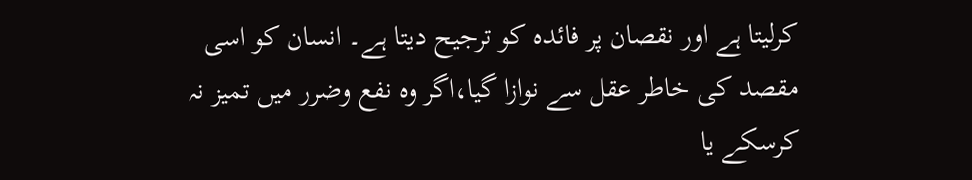کرلیتا ہے اور نقصان پر فائدہ کو ترجیح دیتا ہے۔ انسان کو اسی مقصد کی خاطر عقل سے نوازا گیا،اگر وہ نفع وضرر میں تمیز نہ کرسکے یا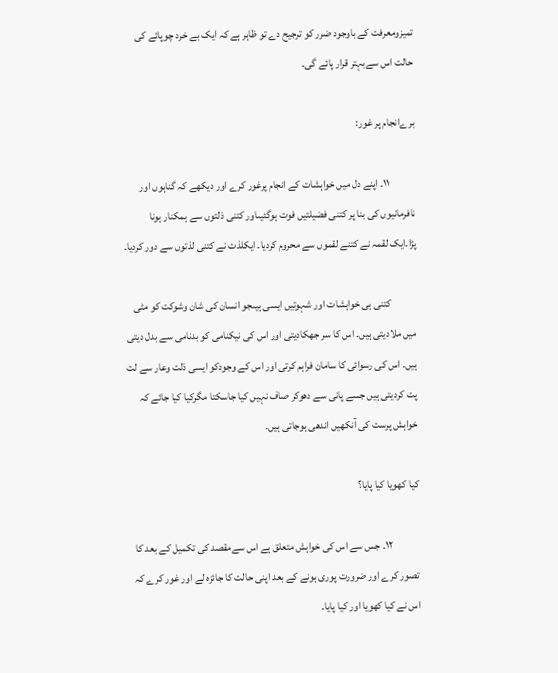تمیزومعرفت کے باوجود ضرر کو ترجیح دے تو ظاہر ہے کہ ایک بے خرد چوپائے کی حالت اس سےبہتر قرار پائے گی۔

برےانجام پر غور:

            ١١۔ اپنے دل میں خواہشات کے انجام پرغور کرے اور دیکھے کہ گناہوں اور نافرمانیوں کی بنا پر کتنی فضیلتیں فوت ہوگئیںاور کتنی ذلتوں سے ہمکنار ہونا پڑا۔ایک لقمہ نے کتنے لقموں سے محروم کردیا۔ ایکلذت نے کتنی لذتوں سے دور کردیا۔

            کتنی ہی خواہشات اور شہوتیں ایسی ہیںجو انسان کی شان وشوکت کو مٹی میں ملادیتی ہیں۔ اس کا سر جھکادیتی اور اس کی نیکنامی کو بدنامی سے بدل دیتی ہیں۔ اس کی رسوائی کا سامان فراہم کرتی اور اس کے وجودکو ایسی ذلت وعار سے لت پت کردیتی ہیں جسے پانی سے دھوکر صاف نہیں کیا جاسکتا مگرکیا کیا جائے کہ خواہش پرست کی آنکھیں اندھی ہوجاتی ہیں۔

کیا کھویا کیا پایا؟

            ١٢۔ جس سے اس کی خواہش متعلق ہے اس سےمقصد کی تکمیل کے بعد کا تصور کرے اور ضرورت پوری ہونے کے بعد اپنی حالت کا جائزہ لے اور غور کرے کہ اس نے کیا کھویا اور کیا پایا۔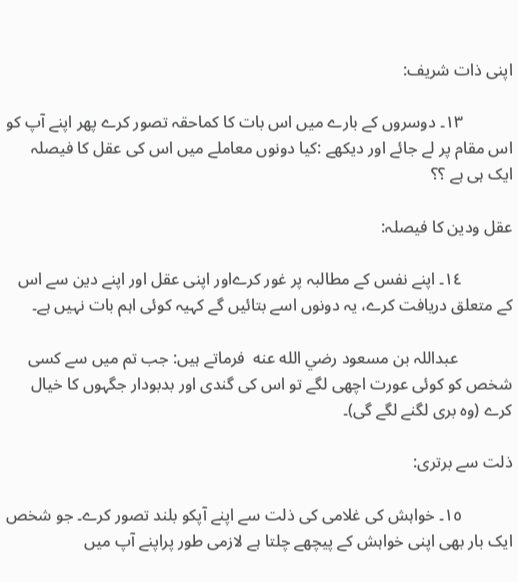اپنی ذات شریف:

            ١٣۔ دوسروں کے بارے میں اس بات کا کماحقہ تصور کرے پھر اپنے آپ کو اس مقام پر لے جائے اور دیکھے :کیا دونوں معاملے میں اس کی عقل کا فیصلہ ایک ہی ہے ؟؟

عقل ودین کا فیصلہ:

            ١٤۔ اپنے نفس کے مطالبہ پر غور کرےاور اپنی عقل اور اپنے دین سے اس کے متعلق دریافت کرے، یہ دونوں اسے بتائیں گے کہیہ کوئی اہم بات نہیں ہے۔

             عبداللہ بن مسعود رضي الله عنه  فرماتے ہیں: جب تم میں سے کسی شخص کو کوئی عورت اچھی لگے تو اس کی گندی اور بدبودار جگہوں کا خیال کرے (وہ بری لگنے لگے گی)۔

ذلت سے برتری:

            ١٥۔ خواہش کی غلامی کی ذلت سے اپنے آپکو بلند تصور کرے۔ جو شخص ایک بار بھی اپنی خواہش کے پیچھے چلتا ہے لازمی طور پراپنے آپ میں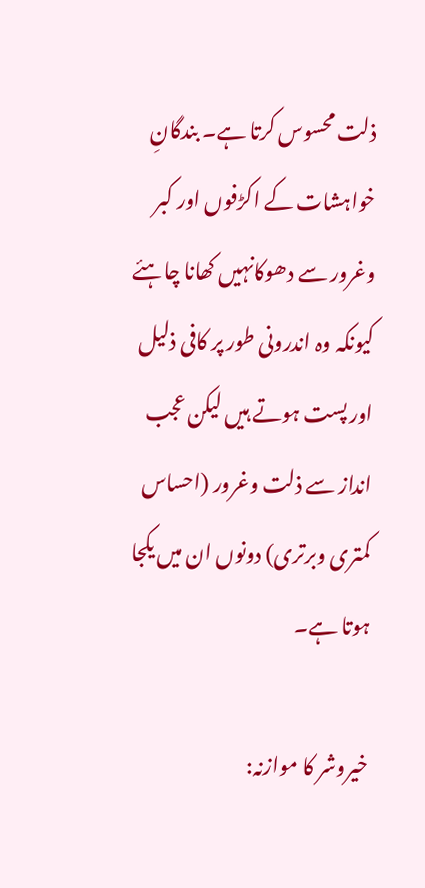ذلت محسوس کرتا ہے۔ بندگانِ خواہشات کے اکڑفوں اور کبر وغرور سے دھوکانہیں کھانا چاہئے کیونکہ وہ اندرونی طور پر کافی ذلیل اور پست ہوتے ہیں لیکن عجب انداز سے ذلت وغرور (احساس کمتری وبرتری) دونوں ان میں یکجا ہوتا ہے۔

خیروشر کا موازنہ: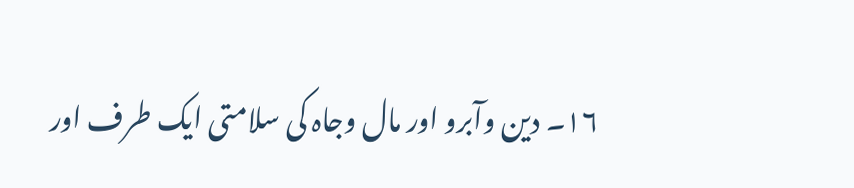١٦۔ دین وآبرو اور مال وجاہ کی سلامتی ایک طرف اور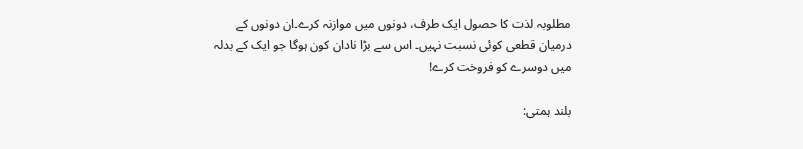مطلوبہ لذت کا حصول ایک طرف، دونوں میں موازنہ کرے۔ان دونوں کے درمیان قطعی کوئی نسبت نہیں۔ اس سے بڑا نادان کون ہوگا جو ایک کے بدلہ میں دوسرے کو فروخت کرے!

بلند ہمتی: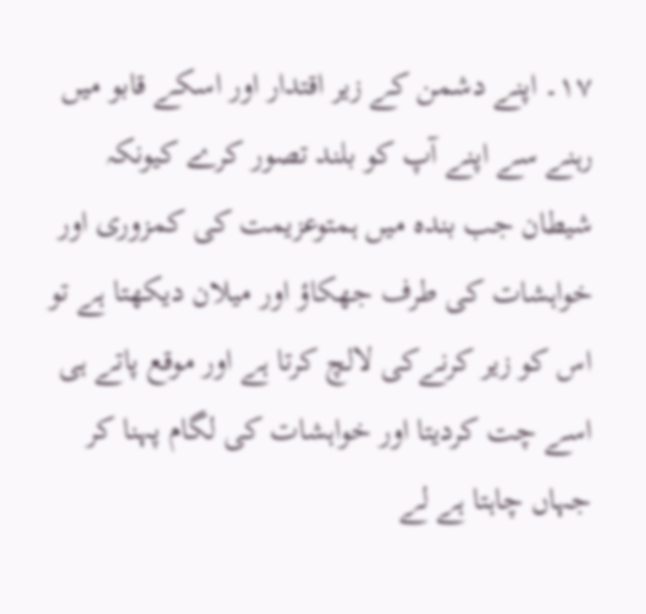١٧۔ اپنے دشمن کے زیر اقتدار اور اسکے قابو میں رہنے سے اپنے آپ کو بلند تصور کرے کیونکہ شیطان جب بندہ میں ہمتوعزیمت کی کمزوری اور خواہشات کی طرف جھکاؤ اور میلان دیکھتا ہے تو اس کو زیر کرنےکی لالچ کرتا ہے اور موقع پاتے ہی اسے چت کردیتا اور خواہشات کی لگام پہنا کر جہاں چاہتا ہے لے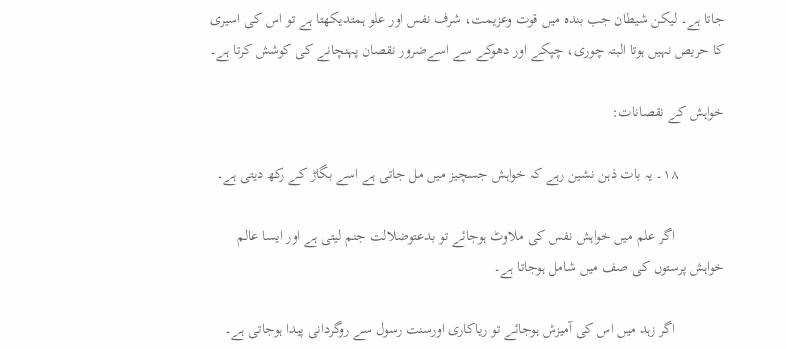جاتا ہے۔ لیکن شیطان جب بندہ میں قوت وعزیمت، شرف نفس اور علو ہمتدیکھتا ہے تو اس کی اسیری کا حریص نہیں ہوتا البتہ چوری، چپکے اور دھوکے سے اسےضرور نقصان پہنچانے کی کوشش کرتا ہے۔

خواہش کے نقصانات:

            ١٨۔ یہ بات ذہن نشین رہے کہ خواہش جسچیز میں مل جاتی ہے اسے بگاڑ کے رکھ دیتی ہے۔

             اگر علم میں خواہش نفس کی ملاوٹ ہوجائے تو بدعتوضلالت جنم لیتی ہے اور ایسا عالم خواہش پرستوں کی صف میں شامل ہوجاتا ہے۔

             اگر زہد میں اس کی آمیزش ہوجائے تو ریاکاری اورسنت رسول سے روگردانی پیدا ہوجاتی ہے۔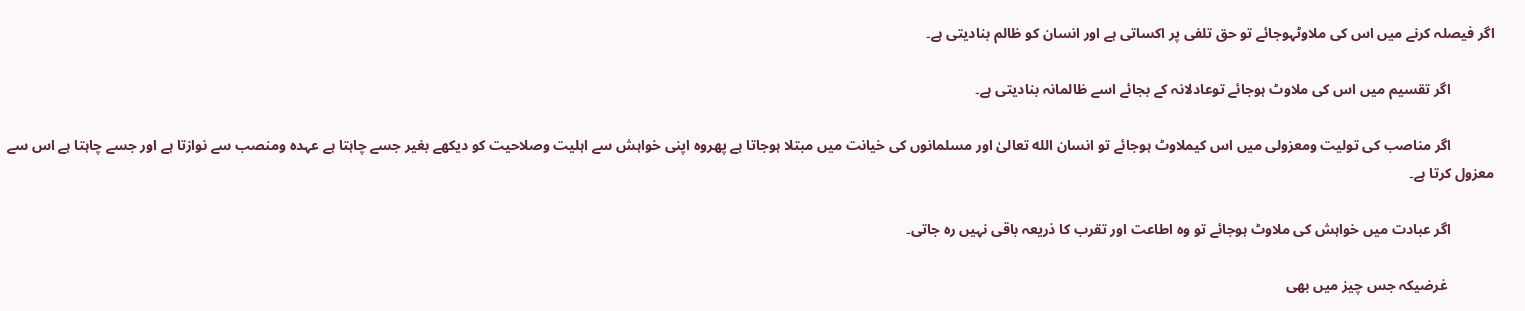اگر فیصلہ کرنے میں اس کی ملاوٹہوجائے تو حق تلفی پر اکساتی ہے اور انسان کو ظالم بنادیتی ہے۔

            اگر تقسیم میں اس کی ملاوٹ ہوجائے توعادلانہ کے بجائے اسے ظالمانہ بنادیتی ہے۔

            اگر مناصب کی تولیت ومعزولی میں اس کیملاوٹ ہوجائے تو انسان الله تعالیٰ اور مسلمانوں کی خیانت میں مبتلا ہوجاتا ہے پھروہ اپنی خواہش سے اہلیت وصلاحیت کو دیکھے بغیر جسے چاہتا ہے عہدہ ومنصب سے نوازتا ہے اور جسے چاہتا ہے اس سے معزول کرتا ہے۔

            اگر عبادت میں خواہش کی ملاوٹ ہوجائے تو وہ اطاعت اور تقرب کا ذریعہ باقی نہیں رہ جاتی۔

             غرضیکہ جس چیز میں بھی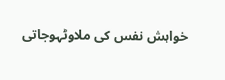خواہش نفس کی ملاوٹہوجاتی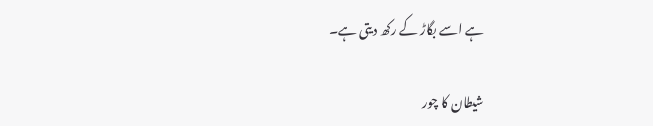ہے اسے بگاڑ کے رکھ دیتی ہے۔

شیطان کا چور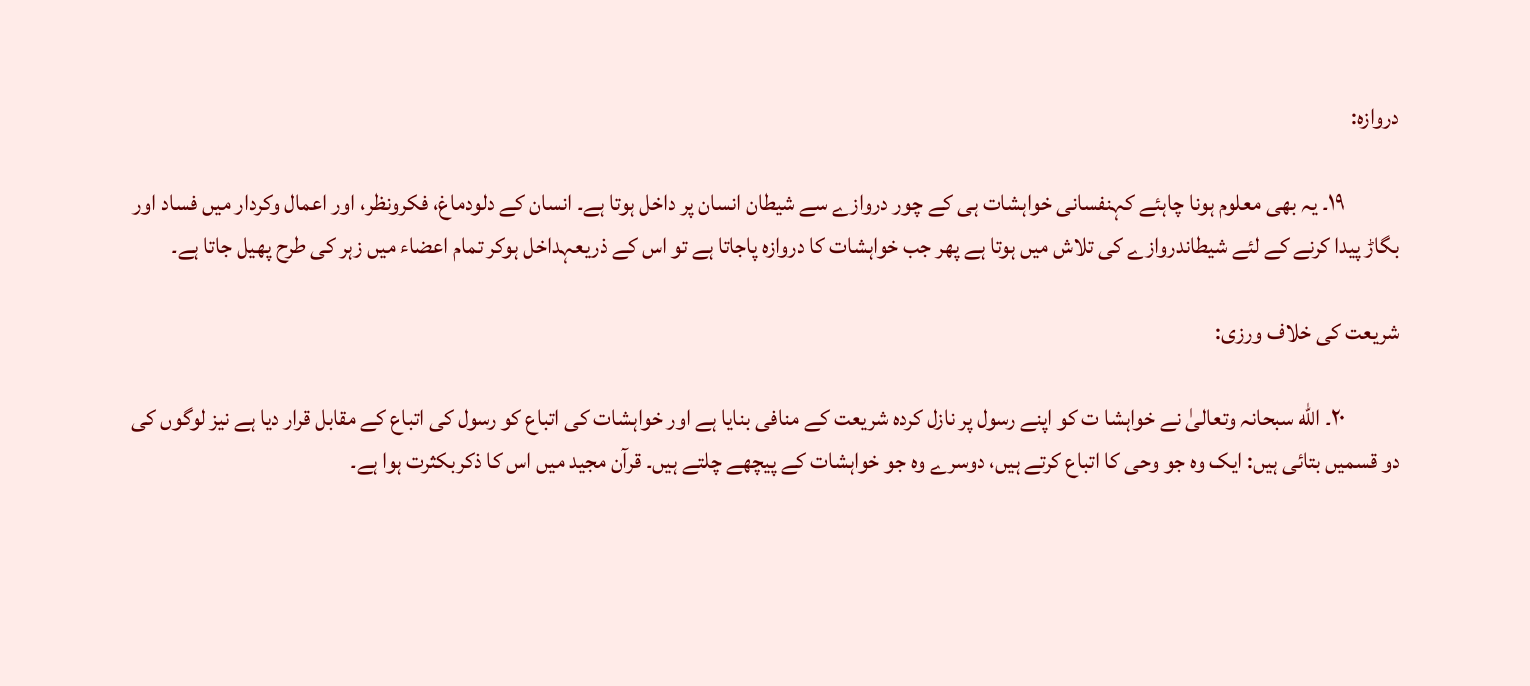دروازہ:

            ١٩۔ یہ بھی معلوم ہونا چاہئے کہنفسانی خواہشات ہی کے چور دروازے سے شیطان انسان پر داخل ہوتا ہے۔ انسان کے دلودماغ، فکرونظر، اور اعمال وکردار میں فساد اور بگاڑ پیدا کرنے کے لئے شیطاندروازے کی تلاش میں ہوتا ہے پھر جب خواہشات کا دروازہ پاجاتا ہے تو اس کے ذریعہداخل ہوکر تمام اعضاء میں زہر کی طرح پھیل جاتا ہے۔

شریعت کی خلاف ورزی:

            ٢٠۔ الله سبحانہ وتعالیٰ نے خواہشا ت کو اپنے رسول پر نازل کردہ شریعت کے منافی بنایا ہے اور خواہشات کی اتباع کو رسول کی اتباع کے مقابل قرار دیا ہے نیز لوگوں کی دو قسمیں بتائی ہیں: ایک وہ جو وحی کا اتباع کرتے ہیں، دوسرے وہ جو خواہشات کے پیچھے چلتے ہیں۔ قرآن مجید میں اس کا ذکربکثرت ہوا ہے۔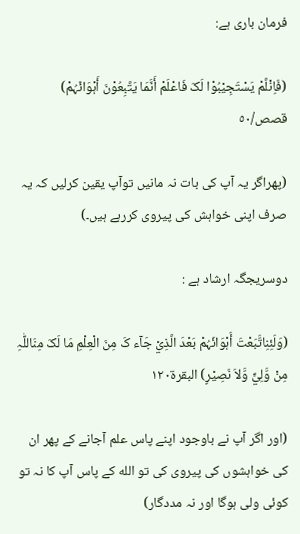فرمان باری ہے:

(فَاِنْلَّمْ یَسْتَجِیْبُوْا لَکَ فَاعْلَمْ أَنَّمَا یَتَّبِعُوْنَ أَہْوَائَہُمْ) قصص/٥٠

(پھراگر یہ آپ کی بات نہ مانیں توآپ یقین کرلیں کہ یہ صرف اپنی خواہش کی پیروی کررہے ہیں۔)

دوسریجگہ ارشاد ہے :

(وَلَئِنِاتَّبَعْتَ أَہْوَائَہُمْ بَعْدَ الَّذِيْ جَآء کَ مِنَ الْعِلْمِ مَا لَکَ مِنَاللّٰہِ مِنْ وَّلِيٍّ وَّلاَ نَصِیْرٍ) البقرة١٢٠

(اور اگر آپ نے باوجود اپنے پاس علم آجانے کے پھر ان کی خواہشوں کی پیروی کی تو الله کے پاس آپ کا نہ تو کوئی ولی ہوگا اور نہ مددگار)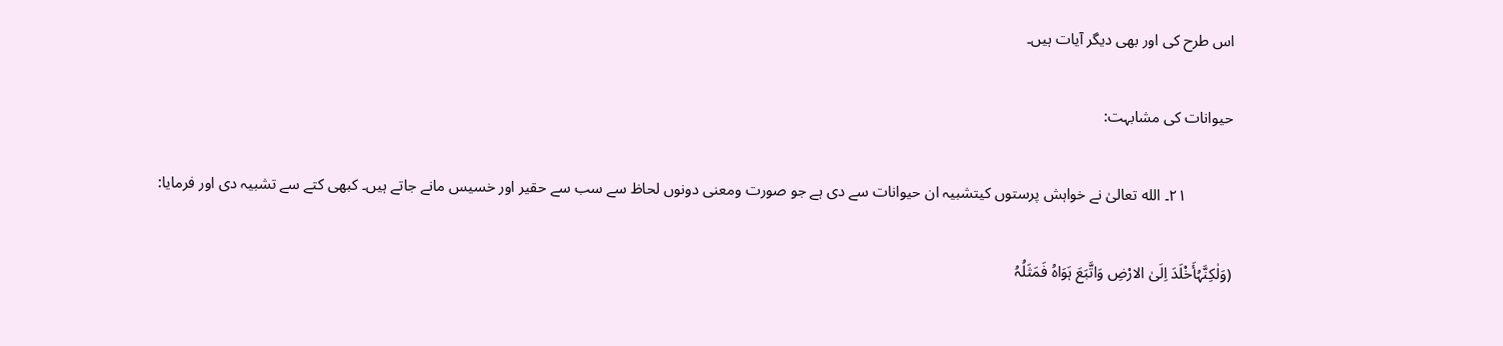اس طرح کی اور بھی دیگر آیات ہیں۔

حیوانات کی مشابہت:

            ٢١۔ الله تعالیٰ نے خواہش پرستوں کیتشبیہ ان حیوانات سے دی ہے جو صورت ومعنی دونوں لحاظ سے سب سے حقیر اور خسیس مانے جاتے ہیں۔ کبھی کتے سے تشبیہ دی اور فرمایا:

(وَلٰکِنَّہُأَخْلَدَ اِلَیٰ الارْضِ وَاتَّبَعَ ہَوَاہُ فَمَثَلُہُ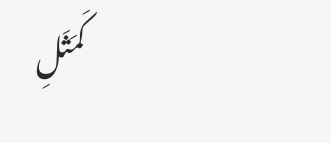کَمَثَلِ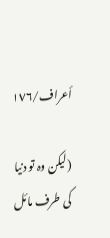أعراف/١٧٦

(لیکن وہ تو دنیا کی طرف مائل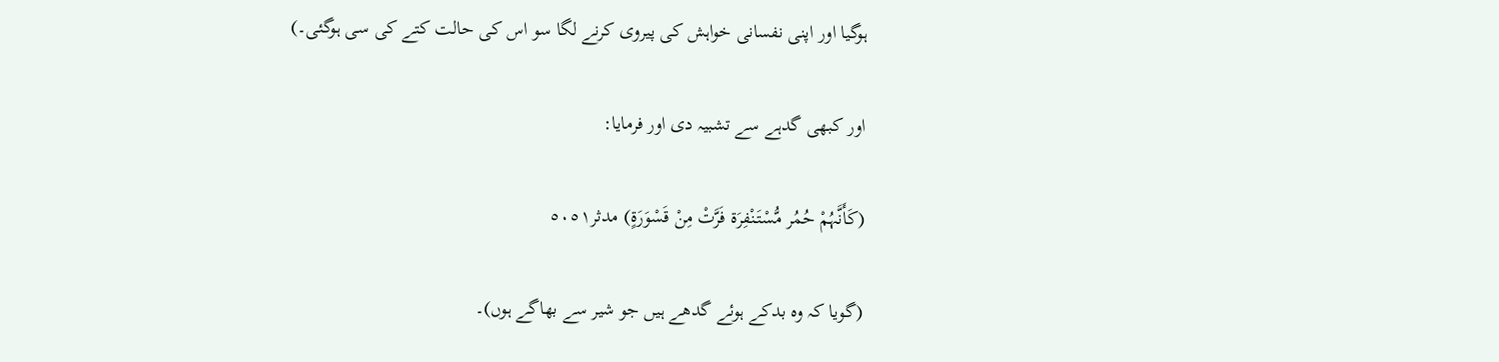ہوگیا اور اپنی نفسانی خواہش کی پیروی کرنے لگا سو اس کی حالت کتے کی سی ہوگئی۔)

اور کبھی گدہے سے تشبیہ دی اور فرمایا:

(کَأَنَّہُمْ حُمُر مُّسْتَنْفِرَة فَرَّتْ مِنْ قَسْوَرَةٍ) مدثر٥٠٥١

(گویا کہ وہ بدکے ہوئے گدھے ہیں جو شیر سے بھاگے ہوں)۔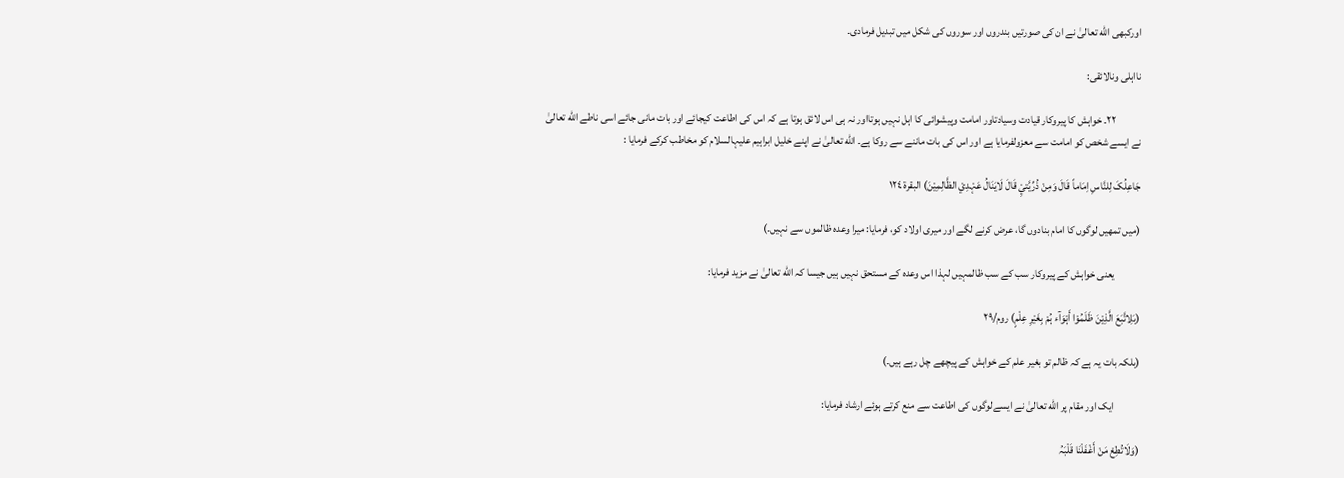اورکبھی الله تعالیٰ نے ان کی صورتیں بندروں اور سوروں کی شکل میں تبدیل فرمادی۔

نااہلی ونالائقی:

            ٢٢۔ خواہش کا پیروکار قیادت وسیادتاور امامت وپیشوائی کا اہل نہیں ہوتااور نہ ہی اس لائق ہوتا ہے کہ اس کی اطاعت کیجائے اور بات مانی جائے اسی ناطے الله تعالیٰ نے ایسے شخص کو امامت سے معزولفرمایا ہے اور اس کی بات ماننے سے روکا ہے۔ الله تعالیٰ نے اپنے خلیل ابراہیم علیہالسلام کو مخاطب کرکے فرمایا :

جَاعِلُکَ لِلنَّاسِ اِمَاماً قَالَ وَمِنْ ذُرِّیَّتيِْ قَالَ لَایَنَالُ عَہْدِيْ الظَّالِمِیْنَ) البقرة ١٢٤

(میں تمھیں لوگوں کا امام بنادوں گا، عرض کرنے لگے اور میری اولاد کو، فرمایا: میرا وعدہ ظالموں سے نہیں۔)

            یعنی خواہش کے پیروکار سب کے سب ظالمہیں لہذا اس وعدہ کے مستحق نہیں ہیں جیسا کہ الله تعالیٰ نے مزید فرمایا:

(بَلِاتَّبَعَ الَّذِیْنَ ظَلَمُوْا أَہْوَآء ہُمْ بِغَیْرِ عِلْمٍ) روم/٢٩

(بلکہ بات یہ ہے کہ ظالم تو بغیر علم کے خواہش کے پیچھے چل رہے ہیں۔)

            ایک اور مقام پر الله تعالیٰ نے ایسےلوگوں کی اطاعت سے منع کرتے ہوئے ارشاد فرمایا:

(وَلَاتُطِعْ مَنْ أَغْفَلْنَا قَلْبَہُ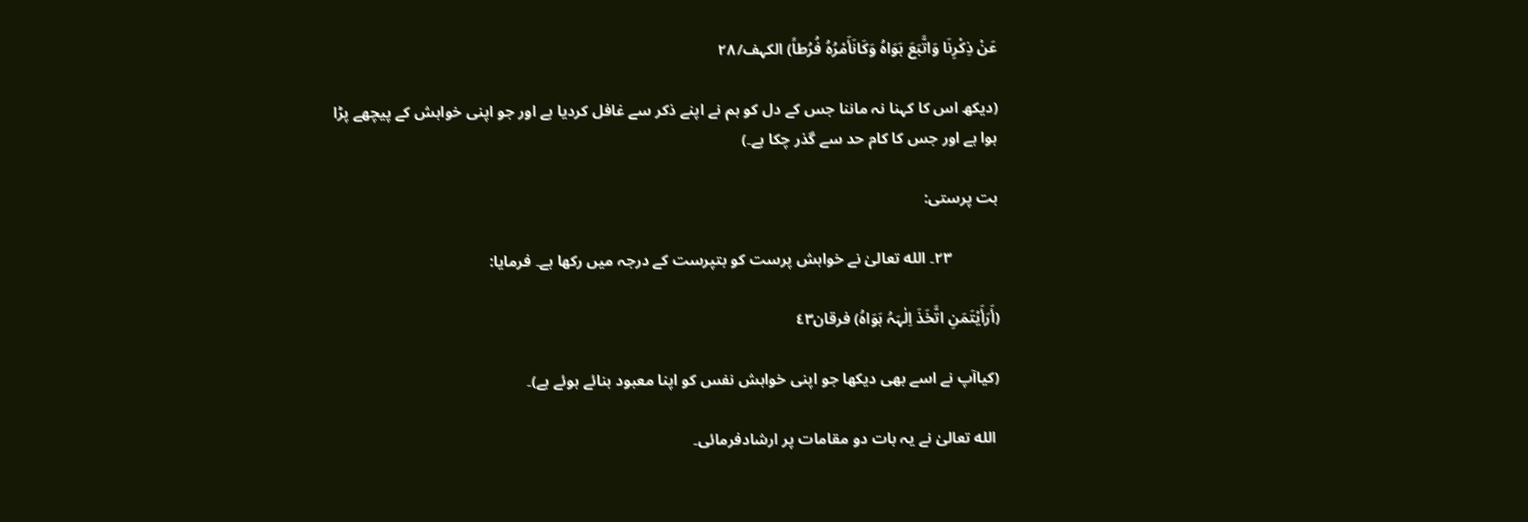عَنْ ذِکْرِنَا وَاتَّبَعَ ہَوَاہُ وَکَانَأَمْرُہُ فُرُطاً) الکہف/٢٨

(دیکھ اس کا کہنا نہ ماننا جس کے دل کو ہم نے اپنے ذکر سے غافل کردیا ہے اور جو اپنی خواہش کے پیچھے پڑا ہوا ہے اور جس کا کام حد سے گذر چکا ہے۔)

بت پرستی:

            ٢٣۔ الله تعالیٰ نے خواہش پرست کو بتپرست کے درجہ میں رکھا ہے۔ فرمایا:

(أَرَأَیْتَمَنِ اتَّخَذَ اِلٰہَہُ ہَوَاہُ) فرقان٤٣

(کیاآپ نے اسے بھی دیکھا جو اپنی خواہش نفس کو اپنا معبود بنائے ہوئے ہے)۔

 الله تعالیٰ نے یہ بات دو مقامات پر ارشادفرمائی۔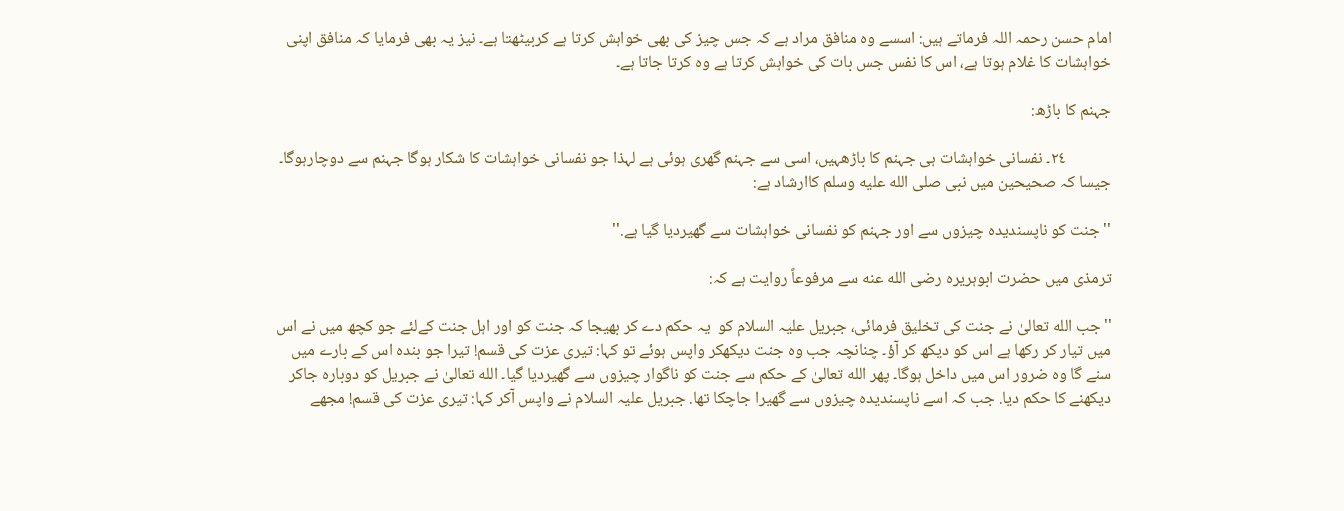امام حسن رحمہ اللہ فرماتے ہیں: اسسے وہ منافق مراد ہے کہ جس چیز کی بھی خواہش کرتا ہے کربیٹھتا ہے۔ نیز یہ بھی فرمایا کہ منافق اپنی خواہشات کا غلام ہوتا ہے، اس کا نفس جس بات کی خواہش کرتا ہے وہ کرتا جاتا ہے۔

جہنم کا باڑھ:

            ٢٤۔ نفسانی خواہشات ہی جہنم کا باڑھہیں، اسی سے جہنم گھری ہوئی ہے لہذا جو نفسانی خواہشات کا شکار ہوگا جہنم سے دوچارہوگا۔ جیسا کہ صحیحین میں نبی صلى الله عليه وسلم کاارشاد ہے:

''جنت کو ناپسندیدہ چیزوں سے اور جہنم کو نفسانی خواہشات سے گھیردیا گیا ہے.''

ترمذی میں حضرت ابوہریرہ رضى الله عنه سے مرفوعاً روایت ہے کہ:

''جب الله تعالیٰ نے جنت کی تخلیق فرمائی، جبریل علیہ السلام کو  یہ حکم دے کر بھیجا کہ جنت کو اور اہل جنت کےلئے جو کچھ میں نے اس میں تیار کر رکھا ہے اس کو دیکھ کر آؤ۔ چنانچہ جب وہ جنت دیکھکر واپس ہوئے تو کہا: تیری عزت کی قسم! تیرا جو بندہ اس کے بارے میں سنے گا وہ ضرور اس میں داخل ہوگا۔ پھر الله تعالیٰ کے حکم سے جنت کو ناگوار چیزوں سے گھیردیا گیا۔ الله تعالیٰ نے جبریل کو دوبارہ جاکر دیکھنے کا حکم دیا. جب کہ اسے ناپسندیدہ چیزوں سے گھیرا جاچکا تھا. جبریل علیہ السلام نے واپس آکر کہا: تیری عزت کی قسم! مجھے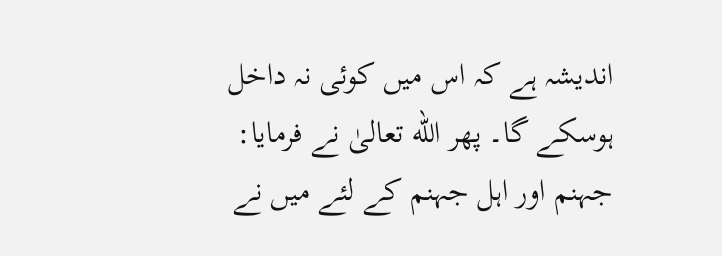اندیشہ ہے کہ اس میں کوئی نہ داخل ہوسکے گا۔ پھر الله تعالیٰ نے فرمایا: جہنم اور اہل جہنم کے لئے میں نے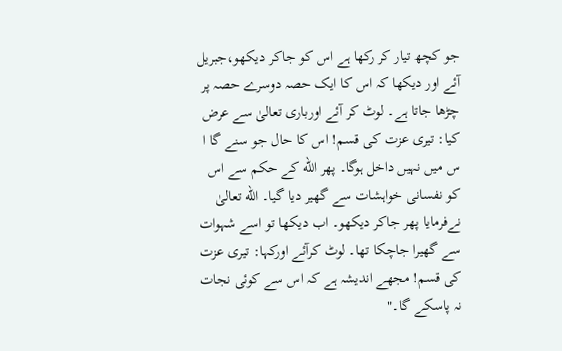جو کچھ تیار کر رکھا ہے اس کو جاکر دیکھو،جبریل آئے اور دیکھا کہ اس کا ایک حصہ دوسرے حصہ پر چڑھا جاتا ہے۔ لوٹ کر آئے اورباری تعالیٰ سے عرض کیا: تیری عزت کی قسم! اس کا حال جو سنے گا ا س میں نہیں داخل ہوگا۔ پھر الله کے حکم سے اس کو نفسانی خواہشات سے گھیر دیا گیا۔ الله تعالیٰ نےفرمایا پھر جاکر دیکھو۔ اب دیکھا تو اسے شہوات سے گھیرا جاچکا تھا۔ لوٹ کرآئے اورکہا: تیری عزت کی قسم! مجھے اندیشہ ہے کہ اس سے کوئی نجات نہ پاسکے گا۔"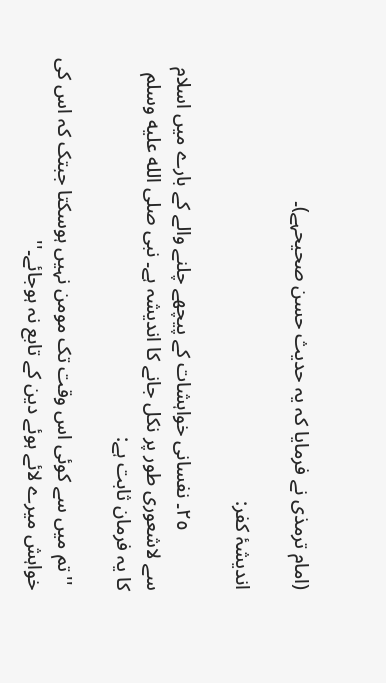(امام ترمذی نے فرمایا کہ یہ حدیث حسن صحیحہے)۔

اندیشۂ کفر:

            ٢٥۔ نفسانی خواہشات کے پیچھے چلنے والے کے بارے میں اسلام سے لاشعوری طور پر نکل جانے کا اندیشہ ہے۔ نبی صلى الله عليه وسلم کا یہ فرمان ثابت ہے:

 ''تم میں سے کوئی اس وقت تک مومن نہیں ہوسکتا جبتک کہ اس کی خواہش میرے لائے ہوئے دین کے تابع نہ ہوجائے۔''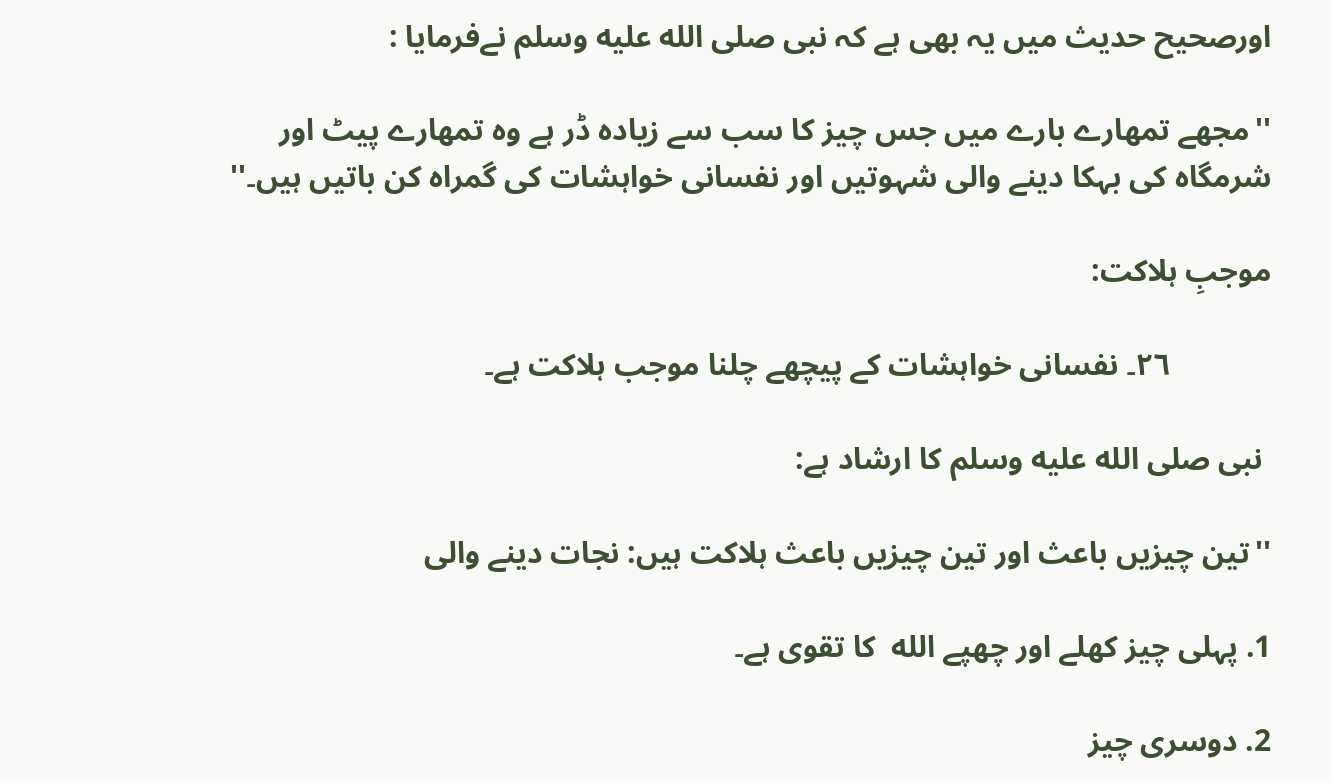اورصحیح حدیث میں یہ بھی ہے کہ نبی صلى الله عليه وسلم نےفرمایا :

''مجھے تمھارے بارے میں جس چیز کا سب سے زیادہ ڈر ہے وہ تمھارے پیٹ اور شرمگاہ کی بہکا دینے والی شہوتیں اور نفسانی خواہشات کی گمراہ کن باتیں ہیں۔''

موجبِ ہلاکت:

             ٢٦۔ نفسانی خواہشات کے پیچھے چلنا موجب ہلاکت ہے۔

 نبی صلى الله عليه وسلم کا ارشاد ہے:

''تین چیزیں باعث اور تین چیزیں باعث ہلاکت ہیں: نجات دینے والی

1. پہلی چیز کھلے اور چھپے الله  کا تقوی ہے۔

2. دوسری چیز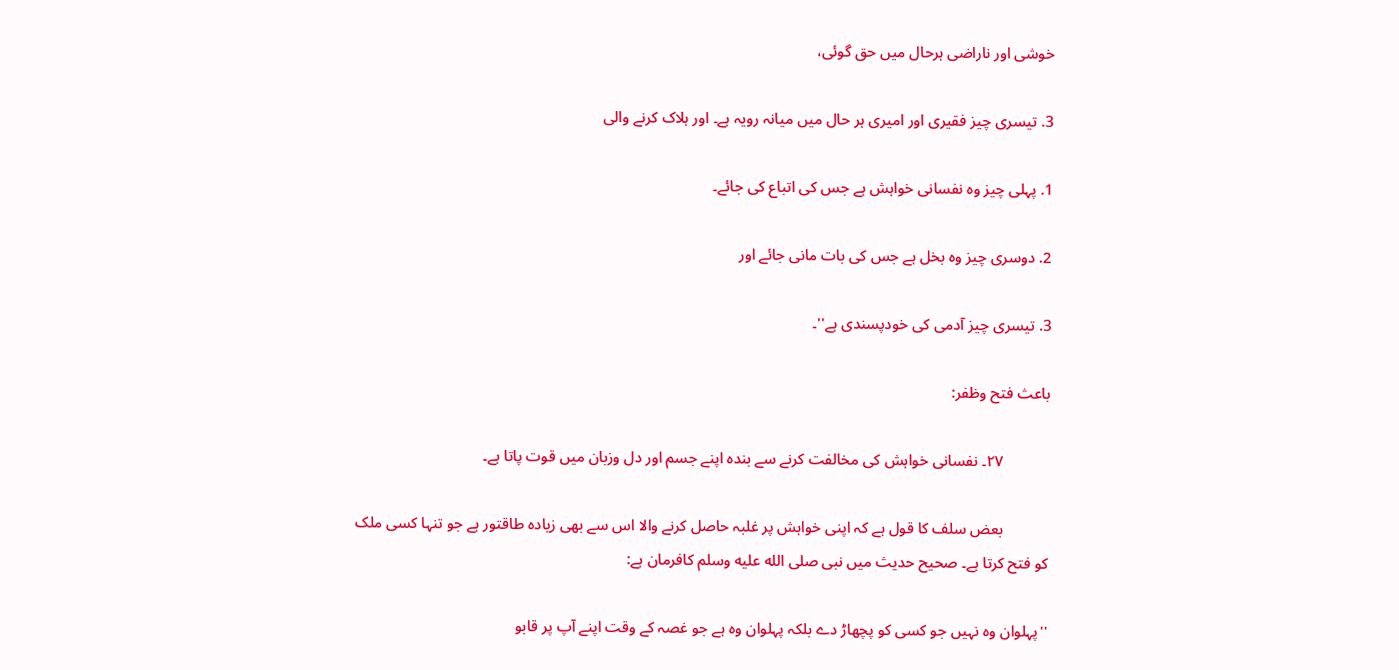خوشی اور ناراضی ہرحال میں حق گوئی،

3. تیسری چیز فقیری اور امیری ہر حال میں میانہ رویہ ہے۔ اور ہلاک کرنے والی

1. پہلی چیز وہ نفسانی خواہش ہے جس کی اتباع کی جائے۔

2. دوسری چیز وہ بخل ہے جس کی بات مانی جائے اور

3. تیسری چیز آدمی کی خودپسندی ہے''۔

باعث فتح وظفر:

            ٢٧۔ نفسانی خواہش کی مخالفت کرنے سے بندہ اپنے جسم اور دل وزبان میں قوت پاتا ہے۔

            بعض سلف کا قول ہے کہ اپنی خواہش پر غلبہ حاصل کرنے والا اس سے بھی زیادہ طاقتور ہے جو تنہا کسی ملک کو فتح کرتا ہے۔ صحیح حدیث میں نبی صلى الله عليه وسلم کافرمان ہے:

''پہلوان وہ نہیں جو کسی کو پچھاڑ دے بلکہ پہلوان وہ ہے جو غصہ کے وقت اپنے آپ پر قابو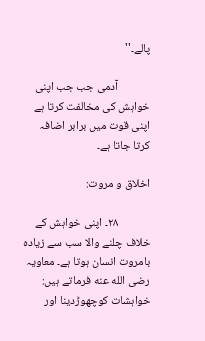پالے۔''

            آدمی جب جب اپنی خواہش کی مخالفت کرتا ہے اپنی قوت میں برابر اضافہ کرتا جاتا ہے۔

اخلاق و مروت:

            ٢٨۔ اپنی خواہش کے خلاف چلنے والا سب سے زیادہ بامروت انسان ہوتا ہے۔ معاویہ رضى الله عنه فرماتے ہیں: خواہشات کوچھوڑدینا اور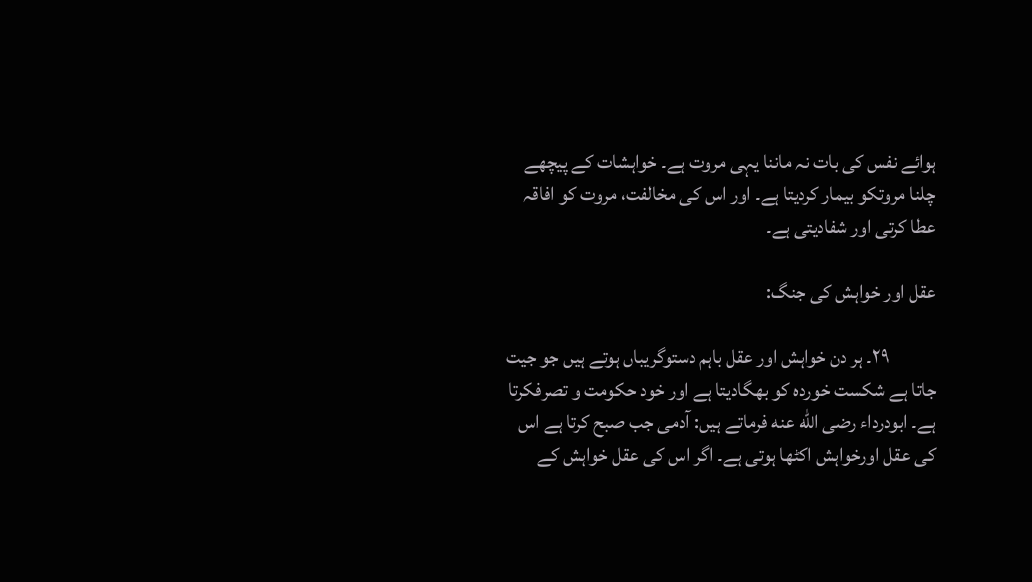ہوائے نفس کی بات نہ ماننا یہی مروت ہے۔ خواہشات کے پیچھے چلنا مروتکو بیمار کردیتا ہے۔ اور اس کی مخالفت، مروت کو افاقہ عطا کرتی اور شفادیتی ہے۔

عقل اور خواہش کی جنگ:

            ٢٩۔ ہر دن خواہش اور عقل باہم دستوگریباں ہوتے ہیں جو جیت جاتا ہے شکست خوردہ کو بھگادیتا ہے اور خود حکومت و تصرفکرتا ہے۔ ابودرداء رضى الله عنه فرماتے ہیں: آدمی جب صبح کرتا ہے اس کی عقل اورخواہش اکٹھا ہوتی ہے۔ اگر اس کی عقل خواہش کے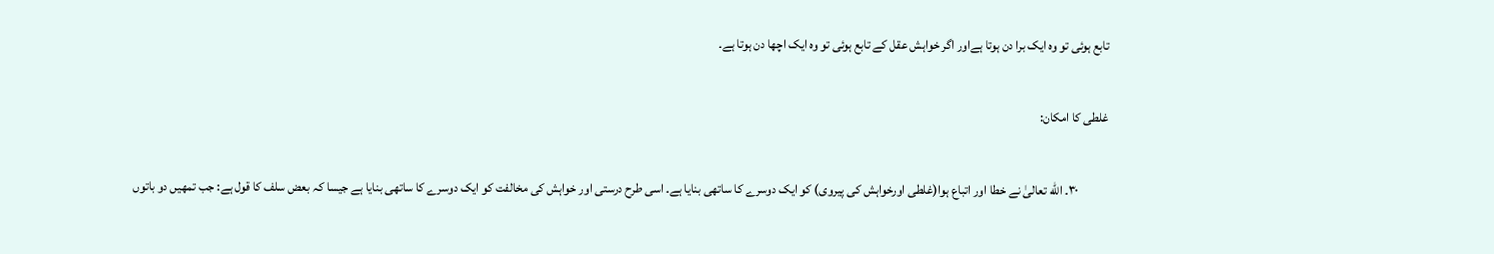تابع ہوئی تو وہ ایک برا دن ہوتا ہےاور اگر خواہش عقل کے تابع ہوئی تو وہ ایک اچھا دن ہوتا ہے۔

غلطی کا امکان:

            ٣٠۔ الله تعالیٰ نے خطا اور اتباع ہوا(غلطی اورخواہش کی پیروی) کو ایک دوسرے کا ساتھی بنایا ہے۔ اسی طرح درستی اور خواہش کی مخالفت کو ایک دوسرے کا ساتھی بنایا ہے جیسا کہ بعض سلف کا قول ہے: جب تمھیں دو باتوں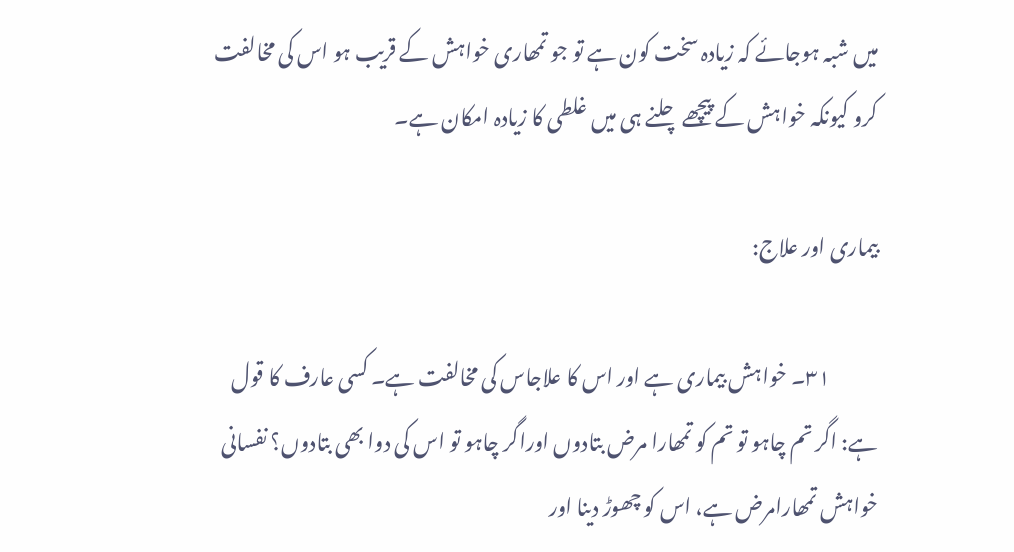میں شبہ ہوجائے کہ زیادہ سخت کون ہے تو جو تمھاری خواہش کے قریب ہو اس کی مخالفت کرو کیونکہ خواہش کے پیچھے چلنے ہی میں غلطی کا زیادہ امکان ہے۔

بیماری اور علاج:

            ٣١۔ خواہش بیماری ہے اور اس کا علاجاس کی مخالفت ہے۔ کسی عارف کا قول ہے: اگر تم چاہو تو تم کو تمھارا مرض بتادوں اوراگر چاہو تو اس کی دوا بھی بتادوں؟ نفسانی خواہش تمھارامرض ہے، اس کو چھوڑ دینا اور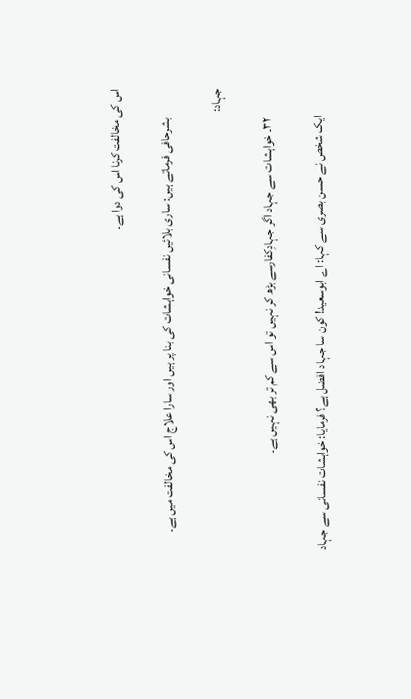اس کی مخالفت کرنا اس کی دوا ہے۔

            بشرحافی فرماتے ہیں: ساری بلائیں نفسانی خواہشات کی بنا پر ہیں اور سارا علاج اس کی مخالفت میں ہے۔

جہاد:

            ٣٢۔ خواہشات سے جہاد اگر جہادِکفارسے بڑھ کر نہیں تو اس سے کم تر بھی نہیں ہے۔

            ایک شخص نے حسن بصری سے کہا: اے ابوسعید! کون سا جہاد افضل ہے؟ فرمایا: خواہشات نفسانی سے جہاد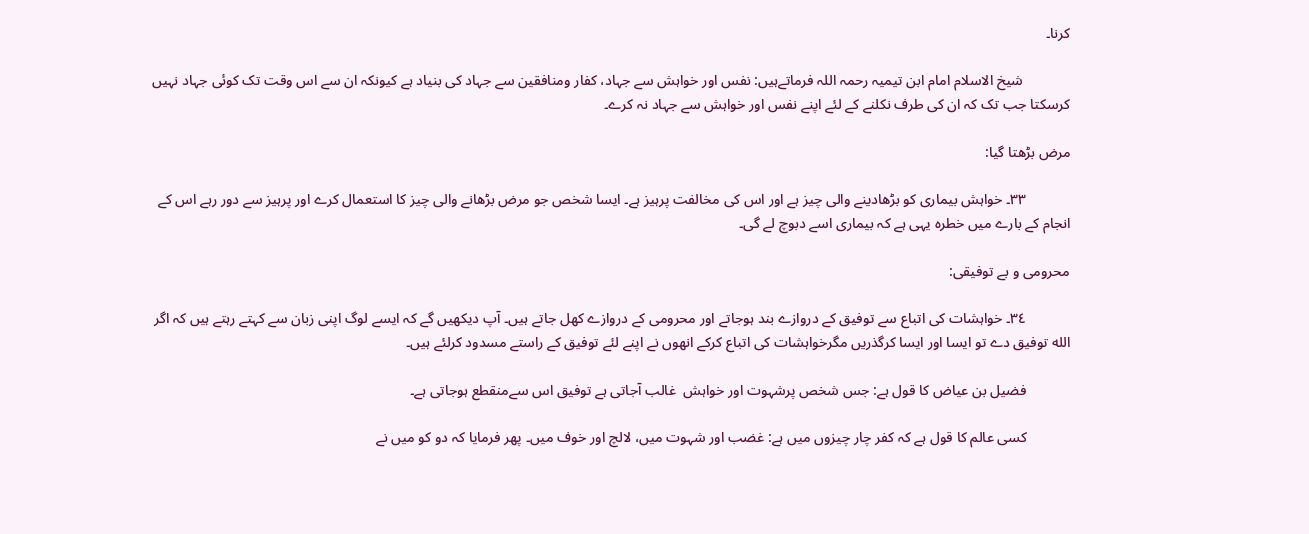کرنا۔

             شیخ الاسلام امام ابن تیمیہ رحمہ اللہ فرماتےہیں: نفس اور خواہش سے جہاد، کفار ومنافقین سے جہاد کی بنیاد ہے کیونکہ ان سے اس وقت تک کوئی جہاد نہیں کرسکتا جب تک کہ ان کی طرف نکلنے کے لئے اپنے نفس اور خواہش سے جہاد نہ کرے۔

مرض بڑھتا گیا:

            ٣٣۔ خواہش بیماری کو بڑھادینے والی چیز ہے اور اس کی مخالفت پرہیز ہے۔ ایسا شخص جو مرض بڑھانے والی چیز کا استعمال کرے اور پرہیز سے دور رہے اس کے انجام کے بارے میں خطرہ یہی ہے کہ بیماری اسے دبوچ لے گی۔

محرومی و بے توفیقی:

            ٣٤۔ خواہشات کی اتباع سے توفیق کے دروازے بند ہوجاتے اور محرومی کے دروازے کھل جاتے ہیں۔ آپ دیکھیں گے کہ ایسے لوگ اپنی زبان سے کہتے رہتے ہیں کہ اگر الله توفیق دے تو ایسا اور ایسا کرگذریں مگرخواہشات کی اتباع کرکے انھوں نے اپنے لئے توفیق کے راستے مسدود کرلئے ہیں۔

            فضیل بن عیاض کا قول ہے: جس شخص پرشہوت اور خواہش  غالب آجاتی ہے توفیق اس سےمنقطع ہوجاتی ہے۔

            کسی عالم کا قول ہے کہ کفر چار چیزوں میں ہے: غضب اور شہوت میں، لالچ اور خوف میں۔ پھر فرمایا کہ دو کو میں نے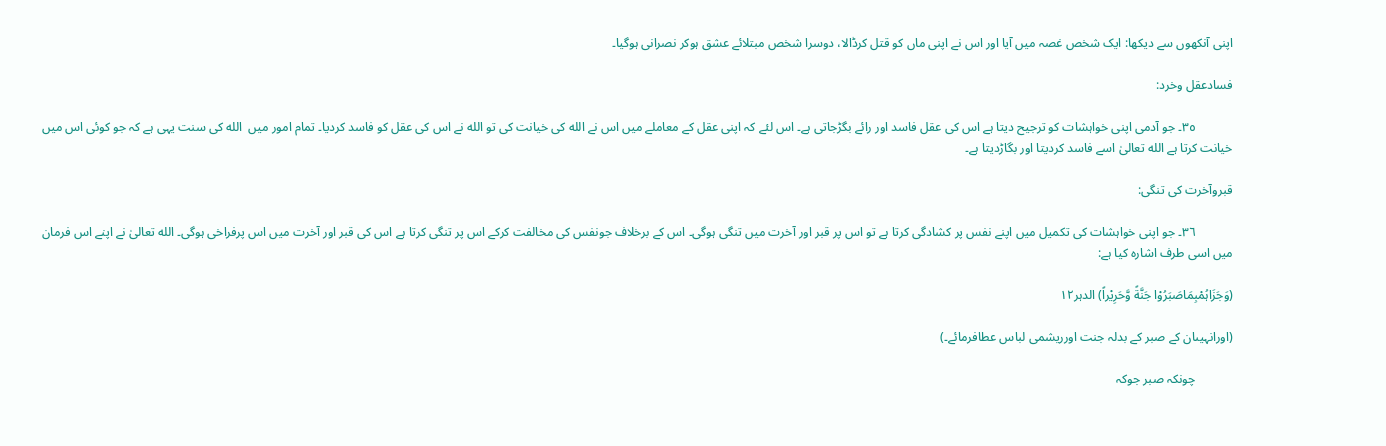اپنی آنکھوں سے دیکھا: ایک شخص غصہ میں آیا اور اس نے اپنی ماں کو قتل کرڈالا، دوسرا شخص مبتلائے عشق ہوکر نصرانی ہوگیا۔

فسادعقل وخرد:

            ٣٥۔ جو آدمی اپنی خواہشات کو ترجیح دیتا ہے اس کی عقل فاسد اور رائے بگڑجاتی ہے۔ اس لئے کہ اپنی عقل کے معاملے میں اس نے الله کی خیانت کی تو الله نے اس کی عقل کو فاسد کردیا۔ تمام امور میں  الله کی سنت یہی ہے کہ جو کوئی اس میں خیانت کرتا ہے الله تعالیٰ اسے فاسد کردیتا اور بگاڑدیتا ہے۔

قبروآخرت کی تنگی:

            ٣٦۔ جو اپنی خواہشات کی تکمیل میں اپنے نفس پر کشادگی کرتا ہے تو اس پر قبر اور آخرت میں تنگی ہوگی۔ اس کے برخلاف جونفس کی مخالفت کرکے اس پر تنگی کرتا ہے اس کی قبر اور آخرت میں اس پرفراخی ہوگی۔ الله تعالیٰ نے اپنے اس فرمان میں اسی طرف اشارہ کیا ہے:

(وَجَزَاہُمْبِمَاصَبَرُوْا جَنَّةً وَّحَرِیْراً) الدہر١٢

(اورانہیںان کے صبر کے بدلہ جنت اورریشمی لباس عطافرمائے۔)

            چونکہ صبر جوکہ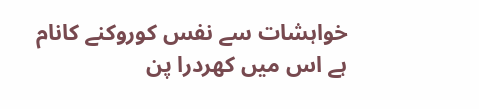خواہشات سے نفس کوروکنے کانام ہے اس میں کھردرا پن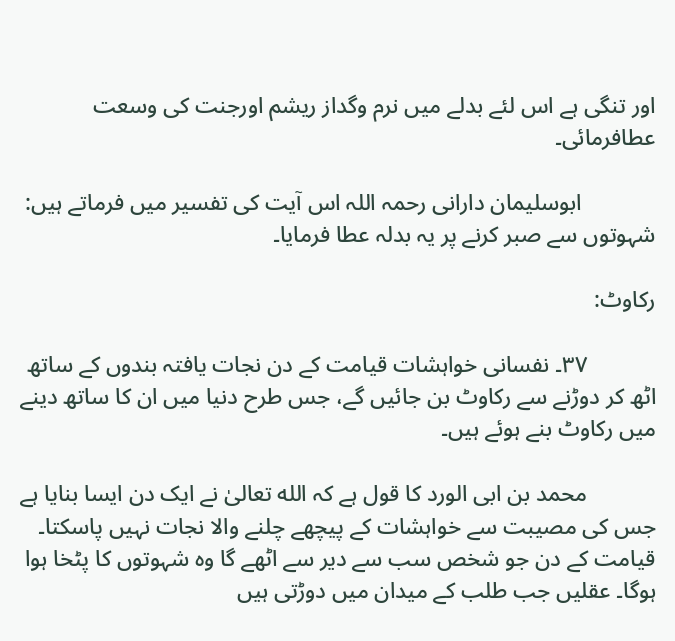اور تنگی ہے اس لئے بدلے میں نرم وگداز ریشم اورجنت کی وسعت عطافرمائی۔

             ابوسلیمان دارانی رحمہ اللہ اس آیت کی تفسیر میں فرماتے ہیں: شہوتوں سے صبر کرنے پر یہ بدلہ عطا فرمایا۔

رکاوٹ:

            ٣٧۔ نفسانی خواہشات قیامت کے دن نجات یافتہ بندوں کے ساتھ اٹھ کر دوڑنے سے رکاوٹ بن جائیں گے، جس طرح دنیا میں ان کا ساتھ دینے میں رکاوٹ بنے ہوئے ہیں۔

            محمد بن ابی الورد کا قول ہے کہ الله تعالیٰ نے ایک دن ایسا بنایا ہے جس کی مصیبت سے خواہشات کے پیچھے چلنے والا نجات نہیں پاسکتا۔ قیامت کے دن جو شخص سب سے دیر سے اٹھے گا وہ شہوتوں کا پٹخا ہوا ہوگا۔ عقلیں جب طلب کے میدان میں دوڑتی ہیں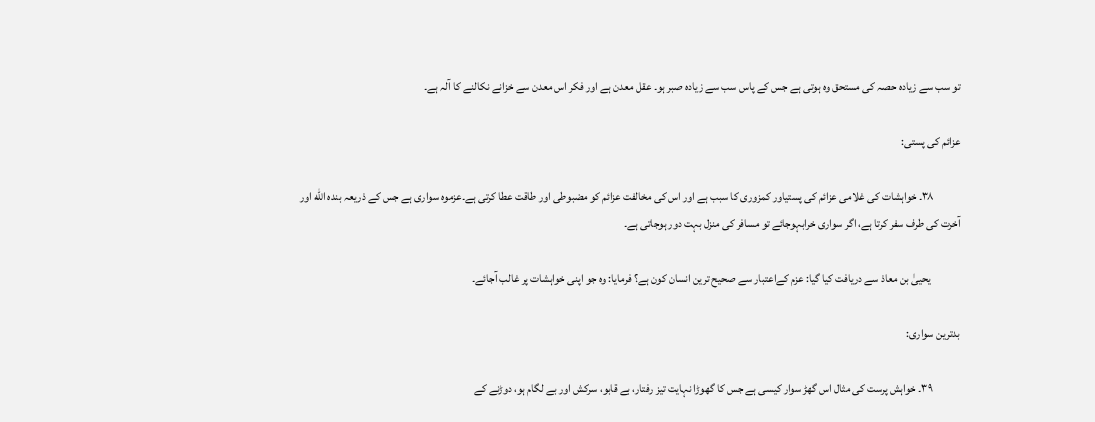تو سب سے زیادہ حصہ کی مستحق وہ ہوتی ہے جس کے پاس سب سے زیادہ صبر ہو۔ عقل معدن ہے اور فکر اس معدن سے خزانے نکالنے کا آلہ ہے۔

عزائم کی پستی:

            ٣٨۔ خواہشات کی غلامی عزائم کی پستیاور کمزوری کا سبب ہے اور اس کی مخالفت عزائم کو مضبوطی اور طاقت عطا کرتی ہے۔عزموہ سواری ہے جس کے ذریعہ بندہ الله اور آخرت کی طرف سفر کرتا ہے، اگر سواری خرابہوجائے تو مسافر کی منزل بہت دور ہوجاتی ہے۔

             یحییٰ بن معاذ سے دریافت کیا گیا: عزم کےاعتبار سے صحیح ترین انسان کون ہے؟ فرمایا: وہ جو اپنی خواہشات پر غالب آجائے۔

بدترین سواری:

            ٣٩۔ خواہش پرست کی مثال اس گھڑ سوار کیسی ہے جس کا گھوڑا نہایت تیز رفتار، بے قابو، سرکش اور بے لگام ہو، دوڑنے کے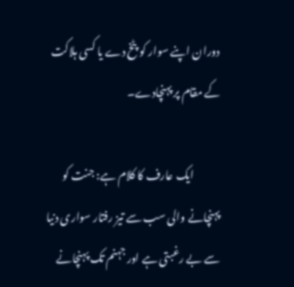دوران اپنے سوار کو پٹخ دے یا کسی ہلاکت کے مقام پر پہنچادے۔

            ایک عارف کا کلام ہے: جنت کو پہنچانے والی سب سے تیز رفتار سواری دنیا سے بے رغبتی ہے اور جہنم تک پہنچانے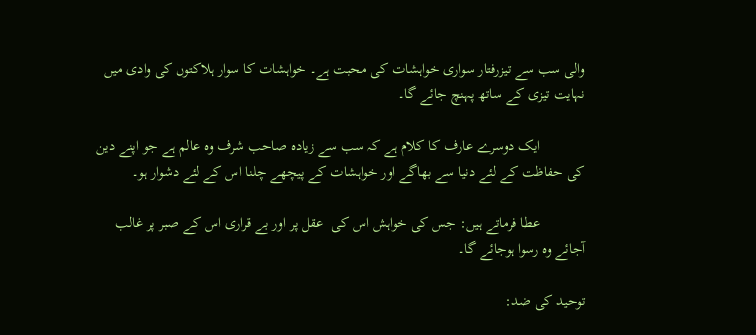والی سب سے تیزرفتار سواری خواہشات کی محبت ہے۔ خواہشات کا سوار ہلاکتوں کی وادی میں نہایت تیزی کے ساتھ پہنچ جائے گا۔

            ایک دوسرے عارف کا کلام ہے کہ سب سے زیادہ صاحب شرف وہ عالم ہے جو اپنے دین کی حفاظت کے لئے دنیا سے بھاگے اور خواہشات کے پیچھے چلنا اس کے لئے دشوار ہو۔

            عطا فرماتے ہیں: جس کی خواہش اس کی  عقل پر اور بے قراری اس کے صبر پر غالب آجائے وہ رسوا ہوجائے گا۔

توحید کی ضد: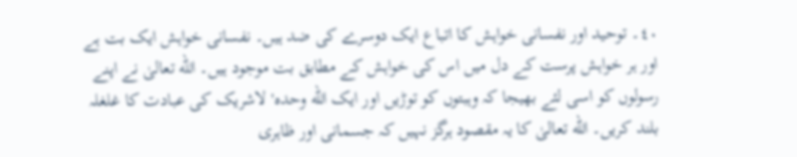٤٠۔ توحید اور نفسانی خواہش کا اتباع ایک دوسرے کی ضد ہیں۔ نفسانی خواہش ایک بت ہے اور ہر خواہش پرست کے دل میں اس کی خواہش کے مطابق بت موجود ہیں۔ الله تعالیٰ نے اپنے رسولوں کو اسی لئے بھیجا کہ وہبتوں کو توڑیں اور ایک الله وحدہ' لاشریک کی عبادت کا غلغلہ بلند کریں۔ الله تعالیٰ کا یہ مقصود ہرگز نہیں کہ جسمانی اور ظاہری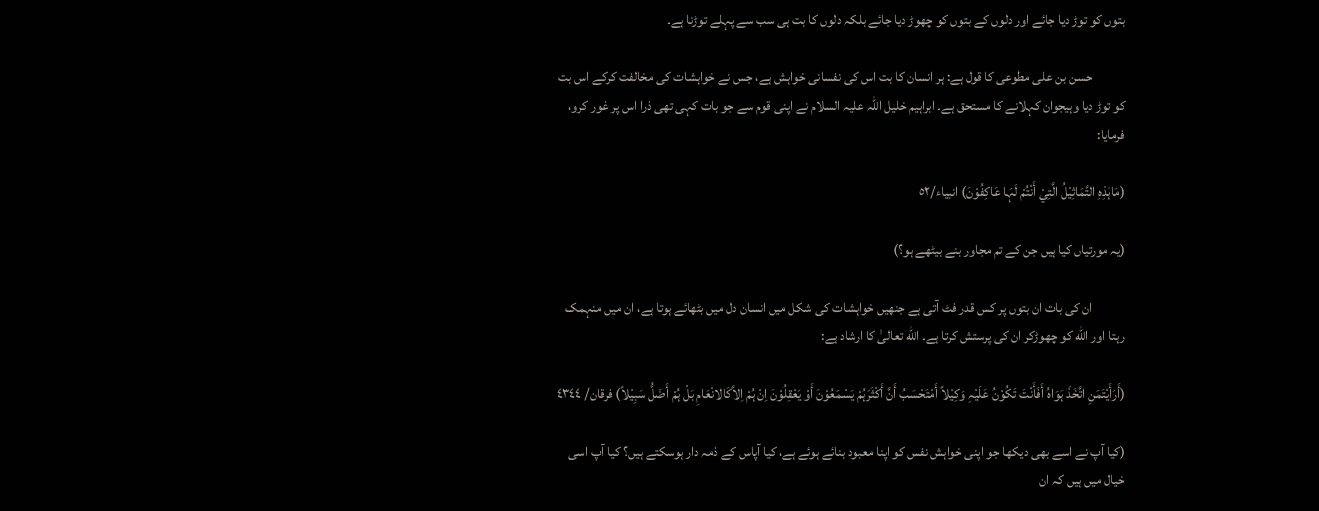بتوں کو توڑ دیا جائے اور دلوں کے بتوں کو چھوڑ دیا جائے بلکہ دلوں کا بت ہی سب سے پہلے توڑنا ہے۔

            حسن بن علی مطوعی کا قول ہے: ہر انسان کا بت اس کی نفسانی خواہش ہے، جس نے خواہشات کی مخالفت کرکے اس بت کو توڑ دیا وہیجوان کہلانے کا مستحق ہے۔ ابراہیم خلیل اللہ علیہ السلام نے اپنی قوم سے جو بات کہی تھی ذرا اس پر غور کرو، فرمایا:

(مَاہٰذِہِ التَّمَاثِیْلُ الَّتِيْ أَنْتُمْ لَہَا عَاکِفُوْنَ) انبیاء/٥٢

(یہ مورتیاں کیا ہیں جن کے تم مجاور بنے بیٹھے ہو؟)

            ان کی بات ان بتوں پر کس قدر فٹ آتی ہے جنھیں خواہشات کی شکل میں انسان دل میں بٹھائے ہوتا ہے، ان میں منہمک رہتا اور الله کو چھوڑکر ان کی پرستش کرتا ہے۔ الله تعالیٰ کا ارشاد ہے:

(أَرَأَیْتَمَنِ اتَّخَذَ ہَوَاہُ أَفَأَنْتَ تَکُوْنُ عَلَیْہِ وَکِیْلاً أَمْتَحْسَبُ أَنَّ أَکْثَرَہُمْ یَسْمَعُوْنَ أَوْ یَعْقِلُوْنَ اِنْ ہُمْ اِلاَّکَالانْعَامِ بَلْ ہُمْ أَضَلُّ سَبِیْلاً) فرقان/ ٤٣٤٤

(کیا آپ نے اسے بھی دیکھا جو اپنی خواہش نفس کو اپنا معبود بنائے ہوئے ہے، کیا آپاس کے ذمہ دار ہوسکتے ہیں؟ کیا آپ اسی خیال میں ہیں کہ ان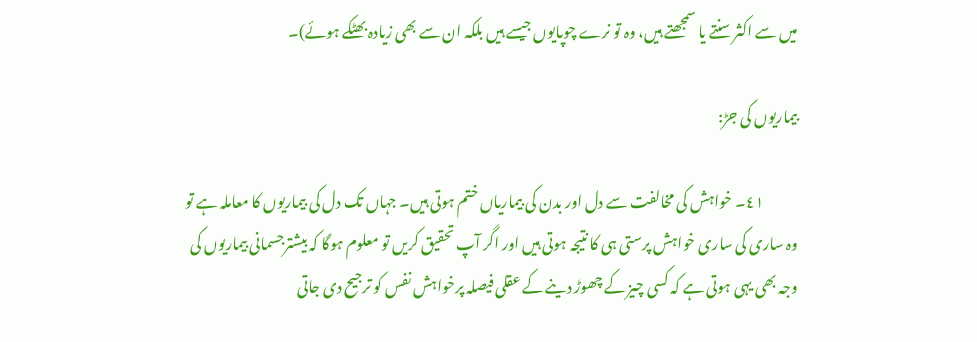میں سے اکثر سنتے یا سمجھتے ہیں، وہ تو نرے چوپایوں جیسے ہیں بلکہ ان سے بھی زیادہ بھٹکے ہوئے)۔

بیماریوں کی جڑ:

            ٤١۔ خواہش کی مخالفت سے دل اور بدن کی بیماریاں ختم ہوتی ہیں۔ جہاں تک دل کی بیماریوں کا معاملہ ہے تو وہ ساری کی ساری خواہش پرستی ہی کا نتیجہ ہوتی ہیں اور اگر آپ تحقیق کریں تو معلوم ہوگا کہ بیشترجسمانی بیماریوں کی وجہ بھی یہی ہوتی ہے کہ کسی چیز کے چھوڑ دینے کے عقلی فیصلہ پرخواہش نفس کو ترجیح دی جاتی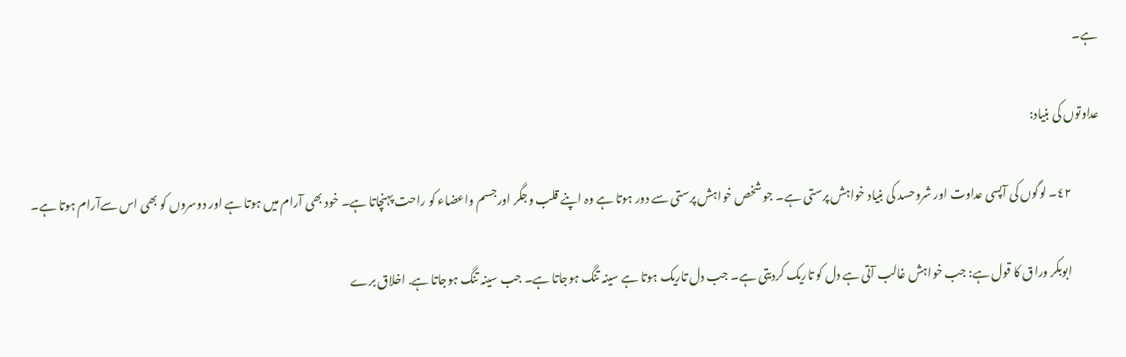ہے۔

عداوتوں کی بنیاد:

            ٤٢۔ لوگوں کی آپسی عداوت اور شروحسد کی بنیاد خواہش پرستی ہے۔ جو شخص خواہش پرستی سے دور ہوتا ہے وہ اپنے قلب وجگر اورجسم واعضاء کو راحت پہنچاتا ہے۔ خود بھی آرام میں ہوتا ہے اور دوسروں کو بھی اس سےآرام ہوتا ہے۔

            ابوبکر وراق کا قول ہے: جب خواہش غالب آتی ہے دل کو تاریک کردیتی ہے۔ جب دل تاریک ہوتا ہے سینہ تنگ ہوجاتا ہے۔ جب سینہ تنگ ہوجاتا ہے. اخلاق برے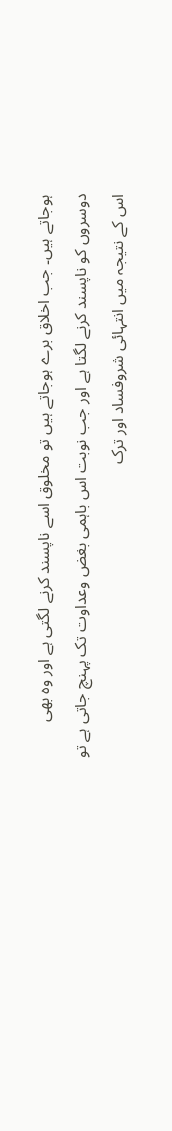ہوجاتے ہیں۔ جب اخلاق برے ہوجاتے ہیں تو مخلوق اسے ناپسند کرنے لگتی ہے اور وہ بھی دوسروں کو ناپسند کرنے لگتا ہے اور جب نوبت اس باہمی بغض وعداوت تک پہنچ جاتی ہے تو اس کے نتیجہ میں انتہائی شروفساد اور ترک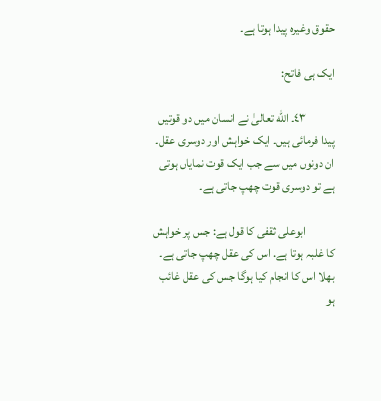حقوق وغیرہ پیدا ہوتا ہے۔

ایک ہی فاتح:

            ٤٣۔ الله تعالیٰ نے انسان میں دو قوتیں پیدا فرمائی ہیں۔ ایک خواہش اور دوسری عقل۔ ان دونوں میں سے جب ایک قوت نمایاں ہوتی ہے تو دوسری قوت چھپ جاتی ہے۔

            ابوعلی ثقفی کا قول ہے: جس پر خواہش کا غلبہ ہوتا ہے. اس کی عقل چھپ جاتی ہے۔ بھلا اس کا انجام کیا ہوگا جس کی عقل غائب ہو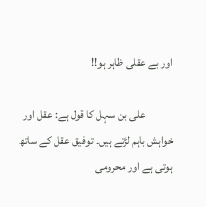اور بے عقلی ظاہر ہو!!

            علی بن سہل کا قول ہے: عقل اور خواہش باہم لڑتے ہیں۔ توفیق عقل کے ساتھ ہوتی ہے اور محرومی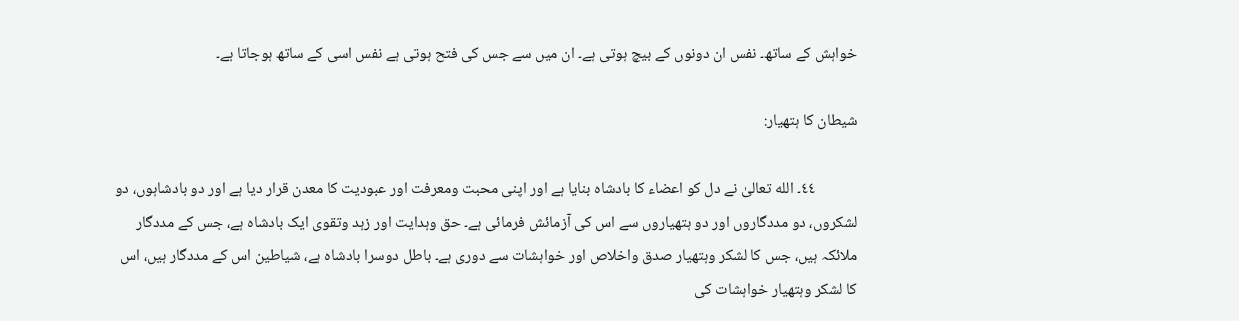خواہش کے ساتھ۔ نفس ان دونوں کے بیچ ہوتی ہے۔ ان میں سے جس کی فتح ہوتی ہے نفس اسی کے ساتھ ہوجاتا ہے۔

شیطان کا ہتھیار:

            ٤٤۔ الله تعالیٰ نے دل کو اعضاء کا بادشاہ بنایا ہے اور اپنی محبت ومعرفت اور عبودیت کا معدن قرار دیا ہے اور دو بادشاہوں، دو لشکروں، دو مددگاروں اور دو ہتھیاروں سے اس کی آزمائش فرمائی ہے۔ حق وہدایت اور زہد وتقوی ایک بادشاہ ہے، جس کے مددگار ملائکہ ہیں، جس کا لشکر وہتھیار صدق واخلاص اور خواہشات سے دوری ہے۔ باطل دوسرا بادشاہ ہے، شیاطین اس کے مددگار ہیں، اس کا لشکر وہتھیار خواہشات کی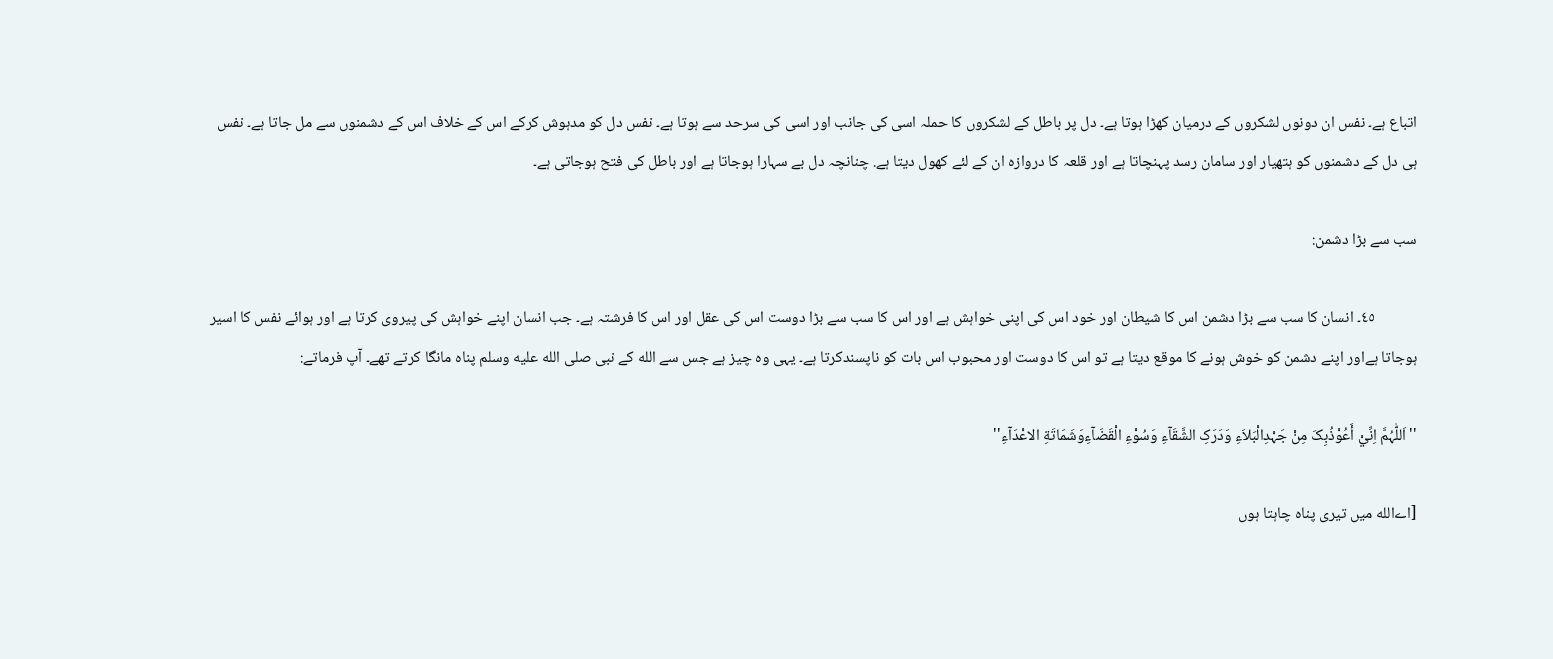اتباع ہے۔ نفس ان دونوں لشکروں کے درمیان کھڑا ہوتا ہے۔ دل پر باطل کے لشکروں کا حملہ اسی کی جانب اور اسی کی سرحد سے ہوتا ہے۔ نفس دل کو مدہوش کرکے اس کے خلاف اس کے دشمنوں سے مل جاتا ہے۔ نفس ہی دل کے دشمنوں کو ہتھیار اور سامان رسد پہنچاتا ہے اور قلعہ کا دروازہ ان کے لئے کھول دیتا ہے. چنانچہ دل بے سہارا ہوجاتا ہے اور باطل کی فتح ہوجاتی ہے۔

سب سے بڑا دشمن:

            ٤٥۔ انسان کا سب سے بڑا دشمن اس کا شیطان اور خود اس کی اپنی خواہش ہے اور اس کا سب سے بڑا دوست اس کی عقل اور اس کا فرشتہ ہے۔ جب انسان اپنے خواہش کی پیروی کرتا ہے اور ہوائے نفس کا اسیر ہوجاتا ہےاور اپنے دشمن کو خوش ہونے کا موقع دیتا ہے تو اس کا دوست اور محبوب اس بات کو ناپسندکرتا ہے۔ یہی وہ چیز ہے جس سے الله کے نبی صلى الله عليه وسلم پناہ مانگا کرتے تھے۔ آپ فرماتے:

''اَللّٰہُمَّ اِنِّيْ أَعُوْذُبِکَ مِنْ جَہْدِالْبَلاَءِ وَدَرَکِ الشَّقَآءِ وَسُوْءِ الْقَضَآءِوَشَمَاتَةِ الاعْدَآءِ''

[اےالله میں تیری پناہ چاہتا ہوں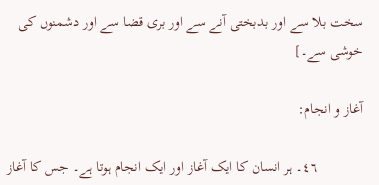سخت بلا سے اور بدبختی آنے سے اور بری قضا سے اور دشمنوں کی خوشی سے۔]

آغاز و انجام:

            ٤٦۔ ہر انسان کا ایک آغاز اور ایک انجام ہوتا ہے۔ جس کا آغاز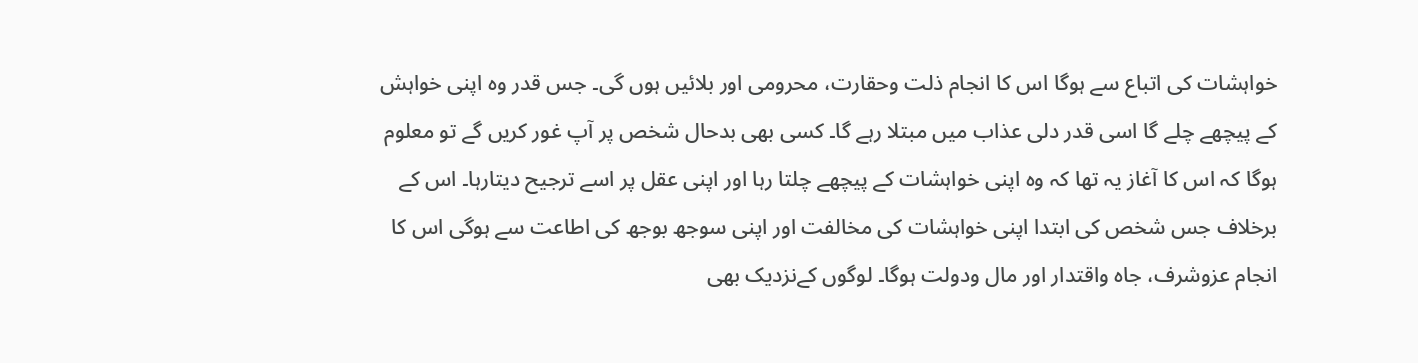خواہشات کی اتباع سے ہوگا اس کا انجام ذلت وحقارت، محرومی اور بلائیں ہوں گی۔ جس قدر وہ اپنی خواہش کے پیچھے چلے گا اسی قدر دلی عذاب میں مبتلا رہے گا۔ کسی بھی بدحال شخص پر آپ غور کریں گے تو معلوم ہوگا کہ اس کا آغاز یہ تھا کہ وہ اپنی خواہشات کے پیچھے چلتا رہا اور اپنی عقل پر اسے ترجیح دیتارہا۔ اس کے برخلاف جس شخص کی ابتدا اپنی خواہشات کی مخالفت اور اپنی سوجھ بوجھ کی اطاعت سے ہوگی اس کا انجام عزوشرف، جاہ واقتدار اور مال ودولت ہوگا۔ لوگوں کےنزدیک بھی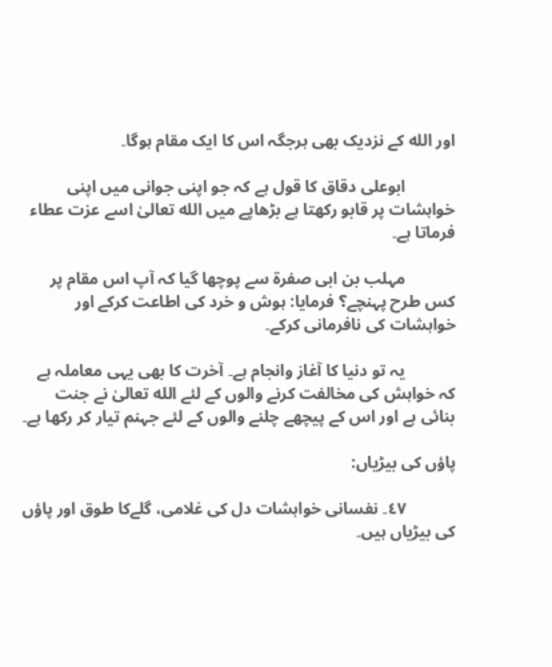اور الله کے نزدیک بھی ہرجگہ اس کا ایک مقام ہوگا۔

            ابوعلی دقاق کا قول ہے کہ جو اپنی جوانی میں اپنی خواہشات پر قابو رکھتا ہے بڑھاپے میں الله تعالیٰ اسے عزت عطاء فرماتا ہے۔

            مہلب بن ابی صفرة سے پوچھا گیا کہ آپ اس مقام پر کس طرح پہنچے؟ فرمایا: ہوش و خرد کی اطاعت کرکے اور خواہشات کی نافرمانی کرکے۔

            یہ تو دنیا کا آغاز وانجام ہے۔ آخرت کا بھی یہی معاملہ ہے کہ خواہش کی مخالفت کرنے والوں کے لئے الله تعالیٰ نے جنت بنائی ہے اور اس کے پیچھے چلنے والوں کے لئے جہنم تیار کر رکھا ہے۔

پاؤں کی بیڑیاں:

            ٤٧۔ نفسانی خواہشات دل کی غلامی، گلےکا طوق اور پاؤں کی بیڑیاں ہیں۔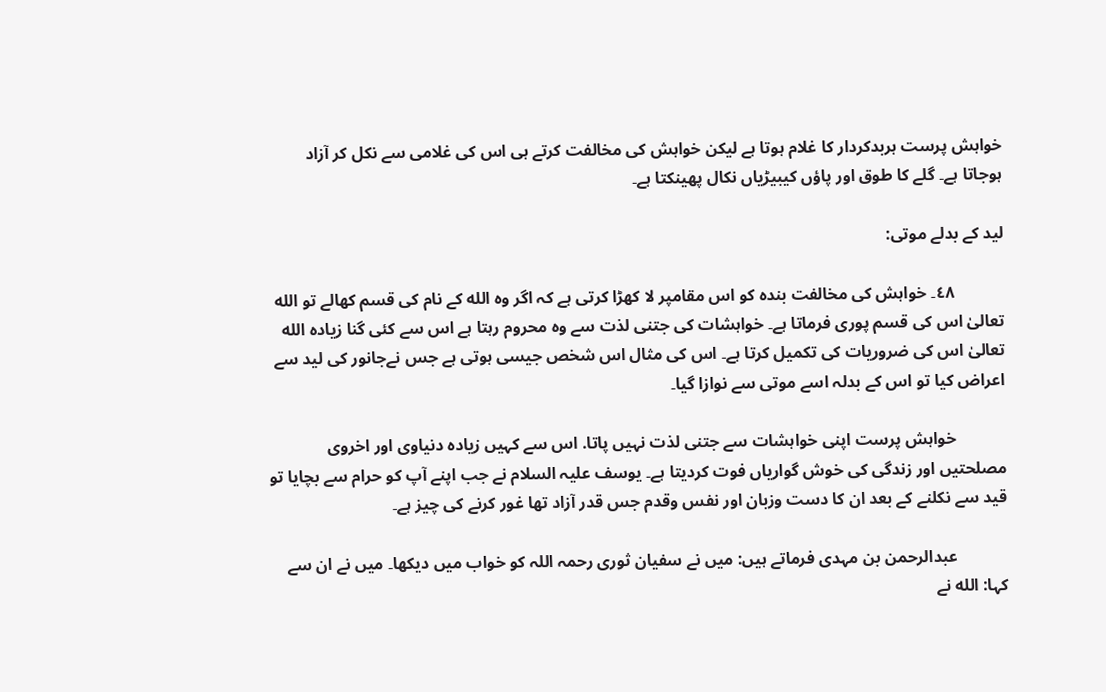خواہش پرست ہربدکردار کا غلام ہوتا ہے لیکن خواہش کی مخالفت کرتے ہی اس کی غلامی سے نکل کر آزاد ہوجاتا ہے۔ گلے کا طوق اور پاؤں کیبیڑیاں نکال پھینکتا ہے۔

لید کے بدلے موتی:

            ٤٨۔ خواہش کی مخالفت بندہ کو اس مقامپر لا کھڑا کرتی ہے کہ اگر وہ الله کے نام کی قسم کھالے تو الله تعالیٰ اس کی قسم پوری فرماتا ہے۔ خواہشات کی جتنی لذت سے وہ محروم رہتا ہے اس سے کئی گنا زیادہ الله تعالیٰ اس کی ضروریات کی تکمیل کرتا ہے۔ اس کی مثال اس شخص جیسی ہوتی ہے جس نےجانور کی لید سے اعراض کیا تو اس کے بدلہ اسے موتی سے نوازا گیا۔

            خواہش پرست اپنی خواہشات سے جتنی لذت نہیں پاتا. اس سے کہیں زیادہ دنیاوی اور اخروی مصلحتیں اور زندگی کی خوش گواریاں فوت کردیتا ہے۔ یوسف علیہ السلام نے جب اپنے آپ کو حرام سے بچایا تو قید سے نکلنے کے بعد ان کا دست وزبان اور نفس وقدم جس قدر آزاد تھا غور کرنے کی چیز ہے۔

            عبدالرحمن بن مہدی فرماتے ہیں: میں نے سفیان ثوری رحمہ اللہ کو خواب میں دیکھا۔ میں نے ان سے کہا: الله نے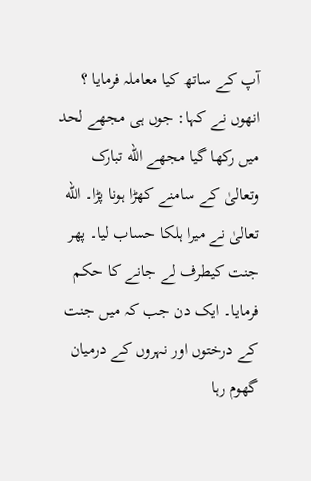آپ کے ساتھ کیا معاملہ فرمایا ؟ انھوں نے کہا: جوں ہی مجھے لحد میں رکھا گیا مجھے الله تبارک وتعالیٰ کے سامنے کھڑا ہونا پڑا۔ الله تعالیٰ نے میرا ہلکا حساب لیا۔ پھر جنت کیطرف لے جانے کا حکم فرمایا۔ ایک دن جب کہ میں جنت کے درختوں اور نہروں کے درمیان گھوم رہا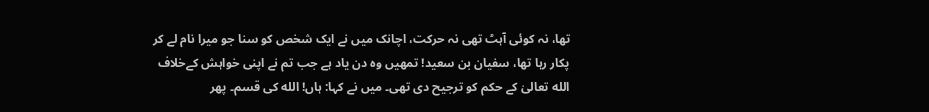تھا، نہ کوئی آہٹ تھی نہ حرکت، اچانک میں نے ایک شخص کو سنا جو میرا نام لے کر پکار رہا تھا، سفیان بن سعید! تمھیں وہ دن یاد ہے جب تم نے اپنی خواہش کےخلاف الله تعالیٰ کے حکم کو ترجیح دی تھی۔ میں نے کہا: ہاں! الله کی قسم۔ پھر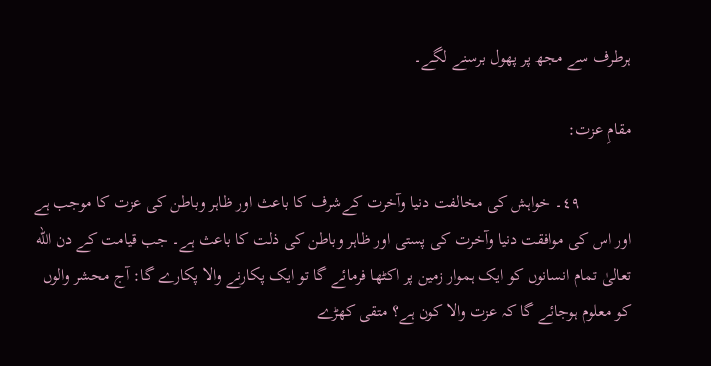ہرطرف سے مجھ پر پھول برسنے لگے۔

مقامِ عزت:

            ٤٩۔ خواہش کی مخالفت دنیا وآخرت کےشرف کا باعث اور ظاہر وباطن کی عزت کا موجب ہے اور اس کی موافقت دنیا وآخرت کی پستی اور ظاہر وباطن کی ذلت کا باعث ہے۔ جب قیامت کے دن الله تعالیٰ تمام انسانوں کو ایک ہموار زمین پر اکٹھا فرمائے گا تو ایک پکارنے والا پکارے گا: آج محشر والوں کو معلوم ہوجائے گا کہ عزت والا کون ہے؟ متقی کھڑے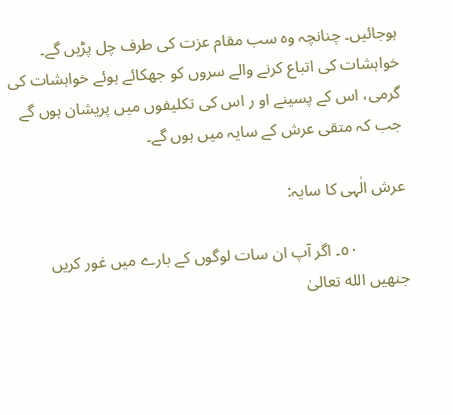ہوجائیں۔ چنانچہ وہ سب مقام عزت کی طرف چل پڑیں گے۔ خواہشات کی اتباع کرنے والے سروں کو جھکائے ہوئے خواہشات کی گرمی، اس کے پسینے او ر اس کی تکلیفوں میں پریشان ہوں گے جب کہ متقی عرش کے سایہ میں ہوں گے۔

عرش الٰہی کا سایہ:

            ٥٠۔ اگر آپ ان سات لوگوں کے بارے میں غور کریں جنھیں الله تعالیٰ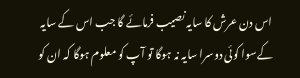اس دن عرش کا سایہ نصیب فرمائے گا جب اس کے سایہ کےسوا کوئی دوسرا سایہ نہ ہوگا تو آپ کو معلوم ہوگا کہ ان کو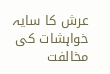عرش کا سایہ خواہشات کی مخالفت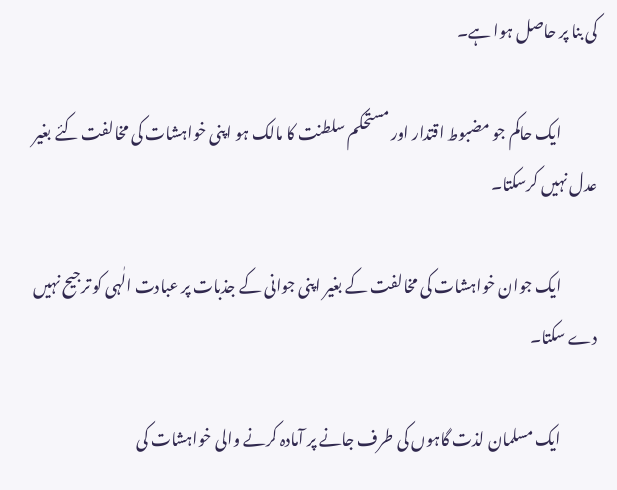کی بنا پر حاصل ہوا ہے۔

            ایک حاکم جو مضبوط اقتدار اور مستحکم سلطنت کا مالک ہو اپنی خواہشات کی مخالفت کئے بغیر عدل نہیں کرسکتا۔

            ایک جوان خواہشات کی مخالفت کے بغیر اپنی جوانی کے جذبات پر عبادت الٰہی کو ترجیح نہیں دے سکتا۔

            ایک مسلمان لذت گاہوں کی طرف جانے پر آمادہ کرنے والی خواہشات کی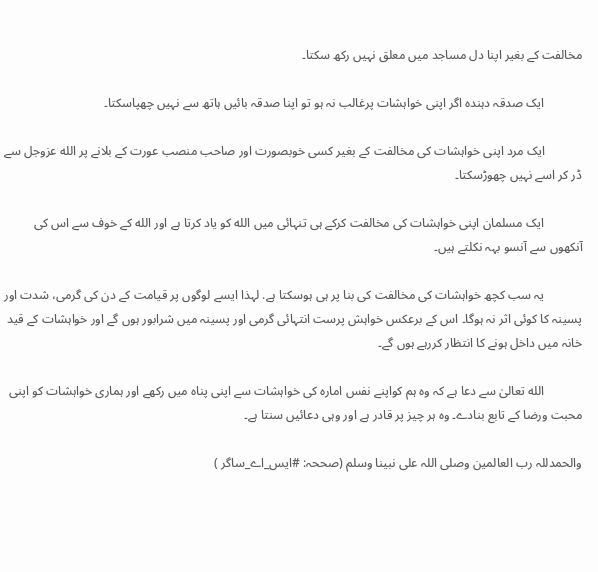مخالفت کے بغیر اپنا دل مساجد میں معلق نہیں رکھ سکتا۔

            ایک صدقہ دہندہ اگر اپنی خواہشات پرغالب نہ ہو تو اپنا صدقہ بائیں ہاتھ سے نہیں چھپاسکتا۔

            ایک مرد اپنی خواہشات کی مخالفت کے بغیر کسی خوبصورت اور صاحب منصب عورت کے بلانے پر الله عزوجل سے ڈر کر اسے نہیں چھوڑسکتا۔

            ایک مسلمان اپنی خواہشات کی مخالفت کرکے ہی تنہائی میں الله کو یاد کرتا ہے اور الله کے خوف سے اس کی آنکھوں سے آنسو بہہ نکلتے ہیں۔

            یہ سب کچھ خواہشات کی مخالفت کی بنا پر ہی ہوسکتا ہے. لہذا ایسے لوگوں پر قیامت کے دن کی گرمی، شدت اور پسینہ کا کوئی اثر نہ ہوگا۔ اس کے برعکس خواہش پرست انتہائی گرمی اور پسینہ میں شرابور ہوں گے اور خواہشات کے قید خانہ میں داخل ہونے کا انتظار کررہے ہوں گے۔

            الله تعالیٰ سے دعا ہے کہ وہ ہم کواپنے نفس امارہ کی خواہشات سے اپنی پناہ میں رکھے اور ہماری خواہشات کو اپنی محبت ورضا کے تابع بنادے۔ وہ ہر چیز پر قادر ہے اور وہی دعائیں سنتا ہے۔

والحمدللہ رب العالمین وصلی اللہ علی نبینا وسلم (صححہ: #ایس_اے_ساگر )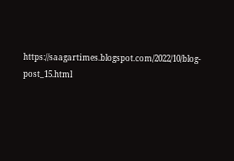https://saagartimes.blogspot.com/2022/10/blog-post_15.html